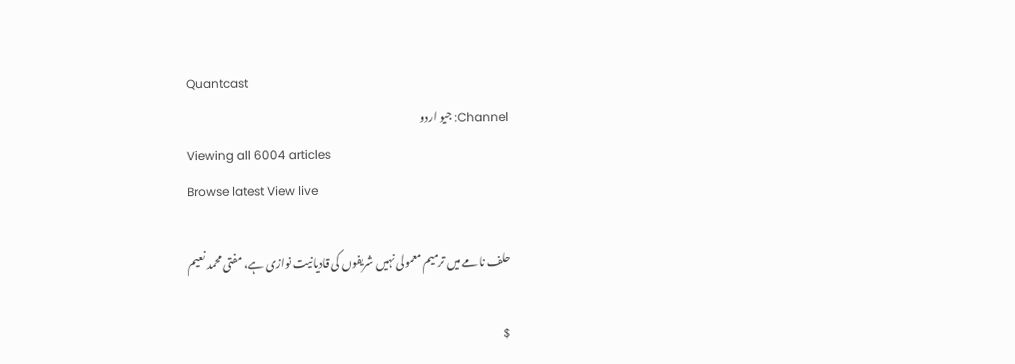Quantcast
Channel: جیو اردو
Viewing all 6004 articles
Browse latest View live

حلف نامے میں ترمیم معمولی نہیں شریفوں کی قادیانیت نوازی ہے، مفتی محمد نعیم

$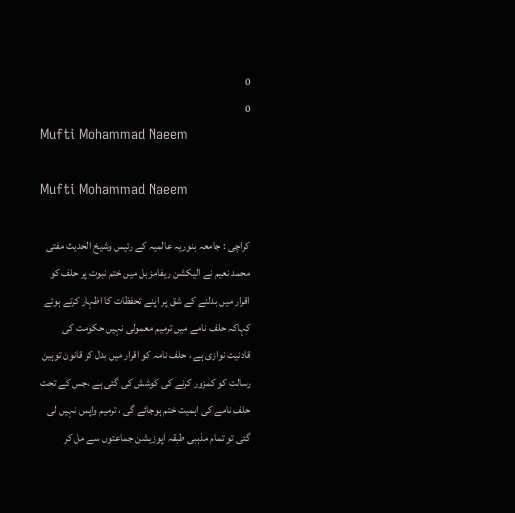0
0
Mufti Mohammad Naeem

Mufti Mohammad Naeem

کراچی : جامعہ بنوریہ عالمیہ کے رئیس وشیخ الحدیث مفتی محمد نعیم نے الیکشن ریفامز بل میں ختم نبوت پر حلف کو اقرار میں بدلنے کے شق پر اپنے تحفظات کا اظہار کرتے ہوئے کہاکہ حلف نامے میں ترمیم معمولی نہیں حکومت کی قادنیت نوازی ہے ، حلف نامہ کو اقرار میں بدل کر قانون توہین رسالت کو کمزور کرنے کی کوشش کی گئی ہے ،جس کے تحت حلف نامے کی اہمیت ختم ہوجائے گی ، ترمیم واپس نہیں لی گئی تو تمام مذہبی طبقہ اپوزیشن جماعتوں سے مل کر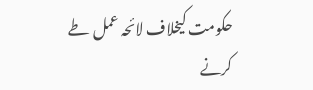حکومت کیخلاف لائحہ عمل طے کرنے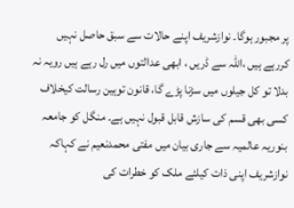پر مجبور ہوگا۔ نوازشریف اپنے حالات سے سبق حاصل نہیں کررہے ہیں ،اللہ سے ڈریں ، ابھی عدالتوں میں رل رہے ہیں رویہ نہ بدلا تو کل جیلوں میں سڑنا پڑے گا، قانون توہین رسالت کیخلاف کسی بھی قسم کی سازش قابل قبول نہیں ہے۔ منگل کو جامعہ بنوریہ عالمیہ سے جاری بیان میں مفتی محمدنعیم نے کہاکہ نوازشریف اپنی ذات کیلئے ملک کو خطرات کی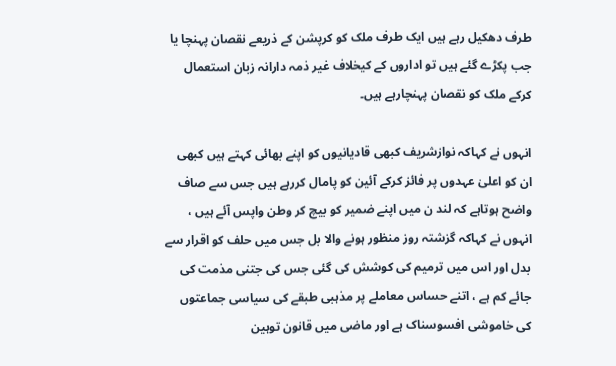طرف دھکیل رہے ہیں ایک طرف ملک کو کرپشن کے ذریعے نقصان پہنچا یا جب پکڑے گئے ہیں تو اداروں کے کیخلاف غیر ذمہ دارانہ زبان استعمال کرکے ملک کو نقصان پہنچارہے ہیں۔

انہوں نے کہاکہ نوازشریف کبھی قادیانیوں کو اپنے بھائی کہتے ہیں کبھی ان کو اعلیٰ عہدوں پر فائز کرکے آئین کو پامال کررہے ہیں جس سے صاف واضح ہوتاہے کہ لند ن میں اپنے ضمیر کو بیچ کر وطن واپس آئے ہیں ، انہوں نے کہاکہ گزشتہ روز منظور ہونے والا بل جس میں حلف کو اقرار سے بدل اور اس میں ترمیم کی کوشش کی گئی جس کی جتنی مذمت کی جائے کم ہے ، اتنے حساس معاملے پر مذہبی طبقے کی سیاسی جماعتوں کی خاموشی افسوسناک ہے اور ماضی میں قانون توہین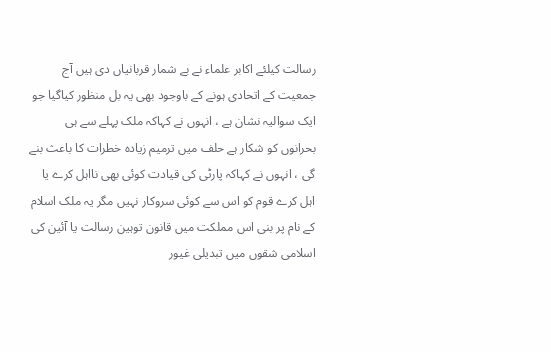رسالت کیلئے اکابر علماء نے بے شمار قربانیاں دی ہیں آج جمعیت کے اتحادی ہونے کے باوجود بھی یہ بل منظور کیاگیا جو ایک سوالیہ نشان ہے ، انہوں نے کہاکہ ملک پہلے سے ہی بحرانوں کو شکار ہے حلف میں ترمیم زیادہ خطرات کا باعث بنے گی ، انہوں نے کہاکہ پارٹی کی قیادت کوئی بھی نااہل کرے یا اہل کرے قوم کو اس سے کوئی سروکار نہیں مگر یہ ملک اسلام کے نام پر بنی اس مملکت میں قانون توہین رسالت یا آئین کی اسلامی شقوں میں تبدیلی غیور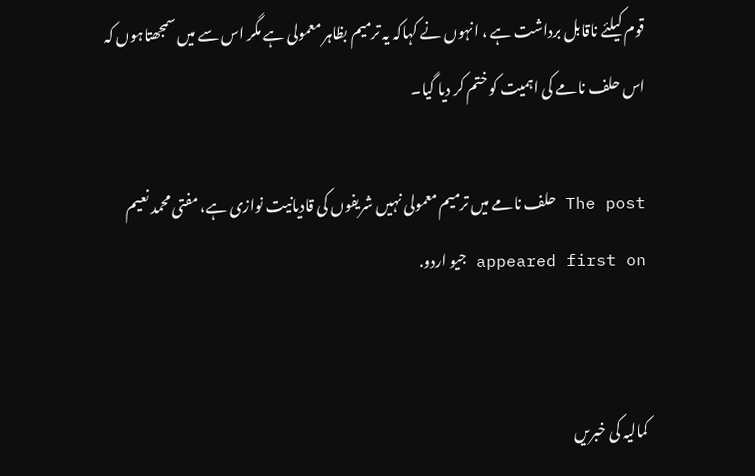قوم کیلئے ناقابل برداشت ہے ، انہوں نے کہاکہ یہ ترمیم بظاہر معمولی ہے مگر اس سے میں سمجھتاہوں کہ اس حلف نامے کی اہمیت کو ختم کر دیا گیا۔

The post حلف نامے میں ترمیم معمولی نہیں شریفوں کی قادیانیت نوازی ہے، مفتی محمد نعیم appeared first on جیو اردو.


کمالیہ کی خبریں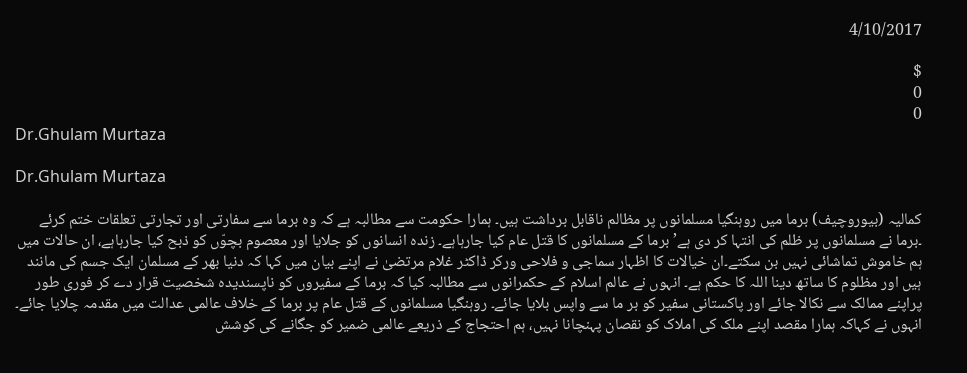4/10/2017

$
0
0
Dr.Ghulam Murtaza

Dr.Ghulam Murtaza

کمالیہ (بیوروچیف) برما میں روہنگیا مسلمانوں پر مظالم ناقابل برداشت ہیں۔ ہمارا حکومت سے مطالبہ ہے کہ وہ برما سے سفارتی اور تجارتی تعلقات ختم کرئے ۔برما نے مسلمانوں پر ظلم کی انتہا کر دی ہے’ برما کے مسلمانوں کا قتل عام کیا جارہاہے۔ زندہ انسانوں کو جلایا اور معصوم بچوّں کو ذبح کیا جارہاہے، ان حالات میں ہم خاموش تماشائی نہیں بن سکتے۔ان خیالات کا اظہار سماجی و فلاحی ورکر ڈاکٹر غلام مرتضیٰ نے اپنے بیان میں کہا کہ دنیا بھر کے مسلمان ایک جسم کی مانند ہیں اور مظلوم کا ساتھ دینا اللہ کا حکم ہے۔ انہوں نے عالم اسلام کے حکمرانوں سے مطالبہ کیا کہ برما کے سفیروں کو ناپسندیدہ شخصیت قرار دے کر فوری طور پراپنے ممالک سے نکالا جائے اور پاکستانی سفیر کو بر ما سے واپس بلایا جائے۔ روہنگیا مسلمانوں کے قتل عام پر برما کے خلاف عالمی عدالت میں مقدمہ چلایا جائے۔ انہوں نے کہاکہ ہمارا مقصد اپنے ملک کی املاک کو نقصان پہنچانا نہیں، ہم احتجاج کے ذریعے عالمی ضمیر کو جگانے کی کوشش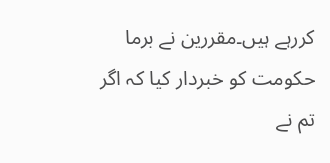کررہے ہیں۔مقررین نے برما حکومت کو خبردار کیا کہ اگر تم نے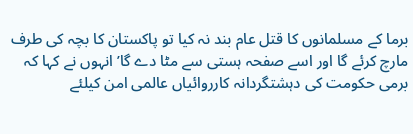برما کے مسلمانوں کا قتل عام بند نہ کیا تو پاکستان کا بچہ کی طرف مارچ کرئے گا اور اسے صفحہ ہستی سے مٹا دے گا’ انہوں نے کہا کہ برمی حکومت کی دہشتگردانہ کارروائیاں عالمی امن کیلئے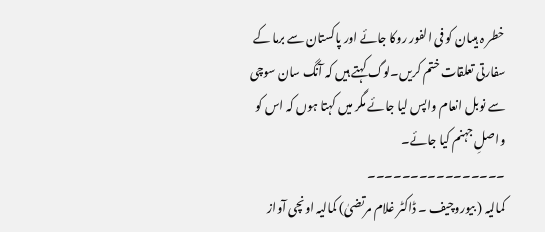خطر ہ ہیںان کو فی الفور روکا جائے اور پاکستان سے برما کے سفارتی تعلقات ختم کریں۔لوگ کہتے ہیں کہ آنگ سان سوچی سے نوبل انعام واپس لیا جائے مگر میں کہتا ہوں کہ اس کو واصلِ جہنم کیا جائے۔
۔۔۔۔۔۔۔۔۔۔۔۔۔۔۔۔
کمالیہ ( بیوروچیف ۔ ڈاکٹر غلام مرتضیٰ) کمالیہ اونچی آواز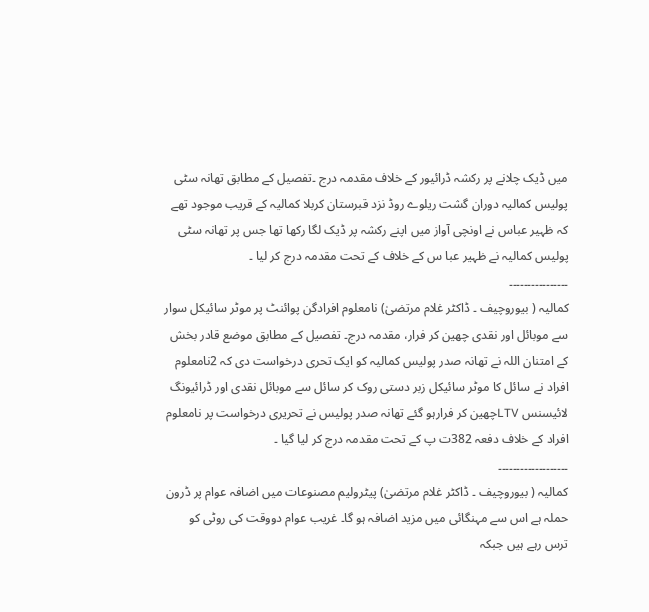میں ڈیک چلانے پر رکشہ ڈرائیور کے خلاف مقدمہ درج ۔تفصیل کے مطابق تھانہ سٹی پولیس کمالیہ دوران گشت ریلوے روڈ نزد قبرستان کربلا کمالیہ کے قریب موجود تھے کہ ظہیر عباس نے اونچی آواز میں اپنے رکشہ پر ڈیک لگا رکھا تھا جس پر تھانہ سٹی پولیس کمالیہ نے ظہیر عبا س کے خلاف کے تحت مقدمہ درج کر لیا ۔
۔۔۔۔۔۔۔۔۔۔۔۔۔۔۔۔
کمالیہ ( بیوروچیف ۔ ڈاکٹر غلام مرتضیٰ) نامعلوم افرادگن پوائنٹ پر موٹر سائیکل سوار سے موبائل اور نقدی چھین کر فرار، مقدمہ درج۔ تفصیل کے مطابق موضع قادر بخش کے امتنان اللہ نے تھانہ صدر پولیس کمالیہ کو ایک تحری درخواست دی کہ 2نامعلوم افراد نے سائل کا موٹر سائیکل زبر دستی روک کر سائل سے موبائل نقدی اور ڈرائیونگ لائیسنس LTVچھین کر فرارہو گئے تھانہ صدر پولیس نے تحریری درخواست پر نامعلوم افراد کے خلاف دفعہ 382ت پ کے تحت مقدمہ درج کر لیا گیا ۔
۔۔۔۔۔۔۔۔۔۔۔۔۔۔۔۔۔۔۔
کمالیہ ( بیوروچیف ۔ ڈاکٹر غلام مرتضیٰ) پیٹرولیم مصنوعات میں اضافہ عوام پر ڈرون حملہ ہے اس سے مہنگائی میں مزید اضافہ ہو گا۔ غریب عوام دووقت کی روٹی کو ترس رہے ہیں جبکہ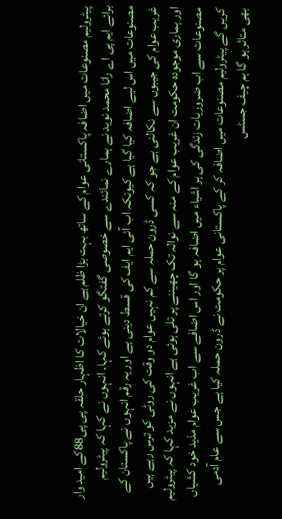پیٹرولیم مصنوعات میں اضافہ پاکستانی عوام کے ساتھ بہت بڑا ظلم ہے ان خیالات کا اظہار حلقہ پی پی88کے امید وار برائے ایم پی اے رانا محمد نوید نے ہمارے نمائندے سے خصوصی گفتگو کرتے ہوئے کہا۔ انہوں نے کہا کہ پیٹرولیم مصنوعات میں اس لیے اضافہ کیا گیا ہے کیونکہ اب آئی ایم ایف کی قسط دینی ہے اور یہ رقم انہوں نے پاکستان کے غریب عوام کی جیبوں سے نکالنی ہے جو کہ کسی ڈرون حملہ سے کم نہیں عوام دو وقت کی روٹی کو ترس رہے ہیں اور ہماری موجودہ حکومت ان غریب عوام کے منہ سے نوالہ تک چھیننے پر تلی ہوئی ہے انہوں نے مزید کہا کہ پیٹرولیم مصنوعات سے اب ضروریات زندگی کی ہر اشیاء میں اضافہ ہو گا اور اس اضافے سے اب غریب عوام مذید خود کشیاں کریں گے پیٹرولیم مصنوعات میں اضافہ کر کے پاکستانی عوام پر حکومت نے ڈرون حملہ کیا ہے جس سے عام آدمی بھی متاثر ہو گا ہم چیف جسٹس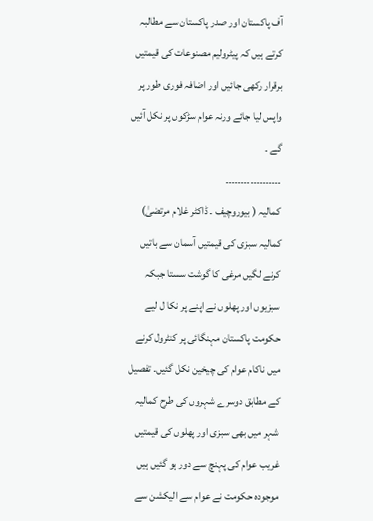آف پاکستان اور صدر پاکستان سے مطالبہ کرتے ہیں کہ پیٹرولیم مصنوعات کی قیمتیں برقرار رکھی جائیں اور اضافہ فوری طور پر واپس لیا جائے ورنہ عوام سڑکوں پر نکل آئیں گے ۔
۔۔۔۔۔۔۔۔۔۔۔۔۔۔۔۔۔۔
کمالیہ ( بیوروچیف ۔ ڈاکٹر غلام مرتضیٰ) کمالیہ سبزی کی قیمتیں آسمان سے باتیں کرنے لگیں مرغی کا گوشت سستا جبکہ سبزیوں اور پھلوں نے اپنے پر نکا ل لیے حکومت پاکستان مہنگائی پر کنٹرول کرنے میں ناکام عوام کی چیخین نکل گئیں۔ تفصیل کے مطابق دوسرے شہروں کی طرح کمالیہ شہر میں بھی سبزی اور پھلوں کی قیمتیں غریب عوام کی پہنچ سے دور ہو گئیں ہیں موجودہ حکومت نے عوام سے الیکشن سے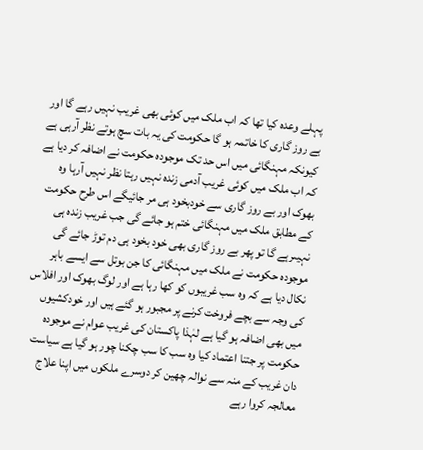پہلے وعدہ کیا تھا کہ اب ملک میں کوئی بھی غریب نہیں رہے گا اور بے روز گاری کا خاتمہ ہو گا حکومت کی یہ بات سچ ہوتے نظر آرہی ہے کیونکہ مہنگائی میں اس حد تک موجودہ حکومت نے اضافہ کر دیا ہے کہ اب ملک میں کوئی غریب آدمی زندہ نہیں رہتا نظر نہیں آرہا وہ بھوک اور بے روز گاری سے خودبخود ہی مر جائیگے اس طرح حکومت کے مطابق ملک میں مہنگائی ختم ہو جائے گی جب غریب زندہ ہی نہیںرہے گا تو پھر بے روز گاری بھی خود بخود ہی دم توڑ جائے گی موجودہ حکومت نے ملک میں مہنگائی کا جن بوتل سے ایسے باہر نکال دیا ہے کہ وہ سب غریبوں کو کھا رہا ہے اور لوگ بھوک اور افلاس کی وجہ سے بچے فروخت کرنے پر مجبور ہو گئے ہیں اور خودکشیوں میں بھی اضافہ ہو گیا ہے لہٰذا پاکستان کی غریب عوام نے موجودہ حکومت پر جتنا اعتماد کیا وہ سب کا سب چکنا چور ہو گیا ہے سیاست دان غریب کے منہ سے نوالہ چھین کر دوسرے ملکوں میں اپنا علاج معالجہ کروا رہے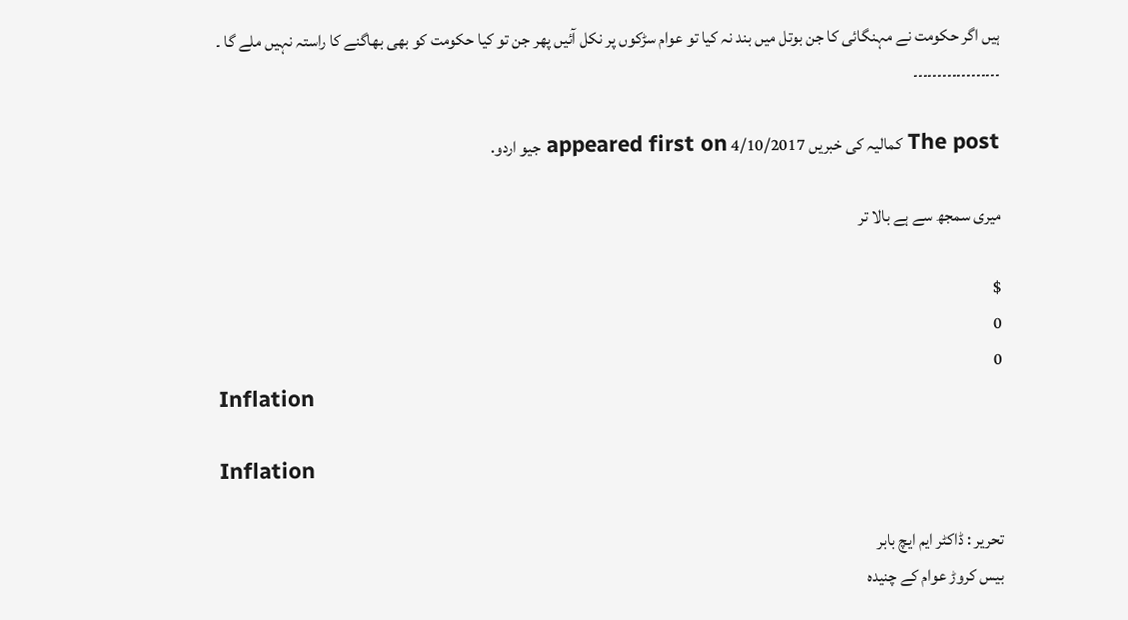ہیں اگر حکومت نے مہنگائی کا جن بوتل میں بند نہ کیا تو عوام سڑکوں پر نکل آئیں پھر جن تو کیا حکومت کو بھی بھاگنے کا راستہ نہیں ملے گا ۔
۔۔۔۔۔۔۔۔۔۔۔۔۔۔۔۔۔۔

The post کمالیہ کی خبریں 4/10/2017 appeared first on جیو اردو.

میری سمجھ سے ہے بالا تر

$
0
0
Inflation

Inflation

تحریر : ڈاکٹر ایم ایچ بابر
بیس کروڑ عوام کے چنیدہ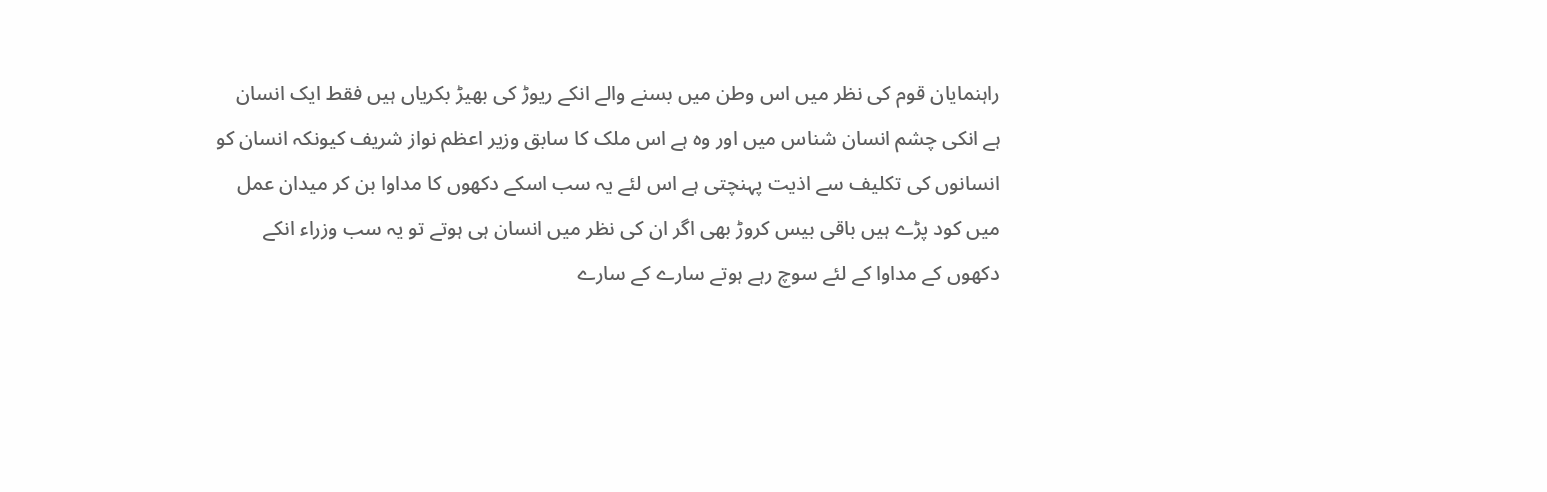راہنمایان قوم کی نظر میں اس وطن میں بسنے والے انکے ریوڑ کی بھیڑ بکریاں ہیں فقط ایک انسان ہے انکی چشم انسان شناس میں اور وہ ہے اس ملک کا سابق وزیر اعظم نواز شریف کیونکہ انسان کو انسانوں کی تکلیف سے اذیت پہنچتی ہے اس لئے یہ سب اسکے دکھوں کا مداوا بن کر میدان عمل میں کود پڑے ہیں باقی بیس کروڑ بھی اگر ان کی نظر میں انسان ہی ہوتے تو یہ سب وزراء انکے دکھوں کے مداوا کے لئے سوچ رہے ہوتے سارے کے سارے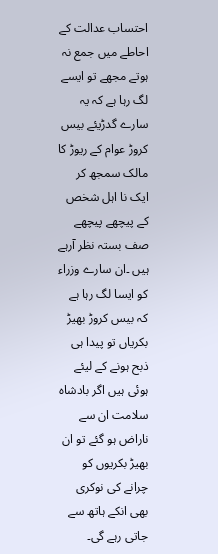احتساب عدالت کے احاطے میں جمع نہ ہوتے مجھے تو ایسے لگ رہا ہے کہ یہ سارے گدڑیئے بیس کروڑ عوام کے ریوڑ کا مالک سمجھ کر ایک نا اہل شخص کے پیچھے پیچھے صف بستہ نظر آرہے ہیں ۔ان سارے وزراء کو ایسا لگ رہا ہے کہ بیس کروڑ بھیڑ بکریاں تو پیدا ہی ذبح ہونے کے لیئے ہوئی ہیں اگر بادشاہ سلامت ان سے ناراض ہو گئے تو ان بھیڑ بکریوں کو چرانے کی نوکری بھی انکے ہاتھ سے جاتی رہے گی۔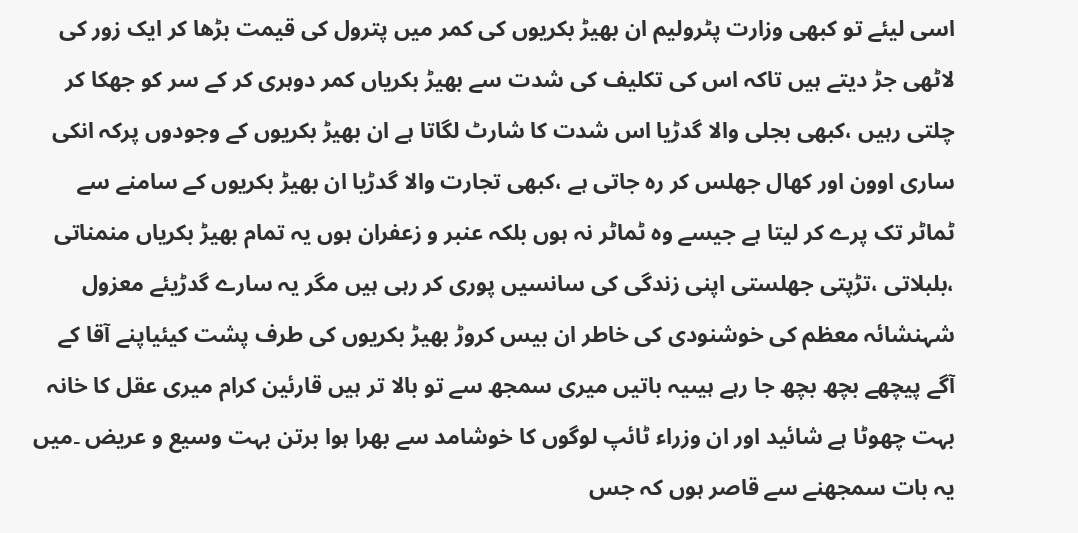اسی لیئے تو کبھی وزارت پٹرولیم ان بھیڑ بکریوں کی کمر میں پترول کی قیمت بڑھا کر ایک زور کی لاٹھی جڑ دیتے ہیں تاکہ اس کی تکلیف کی شدت سے بھیڑ بکریاں کمر دوہری کر کے سر کو جھکا کر چلتی رہیں ،کبھی بجلی والا گدڑیا اس شدت کا شارٹ لگاتا ہے ان بھیڑ بکریوں کے وجودوں پرکہ انکی ساری اوون اور کھال جھلس کر رہ جاتی ہے ،کبھی تجارت والا گدڑیا ان بھیڑ بکریوں کے سامنے سے ٹماٹر تک پرے کر لیتا ہے جیسے وہ ٹماٹر نہ ہوں بلکہ عنبر و زعفران ہوں یہ تمام بھیڑ بکریاں منمناتی ،بلبلاتی ،تڑپتی جھلستی اپنی زندگی کی سانسیں پوری کر رہی ہیں مگر یہ سارے گدڑیئے معزول شہنشائہ معظم کی خوشنودی کی خاطر ان بیس کروڑ بھیڑ بکریوں کی طرف پشت کیئیاپنے آقا کے آگے پیچھے بچھ بچھ جا رہے ہیںیہ باتیں میری سمجھ سے تو بالا تر ہیں قارئین کرام میری عقل کا خانہ بہت چھوٹا ہے شائید اور ان وزراء ٹائپ لوگوں کا خوشامد سے بھرا ہوا برتن بہت وسیع و عریض ۔میں یہ بات سمجھنے سے قاصر ہوں کہ جس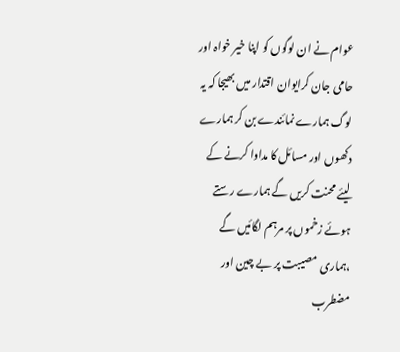عوام نے ان لوگوں کو اپنا خیر خواہ اور حامی جان کرایوان اقتدار میں بھیجا کہ یہ لوگ ہمارے نمائندے بن کر ہمارے دکھوں اور مسائل کا مداوا کرنے کے لیئے محنت کریں گے ہمارے رستے ہوئے زخموں پر مرہم لگائیں گے ،ہماری مصیبت پر بے چین اور مضطرب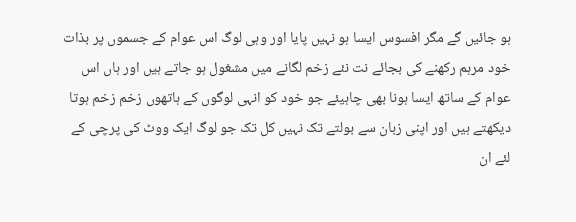ہو جائیں گے مگر افسوس ایسا ہو نہیں پایا اور وہی لوگ اس عوام کے جسموں پر بذات خود مرہم رکھنے کی بجائے نت نئے زخم لگانے میں مشغول ہو جاتے ہیں اور ہاں اس عوام کے ساتھ ایسا ہونا بھی چاہیئے جو خود کو انہی لوگوں کے ہاتھوں زخم زخم ہوتا دیکھتے ہیں اور اپنی زبان سے بولتے تک نہیں کل تک جو لوگ ایک ووٹ کی پرچی کے لئے ان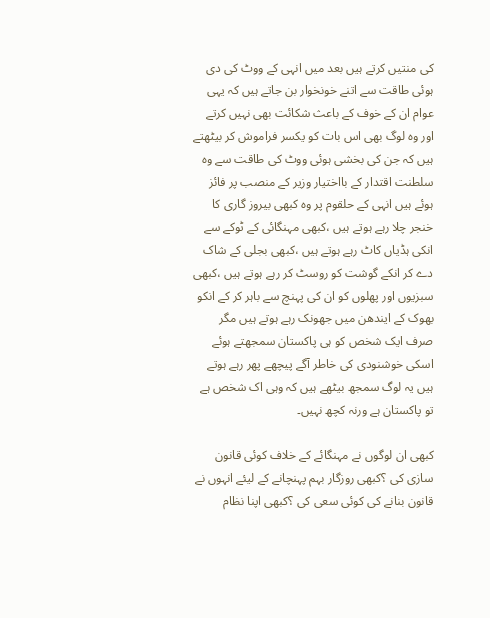کی منتیں کرتے ہیں بعد میں انہی کے ووٹ کی دی ہوئی طاقت سے اتنے خونخوار بن جاتے ہیں کہ یہی عوام ان کے خوف کے باعث شکائت بھی نہیں کرتے اور وہ لوگ بھی اس بات کو یکسر فراموش کر بیٹھتے ہیں کہ جن کی بخشی ہوئی ووٹ کی طاقت سے وہ سلطنت اقتدار کے بااختیار وزیر کے منصب پر فائز ہوئے ہیں انہی کے حلقوم پر وہ کبھی بیروز گاری کا خنجر چلا رہے ہوتے ہیں ،کبھی مہنگائی کے ٹوکے سے انکی ہڈیاں کاٹ رہے ہوتے ہیں ،کبھی بجلی کے شاک دے کر انکے گوشت کو روسٹ کر رہے ہوتے ہیں ،کبھی سبزیوں اور پھلوں کو ان کی پہنچ سے باہر کر کے انکو بھوک کے ایندھن میں جھونک رہے ہوتے ہیں مگر صرف ایک شخص کو ہی پاکستان سمجھتے ہوئے اسکی خوشنودی کی خاطر آگے پیچھے پھر رہے ہوتے ہیں یہ لوگ سمجھ بیٹھے ہیں کہ وہی اک شخص ہے تو پاکستان ہے ورنہ کچھ نہیں۔

کبھی ان لوگوں نے مہنگائے کے خلاف کوئی قانون سازی کی ؟کبھی روزگار بہم پہنچانے کے لیئے انہوں نے قانون بنانے کی کوئی سعی کی ؟کبھی اپنا نظام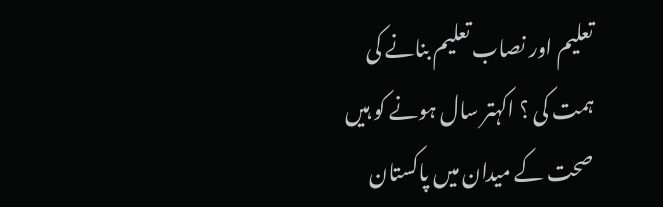تعلیم اور نصاب تعلیم بنانے کی ہمت کی ؟ اکہتر سال ہونے کو ہیں صحت کے میدان میں پاکستان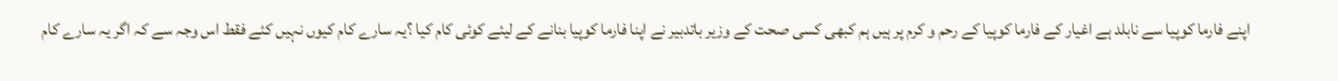اپنے فارما کوپیا سے نابلد ہے اغیار کے فارما کوپیا کے رحم و کرم پر ہیں ہم کبھی کسی صحت کے وزیر باتدبیر نے اپنا فارما کوپیا بنانے کے لیئے کوئی کام کیا ؟یہ سارے کام کیوں نہیں کئے فقط اس وجہ سے کہ اگر یہ سارے کام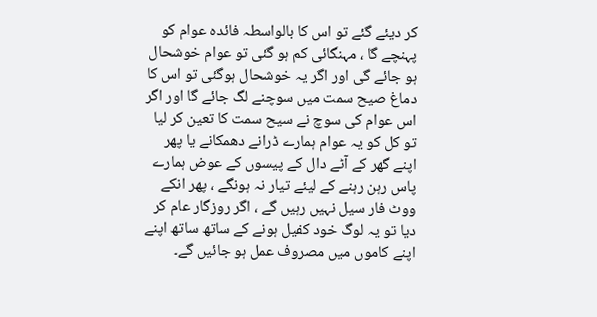کر دیئے گئے تو اس کا بالواسطہ فائدہ عوام کو پہنچے گا ، مہنگائی کم ہو گئی تو عوام خوشحال ہو جائے گی اور اگر یہ خوشحال ہوگئی تو اس کا دماغ صیح سمت میں سوچنے لگ جائے گا اور اگر اس عوام کی سوچ نے سیح سمت کا تعین کر لیا تو کل کو یہ عوام ہمارے ڈرانے دھمکانے یا پھر اپنے گھر کے آٹے دال کے پیسوں کے عوض ہمارے پاس رہن رہنے کے لیئے تیار نہ ہونگے ، پھر انکے ووٹ فار سیل نہیں رہیں گے ، اگر روزگار عام کر دیا تو یہ لوگ خود کفیل ہونے کے ساتھ ساتھ اپنے اپنے کاموں میں مصروف عمل ہو جائیں گے۔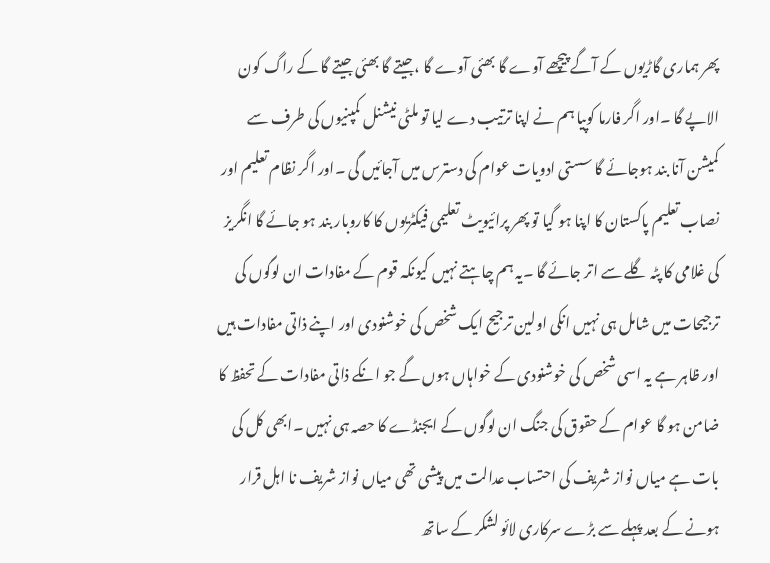پھر ہماری گاڑیوں کے آگے پیچھے آوے گا بھئی آوے گا ،جیتے گا بھئی جیتے گا کے راگ کون الاپے گا ۔اور اگر فارما کوپیا ہم نے اپنا ترتیب دے لیا تو ملٹی نیشنل کمپنیوں کی طرف سے کمیشن آنا بند ہوجائے گا سستی ادویات عوام کی دسترس میں آجائیں گی ۔اور اگر نظام تعلیم اور نصاب تعلیم پاکستان کا اپنا ہو گیا تو پھر پرائیویٹ تعلیمی فیکٹریوں کا کاروبار بند ہو جائے گا انگریز کی غلامی کا پٹہ گلے سے اتر جائے گا ۔یہ ہم چاہتے نہیں کیونکہ قوم کے مفادات ان لوگوں کی ترجیحات میں شامل ہی نہیں انکی اولین ترجیح ایک شخص کی خوشنودی اور اپنے ذاتی مفادات ہیں اور ظاہر ہے یہ اسی شخص کی خوشنودی کے خواہاں ہوں گے جو انکے ذاتی مفادات کے تحفظ کا ضامن ہو گا عوام کے حقوق کی جنگ ان لوگوں کے ایجنڈے کا حصہ ہی نہیں ۔ابھی کل کی بات ہے میاں نواز شریف کی احتساب عدالت میں پیشی تھی میاں نواز شریف نا اہل قرار ہونے کے بعد پہلے سے بڑے سرکاری لائو لشکر کے ساتھ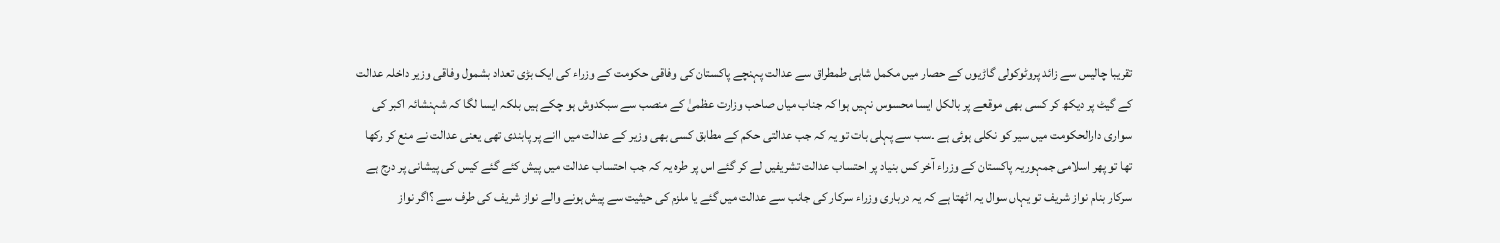تقریبا چالیس سے زائد پروٹوکولی گاڑیوں کے حصار میں مکمل شاہی طمطراق سے عدالت پہنچے پاکستان کی وفاقی حکومت کے وزراء کی ایک بڑی تعداد بشمول وفاقی وزیر داخلہ عدالت کے گیٹ پر دیکھ کر کسی بھی موقعے پر بالکل ایسا محسوس نہیں ہوا کہ جناب میاں صاحب وزارت عظمیٰ کے منصب سے سبکدوش ہو چکے ہیں بلکہ ایسا لگا کہ شہنشائہ اکبر کی سواری دارالحکومت میں سیر کو نکلی ہوئی ہے ۔سب سے پہلی بات تو یہ کہ جب عدالتی حکم کے مطابق کسی بھی وزیر کے عدالت میں اانے پر پابندی تھی یعنی عدالت نے منع کر رکھا تھا تو پھر اسلامی جمہوریہ پاکستان کے وزراء آخر کس بنیاد پر احتساب عدالت تشریفیں لے کر گئے اس پر طرہ یہ کہ جب احتساب عدالت میں پیش کئے گئے کیس کی پیشانی پر درج ہے سرکار بنام نواز شریف تو یہاں سوال یہ اٹھتا ہے کہ یہ درباری وزراء سرکار کی جانب سے عدالت میں گئے یا ملزم کی حیثیت سے پیش ہونے والے نواز شریف کی طرف سے ؟اگر نواز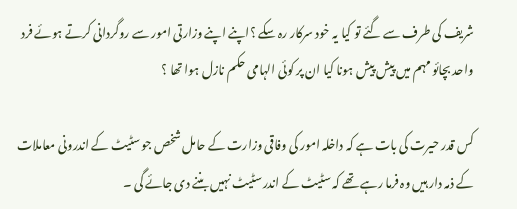شریف کی طرف سے گئے تو کیا یہ خود سرکار رہ سکے ؟اپنے اپنے وزارتی امور سے روگردانی کرتے ہوئے فرد واحد بچائو مہم میں پیش پیش ہونا کیا ان پر کوئی الہامی حکم نازل ہوا تھا ؟

کس قدر حیرت کی بات ہے کہ داخلہ امور کی وفاقی وزارت کے حامل شخص جو سٹیٹ کے اندرونی معاملات کے ذمہ دار ہیں وہ فرما رہے تھے کہ سٹیٹ کے اندر سٹیٹ نہیں بننے دی جائے گی ۔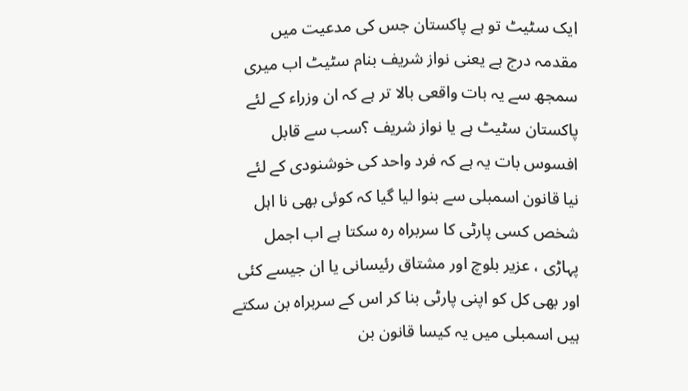ایک سٹیٹ تو ہے پاکستان جس کی مدعیت میں مقدمہ درج ہے یعنی نواز شریف بنام سٹیٹ اب میری سمجھ سے یہ بات واقعی بالا تر ہے کہ ان وزراء کے لئے پاکستان سٹیٹ ہے یا نواز شریف ؟سب سے قابل افسوس بات یہ ہے کہ فرد واحد کی خوشنودی کے لئے نیا قانون اسمبلی سے بنوا لیا گیا کہ کوئی بھی نا اہل شخص کسی پارٹی کا سربراہ رہ سکتا ہے اب اجمل پہاڑی ، عزیر بلوچ اور مشتاق رئیسانی یا ان جیسے کئی اور بھی کل کو اپنی پارٹی بنا کر اس کے سربراہ بن سکتے ہیں اسمبلی میں یہ کیسا قانون بن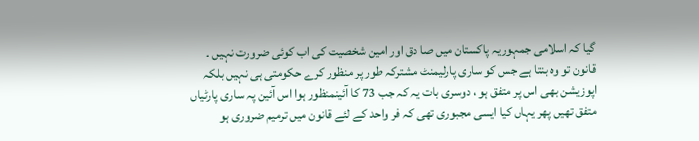گیا کہ اسلامی جمہوریہ پاکستان میں صا دق اور امین شخصیت کی اب کوئی ضرورت نہیں ۔ قانون تو وہ بنتا ہے جس کو ساری پارلیمنٹ مشترکہ طور پر منظور کرے حکومتی ہی نہیں بلکہ اپوزیشن بھی اس پر متفق ہو ، دوسری بات یہ کہ جب 73 کا آئینمنظور ہوا اس آئین پہ ساری پارٹیاں متفق تھیں پھر یہاں کیا ایسی مجبوری تھی کہ فر واحد کے لئے قانون میں ترمیم ضروری ہو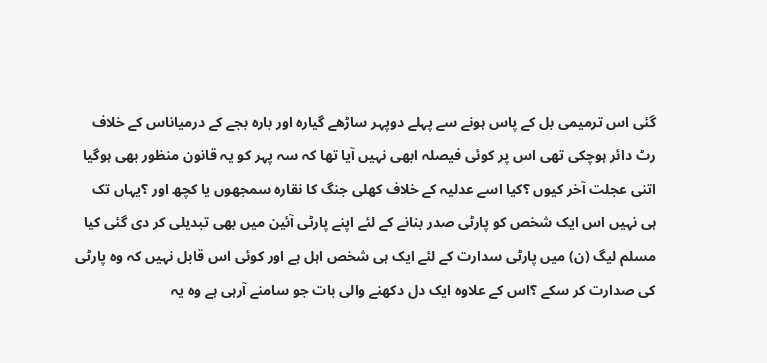گئی اس ترمیمی بل کے پاس ہونے سے پہلے دوپہر ساڑھے گیارہ اور بارہ بجے کے درمیاناس کے خلاف رٹ دائر ہوچکی تھی اس پر کوئی فیصلہ ابھی نہیں آیا تھا کہ سہ پہر کو یہ قانون منظور بھی ہوگیا اتنی عجلت آخر کیوں ؟کیا اسے عدلیہ کے خلاف کھلی جنگ کا نقارہ سمجھوں یا کچھ اور ؟یہاں تک ہی نہیں اس ایک شخص کو پارٹی صدر بنانے کے لئے اپنے پارٹی آئین میں بھی تبدیلی کر دی گئی کیا مسلم لیگ (ن) میں پارٹی سدارت کے لئے ایک ہی شخص اہل ہے اور کوئی اس قابل نہیں کہ وہ پارٹی کی صدارت کر سکے ؟اس کے علاوہ ایک دل دکھنے والی بات جو سامنے آرہی ہے وہ یہ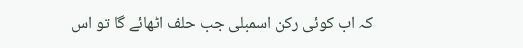کہ اب کوئی رکن اسمبلی جب حلف اٹھائے گا تو اس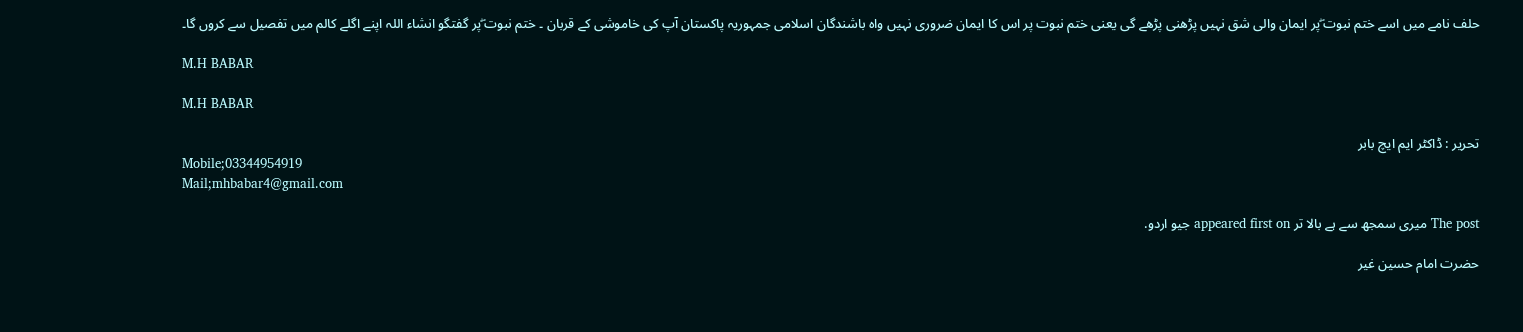حلف نامے میں اسے ختم نبوت ۖپر ایمان والی شق نہیں پڑھنی پڑھے گی یعنی ختم نبوت پر اس کا ایمان ضروری نہیں واہ باشندگان اسلامی جمہوریہ پاکستان آپ کی خاموشی کے قربان ۔ ختم نبوت ۖپر گفتگو انشاء اللہ اپنے اگلے کالم میں تفصیل سے کروں گا۔

M.H BABAR

M.H BABAR

تحریر : ڈاکٹر ایم ایچ بابر
Mobile;03344954919
Mail;mhbabar4@gmail.com

The post میری سمجھ سے ہے بالا تر appeared first on جیو اردو.

حضرت امام حسین غیر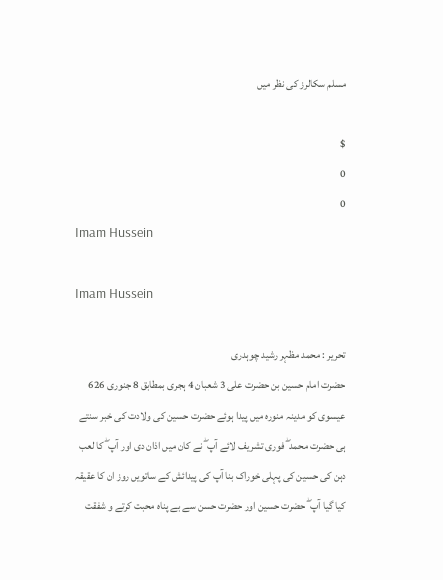مسلم سکالرز کی نظر میں

$
0
0
Imam Hussein

Imam Hussein

تحریر : محمد مظہر رشید چوہدری
حضرت امام حسین بن حضرت علی 3 شعبان 4 ہجری بمطابق 8 جنوری 626 عیسوی کو مدینہ منورہ میں پیدا ہوئے حضرت حسین کی ولادت کی خبر سنتے ہی حضرت محمد ۖ فوری تشریف لائے آپ ۖ نے کان میں اذان دی اور آپ ۖ کا لعب دہن کی حسین کی پہلی خوراک بنا آپ کی پیدائش کے ساتویں روز ان کا عقیقہ کیا گیا آپ ۖ حضرت حسین اور حضرت حسن سے بے پناہ محبت کرتے و شفقت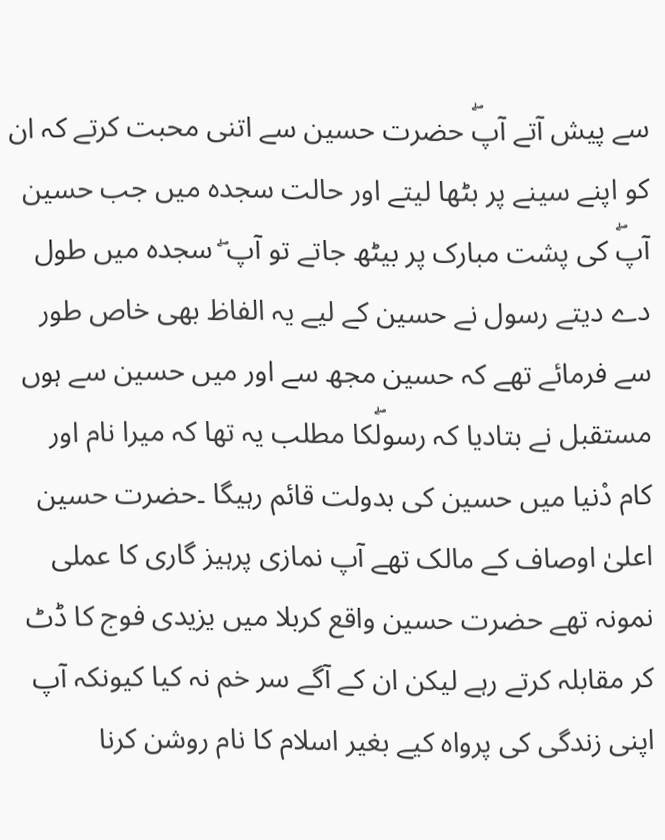سے پیش آتے آپۖ حضرت حسین سے اتنی محبت کرتے کہ ان کو اپنے سینے پر بٹھا لیتے اور حالت سجدہ میں جب حسین آپۖ کی پشت مبارک پر بیٹھ جاتے تو آپ ۖ سجدہ میں طول دے دیتے رسول نے حسین کے لیے یہ الفاظ بھی خاص طور سے فرمائے تھے کہ حسین مجھ سے اور میں حسین سے ہوں مستقبل نے بتادیا کہ رسولۖکا مطلب یہ تھا کہ میرا نام اور کام دْنیا میں حسین کی بدولت قائم رہیگا ۔حضرت حسین اعلیٰ اوصاف کے مالک تھے آپ نمازی پرہیز گاری کا عملی نمونہ تھے حضرت حسین واقع کربلا میں یزیدی فوج کا ڈٹ کر مقابلہ کرتے رہے لیکن ان کے آگے سر خم نہ کیا کیونکہ آپ اپنی زندگی کی پرواہ کیے بغیر اسلام کا نام روشن کرنا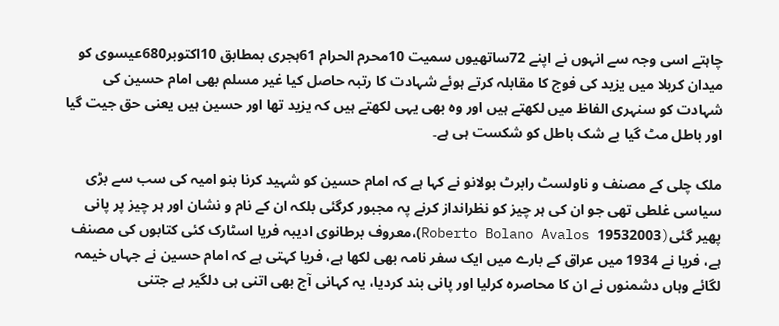چاہتے اسی وجہ سے انہوں نے اپنے 72ساتھیوں سمیت 10محرم الحرام 61ہجری بمطابق 10اکتوبر680عیسوی کو میدان کربلا میں یزید کی فوج کا مقابلہ کرتے ہوئے شہادت کا رتبہ حاصل کیا غیر مسلم بھی امام حسین کی شہادت کو سنہری الفاظ میں لکھتے ہیں اور وہ بھی یہی لکھتے ہیں کہ یزید تھا اور حسین ہیں یعنی حق جیت گیا اور باطل مٹ گیا بے شک باطل کو شکست ہی ہے۔

ملک چلی کے مصنف و ناولسٹ رابرٹ بولانو نے کہا ہے کہ امام حسین کو شہید کرنا بنو امیہ کی سب سے بڑی سیاسی غلطی تھی جو ان کی ہر چیز کو نظرانداز کرنے پہ مجبور کرگئی بلکہ ان کے نام و نشان اور ہر چیز پر پانی پھیر گئی(Roberto Bolano Avalos 19532003)،معروف برطانوی ادیبہ فریا اسٹارک کئی کتابوں کی مصنف ہے، فریا نے 1934 میں عراق کے بارے میں ایک سفر نامہ بھی لکھا ہے، فریا کہتی ہے کہ امام حسین نے جہاں خیمہ لگائے وہاں دشمنوں نے ان کا محاصرہ کرلیا اور پانی بند کردیا، یہ کہانی آج بھی اتنی ہی دلگیر ہے جتنی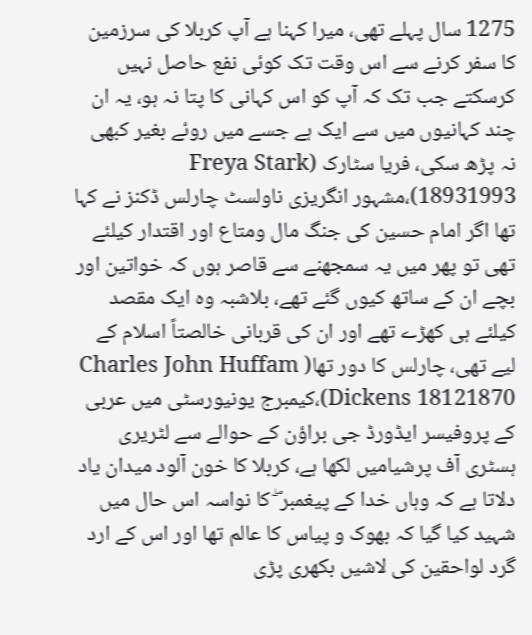1275 سال پہلے تھی، میرا کہنا ہے آپ کربلا کی سرزمین کا سفر کرنے سے اس وقت تک کوئی نفع حاصل نہیں کرسکتے جب تک کہ آپ کو اس کہانی کا پتا نہ ہو، یہ ان چند کہانیوں میں سے ایک ہے جسے میں روئے بغیر کبھی نہ پڑھ سکی، فریا سٹارک (Freya Stark 18931993)،مشہور انگریزی ناولسٹ چارلس ڈکنز نے کہا تھا اگر امام حسین کی جنگ مال ومتاع اور اقتدار کیلئے تھی تو پھر میں یہ سمجھنے سے قاصر ہوں کہ خواتین اور بچے ان کے ساتھ کیوں گئے تھے، بلاشبہ وہ ایک مقصد کیلئے ہی کھڑے تھے اور ان کی قربانی خالصتاً اسلام کے لیے تھی، چارلس کا دور تھا( Charles John Huffam Dickens 18121870)،کیمبرج یونیورسٹی میں عربی کے پروفیسر ایڈورڈ جی براؤن کے حوالے سے لٹریری ہسٹری آف پرشیامیں لکھا ہے، کربلا کا خون آلود میدان یاد دلاتا ہے کہ وہاں خدا کے پیغمبر ۖ کا نواسہ اس حال میں شہید کیا گیا کہ بھوک و پیاس کا عالم تھا اور اس کے ارد گرد لواحقین کی لاشیں بکھری پڑی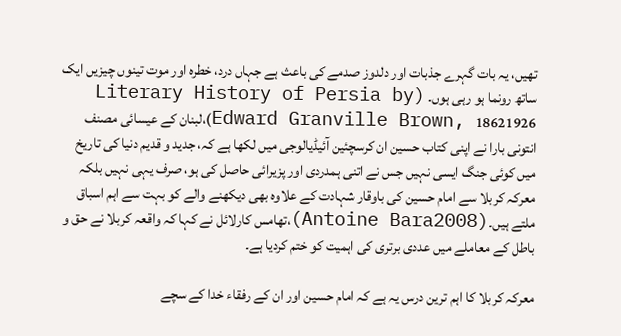تھیں، یہ بات گہرے جذبات اور دلدوز صدمے کی باعث ہے جہاں درد، خطرہ اور موت تینوں چیزیں ایک ساتھ رونما ہو رہی ہوں۔ (Literary History of Persia by Edward Granville Brown, 18621926)،لبنان کے عیسائی مصنف انتونی بارا نے اپنی کتاب حسین ان کرسچئین آئیڈیالوجی میں لکھا ہے کہ، جدید و قدیم دنیا کی تاریخ میں کوئی جنگ ایسی نہیں جس نے اتنی ہمدردی اور پزیرائی حاصل کی ہو، صرف یہی نہیں بلکہ معرکہ کربلا سے امام حسین کی باوقار شہادت کے علاوہ بھی دیکھنے والے کو بہت سے اہم اسباق ملتے ہیں۔(Antoine Bara2008)،تھامس کارلائل نے کہا کہ واقعہ کربلا نے حق و باطل کے معاملے میں عددی برتری کی اہمیت کو ختم کردیا ہے۔

معرکہ کربلا کا اہم ترین درس یہ ہے کہ امام حسین اور ان کے رفقاء خدا کے سچے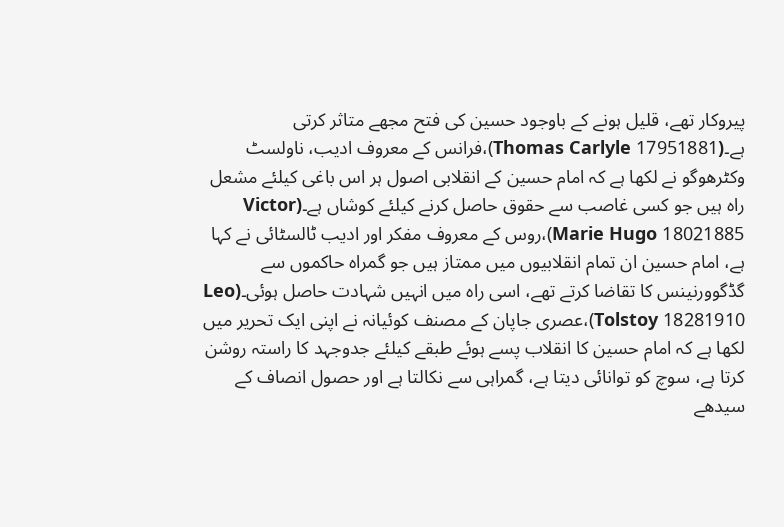پیروکار تھے، قلیل ہونے کے باوجود حسین کی فتح مجھے متاثر کرتی ہے۔(Thomas Carlyle 17951881)،فرانس کے معروف ادیب، ناولسٹ وکٹرھوگو نے لکھا ہے کہ امام حسین کے انقلابی اصول ہر اس باغی کیلئے مشعل راہ ہیں جو کسی غاصب سے حقوق حاصل کرنے کیلئے کوشاں ہے۔(Victor Marie Hugo 18021885)،روس کے معروف مفکر اور ادیب ٹالسٹائی نے کہا ہے، امام حسین ان تمام انقلابیوں میں ممتاز ہیں جو گمراہ حاکموں سے گڈگوورنینس کا تقاضا کرتے تھے، اسی راہ میں انہیں شہادت حاصل ہوئی۔(Leo Tolstoy 18281910)،عصری جاپان کے مصنف کوئیانہ نے اپنی ایک تحریر میں لکھا ہے کہ امام حسین کا انقلاب پسے ہوئے طبقے کیلئے جدوجہد کا راستہ روشن کرتا ہے، سوچ کو توانائی دیتا ہے، گمراہی سے نکالتا ہے اور حصول انصاف کے سیدھے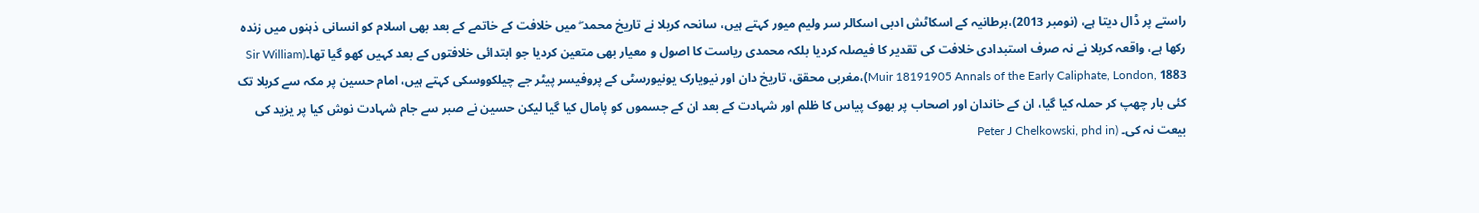راستے پر ڈال دیتا ہے، (نومبر 2013)،برطانیہ کے اسکاٹش ادبی اسکالر سر ولیم میور کہتے ہیں، سانحہ کربلا نے تاریخ محمد ۖ میں خلافت کے خاتمے کے بعد بھی اسلام کو انسانی ذہنوں میں زندہ رکھا ہے، واقعہ کربلا نے نہ صرف استبدادی خلافت کی تقدیر کا فیصلہ کردیا بلکہ محمدی ریاست کا اصول و معیار بھی متعین کردیا جو ابتدائی خلافتوں کے بعد کہیں کھو گیا تھا۔(Sir William Muir 18191905 Annals of the Early Caliphate, London, 1883)،مغربی محقق، تاریخ دان اور نیویارک یونیورسٹی کے پروفیسر پیٹر جے چیلکووسکی کہتے ہیں، امام حسین پر مکہ سے کربلا تک کئی بار چھپ کر حملہ کیا گیا، ان کے خاندان اور اصحاب پر بھوک پیاس کا ظلم اور شہادت کے بعد ان کے جسموں کو پامال کیا گیا لیکن حسین نے صبر سے جام شہادت نوش کیا پر یزید کی بیعت نہ کی۔ (Peter J Chelkowski, phd in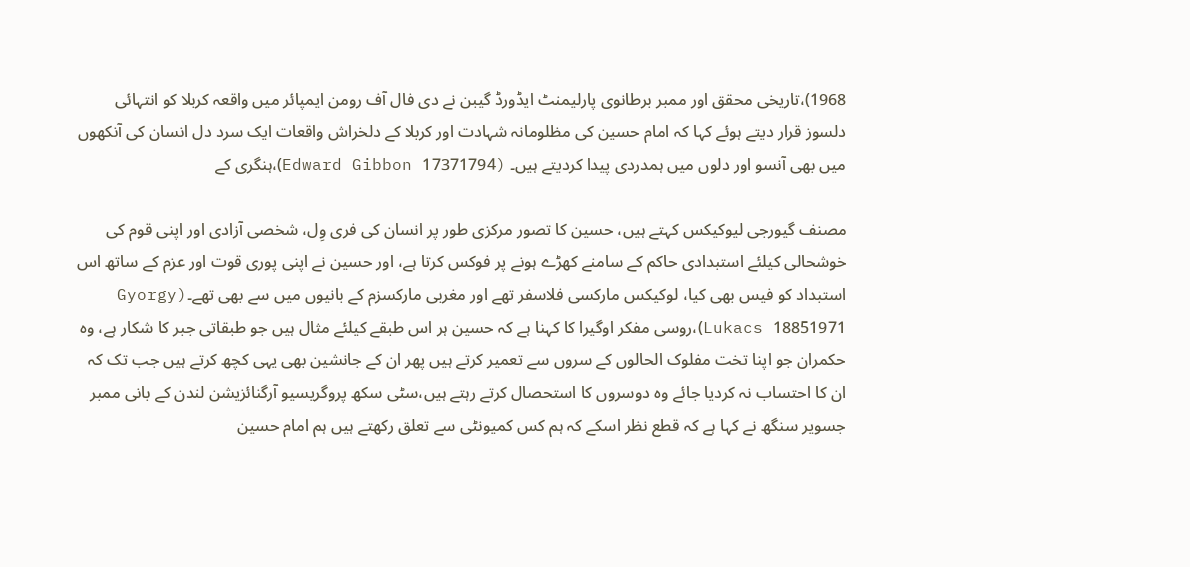1968)،تاریخی محقق اور ممبر برطانوی پارلیمنٹ ایڈورڈ گیبن نے دی فال آف رومن ایمپائر میں واقعہ کربلا کو انتہائی دلسوز قرار دیتے ہوئے کہا کہ امام حسین کی مظلومانہ شہادت اور کربلا کے دلخراش واقعات ایک سرد دل انسان کی آنکھوں میں بھی آنسو اور دلوں میں ہمدردی پیدا کردیتے ہیں۔ (Edward Gibbon 17371794)،ہنگری کے

مصنف گیورجی لیوکیکس کہتے ہیں، حسین کا تصور مرکزی طور پر انسان کی فری وِل، شخصی آزادی اور اپنی قوم کی خوشحالی کیلئے استبدادی حاکم کے سامنے کھڑے ہونے پر فوکس کرتا ہے، اور حسین نے اپنی پوری قوت اور عزم کے ساتھ اس استبداد کو فیس بھی کیا، لوکیکس مارکسی فلاسفر تھے اور مغربی مارکسزم کے بانیوں میں سے بھی تھے۔(Gyorgy Lukacs 18851971)،روسی مفکر اوگیرا کا کہنا ہے کہ حسین ہر اس طبقے کیلئے مثال ہیں جو طبقاتی جبر کا شکار ہے، وہ حکمران جو اپنا تخت مفلوک الحالوں کے سروں سے تعمیر کرتے ہیں پھر ان کے جانشین بھی یہی کچھ کرتے ہیں جب تک کہ ان کا احتساب نہ کردیا جائے وہ دوسروں کا استحصال کرتے رہتے ہیں،سٹی سکھ پروگریسیو آرگنائزیشن لندن کے بانی ممبر جسویر سنگھ نے کہا ہے کہ قطع نظر اسکے کہ ہم کس کمیونٹی سے تعلق رکھتے ہیں ہم امام حسین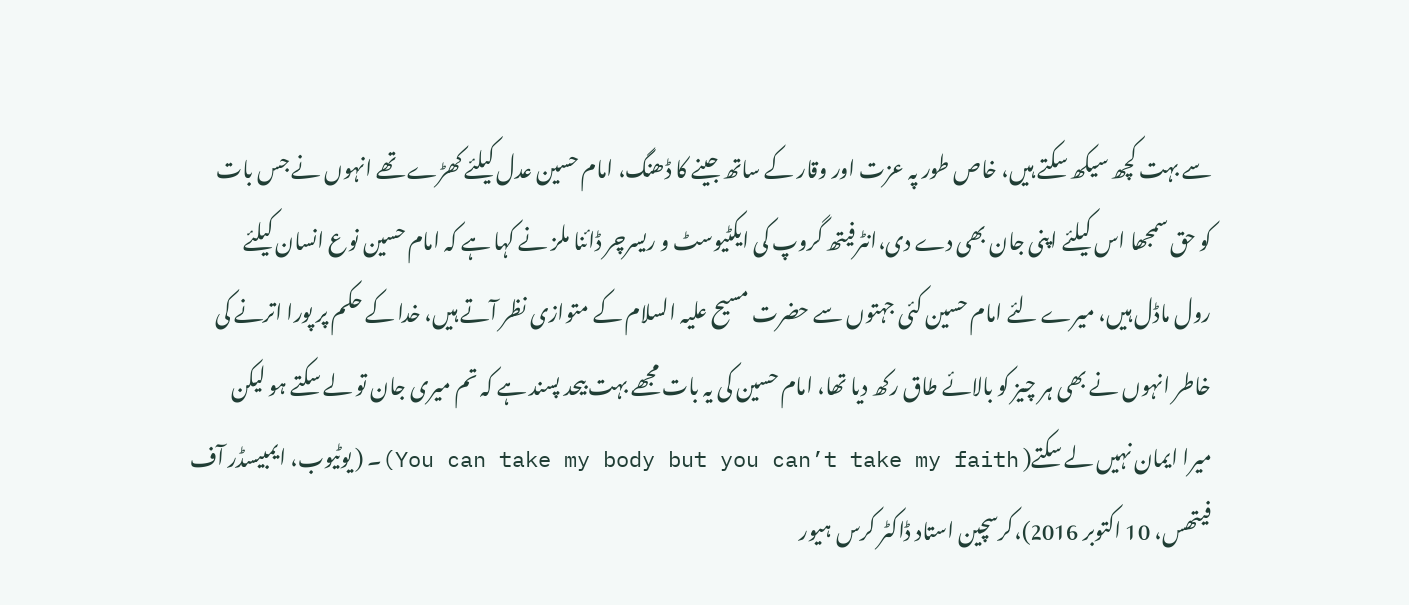سے بہت کچھ سیکھ سکتے ہیں، خاص طور پہ عزت اور وقار کے ساتھ جینے کا ڈھنگ، امام حسین عدل کیلئے کھڑے تھے انہوں نے جس بات کو حق سمجھا اس کیلئے اپنی جان بھی دے دی،انٹرفیتھ گروپ کی ایکٹیوسٹ و ریسرچر ڈائنا ملز نے کہا ہے کہ امام حسین نوع انسان کیلئے رول ماڈل ہیں، میرے لئے امام حسین کئی جہتوں سے حضرت مسیح علیہ السلام کے متوازی نظر آتے ہیں، خدا کے حکم پر پورا اترنے کی خاطر انہوں نے بھی ہر چیز کو بالائے طاق رکھ دیا تھا، امام حسین کی یہ بات مجھے بہت بیحد پسند ہے کہ تم میری جان تو لے سکتے ہو لیکن میرا ایمان نہیں لے سکتے( You can take my body but you can’t take my faith)۔ ( یوٹیوب، ایمبیسڈر آف فیتھس، 10 اکتوبر 2016)،کرسچین استاد ڈاکٹر کرس ہیور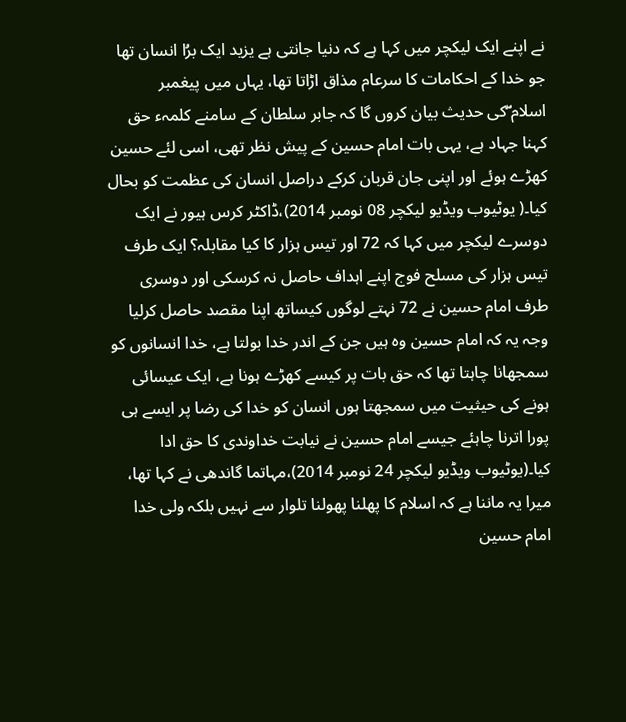نے اپنے ایک لیکچر میں کہا ہے کہ دنیا جانتی ہے یزید ایک برُا انسان تھا جو خدا کے احکامات کا سرعام مذاق اڑاتا تھا، یہاں میں پیغمبر اسلام ۖکی حدیث بیان کروں گا کہ جابر سلطان کے سامنے کلمہء حق کہنا جہاد ہے، یہی بات امام حسین کے پیش نظر تھی، اسی لئے حسین کھڑے ہوئے اور اپنی جان قربان کرکے دراصل انسان کی عظمت کو بحال کیا۔( یوٹیوب ویڈیو لیکچر 08 نومبر 2014)،ڈاکٹر کرس ہیور نے ایک دوسرے لیکچر میں کہا کہ 72 اور تیس ہزار کا کیا مقابلہ؟ ایک طرف تیس ہزار کی مسلح فوج اپنے اہداف حاصل نہ کرسکی اور دوسری طرف امام حسین نے 72 نہتے لوگوں کیساتھ اپنا مقصد حاصل کرلیا وجہ یہ کہ امام حسین وہ ہیں جن کے اندر خدا بولتا ہے، خدا انسانوں کو سمجھانا چاہتا تھا کہ حق بات پر کیسے کھڑے ہونا ہے، ایک عیسائی ہونے کی حیثیت میں سمجھتا ہوں انسان کو خدا کی رضا پر ایسے ہی پورا اترنا چاہئے جیسے امام حسین نے نیابت خداوندی کا حق ادا کیا۔(یوٹیوب ویڈیو لیکچر 24 نومبر 2014)،مہاتما گاندھی نے کہا تھا، میرا یہ ماننا ہے کہ اسلام کا پھلنا پھولنا تلوار سے نہیں بلکہ ولی خدا امام حسین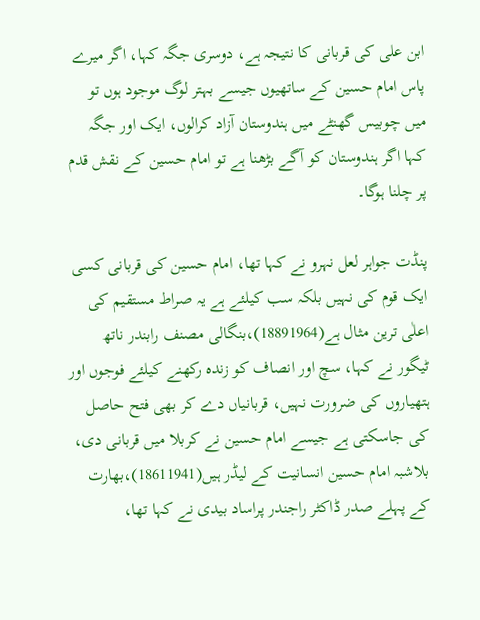ابن علی کی قربانی کا نتیجہ ہے، دوسری جگہ کہا، اگر میرے پاس امام حسین کے ساتھیوں جیسے بہتر لوگ موجود ہوں تو میں چوبیس گھنٹے میں ہندوستان آزاد کرالوں، ایک اور جگہ کہا اگر ہندوستان کو آگے بڑھنا ہے تو امام حسین کے نقش قدم پر چلنا ہوگا۔

پنڈت جواہر لعل نہرو نے کہا تھا، امام حسین کی قربانی کسی ایک قوم کی نہیں بلکہ سب کیلئے ہے یہ صراط مستقیم کی اعلٰی ترین مثال ہے(18891964)،بنگالی مصنف رابندر ناتھ ٹیگور نے کہا، سچ اور انصاف کو زندہ رکھنے کیلئے فوجوں اور ہتھیاروں کی ضرورت نہیں، قربانیاں دے کر بھی فتح حاصل کی جاسکتی ہے جیسے امام حسین نے کربلا میں قربانی دی، بلاشبہ امام حسین انسانیت کے لیڈر ہیں(18611941)،بھارت کے پہلے صدر ڈاکٹر راجندر پراساد بیدی نے کہا تھا،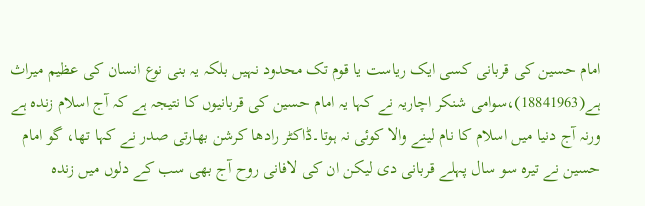امام حسین کی قربانی کسی ایک ریاست یا قوم تک محدود نہیں بلکہ یہ بنی نوع انسان کی عظیم میراث ہے(18841963)،سوامی شنکر اچاریہ نے کہا یہ امام حسین کی قربانیوں کا نتیجہ ہے کہ آج اسلام زندہ ہے ورنہ آج دنیا میں اسلام کا نام لینے والا کوئی نہ ہوتا۔ڈاکٹر رادھا کرشن بھارتی صدر نے کہا تھا، گو امام حسین نے تیرہ سو سال پہلے قربانی دی لیکن ان کی لافانی روح آج بھی سب کے دلوں میں زندہ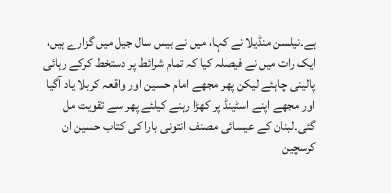ہے۔نیلسن منڈیلا نے کہا، میں نے بیس سال جیل میں گزارے ہیں، ایک رات میں نے فیصلہ کیا کہ تمام شرائط پر دستخط کرکے رہائی پالینی چاہئے لیکن پھر مجھے امام حسین اور واقعہ کربلا یاد آگیا اور مجھے اپنے اسٹینڈ پر کھڑا رہنے کیلئے پھر سے تقویت مل گئی۔لبنان کے عیسائی مصنف انتونی بارا کی کتاب حسین ان کرسچین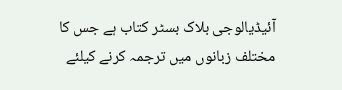آئیڈیالوجی بلاک بسٹر کتاب ہے جس کا مختلف زبانوں میں ترجمہ کرنے کیلئے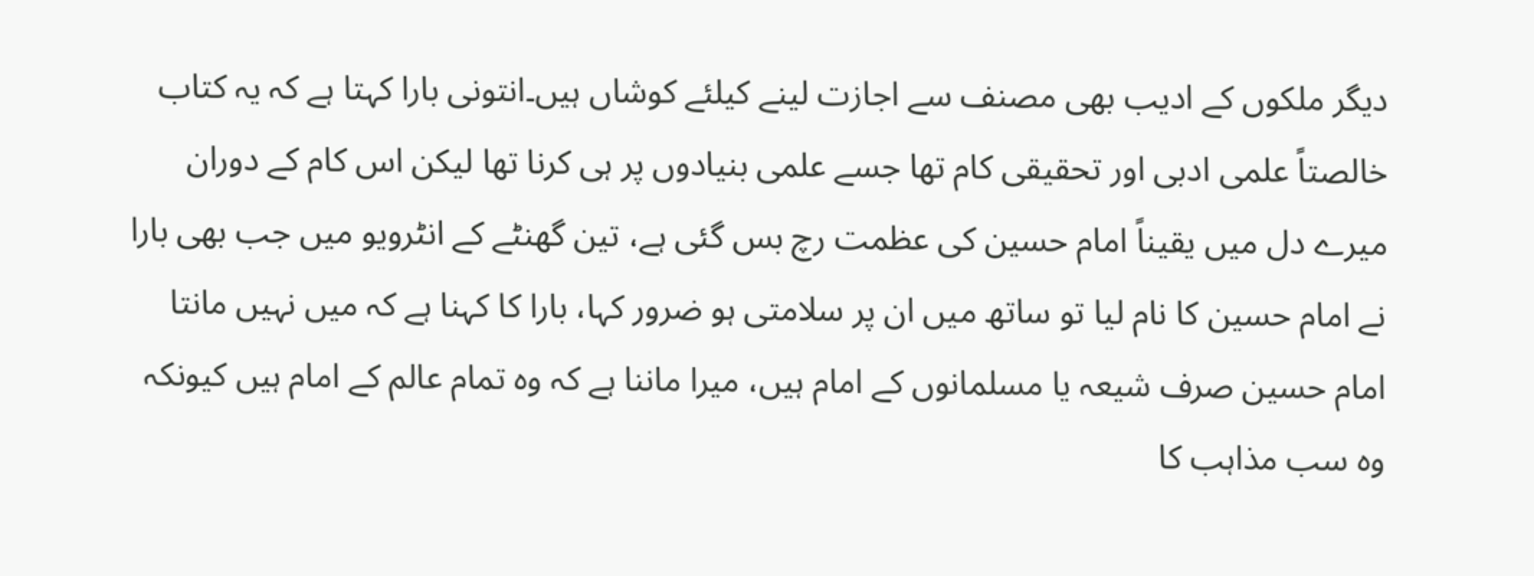دیگر ملکوں کے ادیب بھی مصنف سے اجازت لینے کیلئے کوشاں ہیں۔انتونی بارا کہتا ہے کہ یہ کتاب خالصتاً علمی ادبی اور تحقیقی کام تھا جسے علمی بنیادوں پر ہی کرنا تھا لیکن اس کام کے دوران میرے دل میں یقیناً امام حسین کی عظمت رچ بس گئی ہے، تین گھنٹے کے انٹرویو میں جب بھی بارا نے امام حسین کا نام لیا تو ساتھ میں ان پر سلامتی ہو ضرور کہا، بارا کا کہنا ہے کہ میں نہیں مانتا امام حسین صرف شیعہ یا مسلمانوں کے امام ہیں، میرا ماننا ہے کہ وہ تمام عالم کے امام ہیں کیونکہ وہ سب مذاہب کا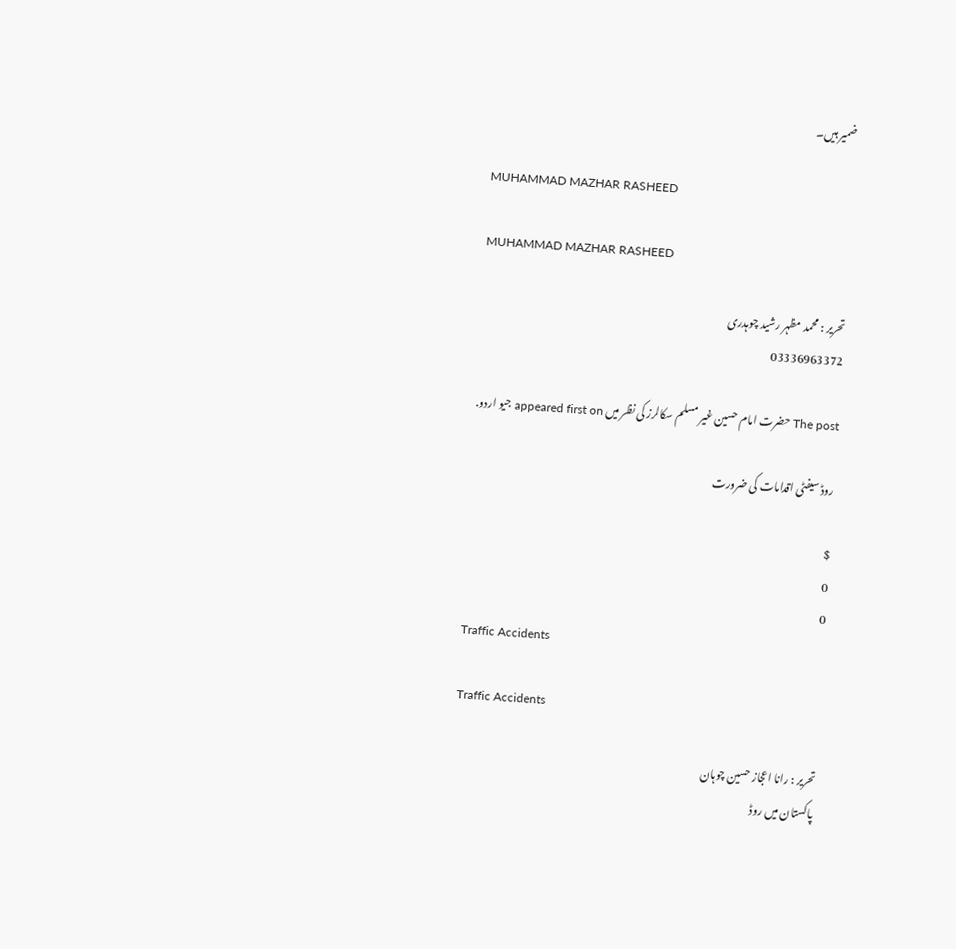ضمیر ہیں۔

MUHAMMAD MAZHAR RASHEED

MUHAMMAD MAZHAR RASHEED

تحریر : محمد مظہر رشید چوہدری
03336963372

The post حضرت امام حسین غیر مسلم سکالرز کی نظر میں appeared first on جیو اردو.

روڈ سیفٹی اقدامات کی ضرورت

$
0
0
Traffic Accidents

Traffic Accidents

تحریر : رانا اعجاز حسین چوہان
پاکستان میں روڈ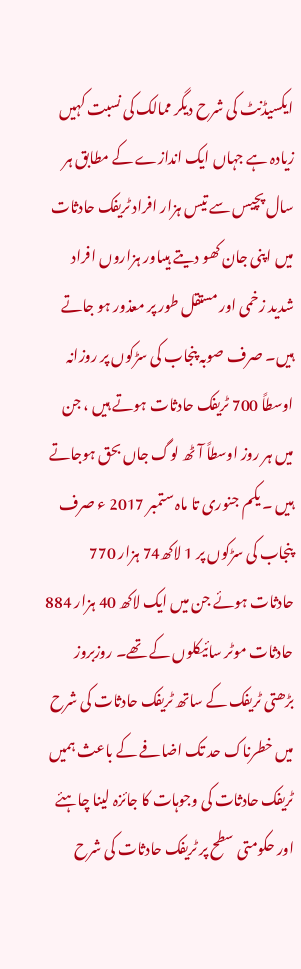ایکسیڈنٹ کی شرح دیگر ممالک کی نسبت کہیں زیادہ ہے جہاں ایک اندازے کے مطابق ہر سال پچیس سے تیس ہزار افراد ٹریفک حادثات میں اپنی جان کھو دیتے ہیںاور ہزاروں افراد شدید زخمی اور مستقل طور پر معذور ہو جاتے ہیں۔ صرف صوبہ پنجاب کی سڑکوں پر روزانہ اوسطاً 700 ٹریفک حادثات ہوتے ہیں ، جن میں ہر روز اوسطاً آٹھ لوگ جاں بحق ہوجاتے ہیں ۔ یکم جنوری تا ماہ ستمبر 2017 ء صرف پنجاب کی سڑکوں پر 1 لاکھ74 ہزار 770 حادثات ہوئے جن میں ایک لاکھ 40 ہزار 884 حادثات موٹر سائیکلوں کے تھے۔ روزبروز بڑھتی ٹریفک کے ساتھ ٹریفک حادثات کی شرح میں خطرناک حد تک اضافے کے باعث ہمیں ٹریفک حادثات کی وجوہات کا جائزہ لینا چاہئے اور حکومتی سطح پر ٹریفک حادثات کی شرح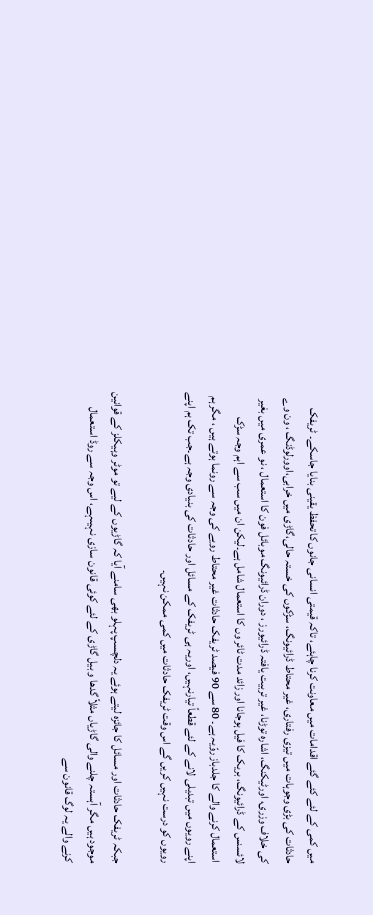میں کمی کے لئے کئے گئے اقدامات میں معاونت کرنا چاہئے، تاکہ قیمتی انسانی جانوں کا تحفظ یقینی بنایا جاسکے۔ ٹریفک حادثات کی بڑی وجوہات میں تیزی رفتاری، غیر محتاط ڈرائیونگ، سڑکوں کی خستہ حالی،گاڑی میں خرابی،اوورلوڈنگ ، ون وے کی خلاف وزری، اورٹیکنگ، اشارہ توڑنا، غیر تربیت یافتہ ڈرائیورز ، دوران ڈرائیونگ موبائل فون کا استعمال ، نو عمری میں بغیر لائسنس کے ڈرائیونگ، بریک کا فیل ہوجانا اور زائد مدت ٹائر وں کا استعمال شامل ہے۔لیکن ان میں سب سے اہم وجہ سڑک استعمال کرنے والے کا جلدباز روّیہ ہے۔ 80 سے 90 فیصد ٹریفک حادثات غیر محتاط رویے کی وجہ سے رونما ہوتے ہیں ، مگر ہم اپنے رویوں میں تبدیلی لانے کے لئے قطعاً تیارنہیں، اوریہ ہی ٹریفک کے مسائل اور حادثات کی بنیادی وجہ ہے۔جب تک ہم اپنے رویوں کو درست نہیں کریں گے اس وقت ٹریفک حادثات میں کمی ممکن نہیں۔

جبکہ ٹریفک حادثات اور مسائل کا جائزہ لیتے ہوئے یہ دلچسپ پہلو بھی سامنے آیا کہ گاڑیوں کے لیے تو موٹر وہیکلز کے قوانین موجود ہیں مگر آہستہ چلنے والی گاڑیاں مثلاً گدھا و بیل گاڑی کے لئے کوئی قانون سازی نہیںہے، اس وجہ سے روڈ استعمال کرنے والے یہ لوگ قانون سے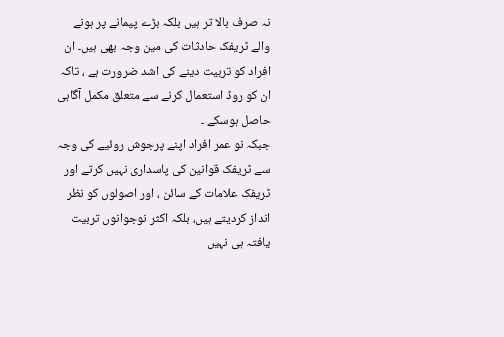نہ صرف بالا تر ہیں بلکہ بڑے پیمانے پر ہونے والے ٹریفک حادثات کی مین وجہ بھی ہیں۔ ان افراد کو تربیت دینے کی اشد ضرورت ہے ، تاکہ ان کو روڈ استعمال کرنے سے متعلق مکمل آگاہی حاصل ہوسکے ۔
جبکہ نو عمر افراد اپنے پرجوش روئیے کی وجہ سے ٹریفک قوانین کی پاسداری نہیں کرتے اور ٹریفک علامات کے سائن ، اور اصولوں کو نظر انداز کردیتے ہیں، بلکہ اکثر نوجوانوں تربیت یافتہ ہی نہیں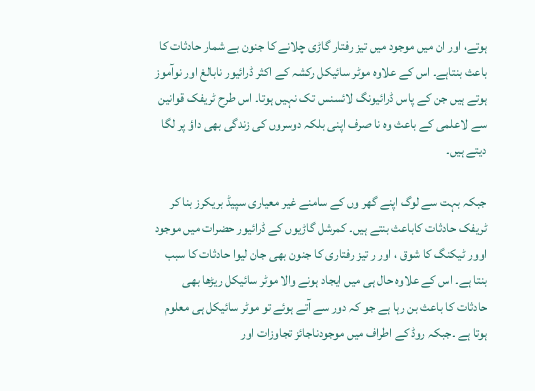ہوتے، اور ان میں موجود میں تیز رفتار گاڑی چلانے کا جنون بے شمار حادثات کا باعث بنتاہے۔ اس کے علاوہ موٹر سائیکل رکشہ کے اکثر ڈرائیور نابالغ اور نوآموز ہوتے ہیں جن کے پاس ڈرائیونگ لائسنس تک نہیں ہوتا۔ اس طرح ٹریفک قوانین سے لاعلمی کے باعث وہ نا صرف اپنی بلکہ دوسروں کی زندگی بھی داؤ پر لگا دیتے ہیں۔

جبکہ بہت سے لوگ اپنے گھر وں کے سامنے غیر معیاری سپیڈ بریکرز بنا کر ٹریفک حادثات کاباعث بنتے ہیں۔ کمرشل گاڑیوں کے ڈرائیور حضرات میں موجود اوور ٹیکنگ کا شوق ، اور ر تیز رفتاری کا جنون بھی جان لیوا حادثات کا سبب بنتا ہے۔ اس کے علاوہ حال ہی میں ایجاد ہونے والا موٹر سائیکل ریڑھا بھی حادثات کا باعث بن رہا ہے جو کہ دور سے آتے ہوئے تو موٹر سائیکل ہی معلوم ہوتا ہے ۔جبکہ روڈ کے اطراف میں موجودناجائز تجاوزات اور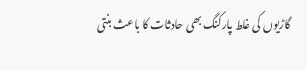گاڑیوں کی غلط پارکنگ بھی حادثات کا باعث بنتی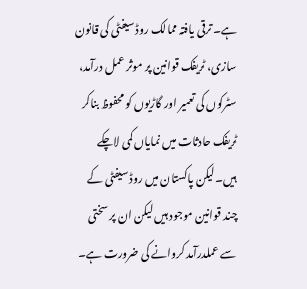ہے۔ ترقی یافتہ ممالک روڈ سیفٹی کی قانون سازی، ٹریفک قوانین پر موثر عمل درآمد، سٹرکوں کی تعمیر اور گاڑیوں کو محفوظ بناکر ٹریفک حادثات میں نمایاں کمی لاچکے ہیں۔لیکن پاکستان میں روڈ سیفٹی کے چند قوانین موجود ہیں لیکن ان پر سختی سے عملدرآمد کروانے کی ضرورت ہے۔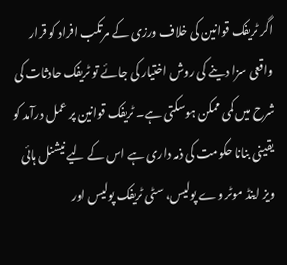اگر ٹریفک قوانین کی خلاف ورزی کے مرتکب افراد کو قرار واقعی سزا دینے کی روش اختیار کی جائے تو ٹریفک حادثات کی شرح میں کمی ممکن ہوسکتی ہے۔ ٹریفک قوانین پر عمل درآمد کو یقینی بنانا حکومت کی ذمہ داری ہے اس کے لیے نیشنل ہائی ویز اینڈ موٹر وے پولیس، سٹی ٹریفک پولیس اور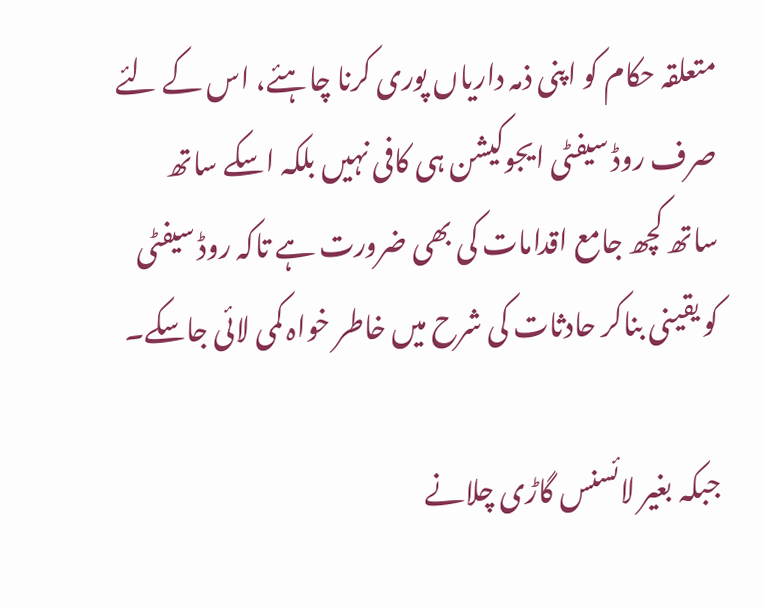متعلقہ حکام کو اپنی ذمہ داریاں پوری کرنا چاہئے، اس کے لئے صرف روڈ سیفٹی ایجوکیشن ہی کافی نہیں بلکہ اسکے ساتھ ساتھ کچھ جامع اقدامات کی بھی ضرورت ہے تاکہ روڈ سیفٹی کو یقینی بناکر حادثات کی شرح میں خاطر خواہ کمی لائی جاسکے۔

جبکہ بغیر لائسنس گاڑی چلانے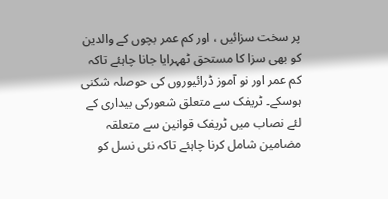پر سخت سزائیں ، اور کم عمر بچوں کے والدین کو بھی سزا کا مستحق ٹھہرایا جانا چاہئے تاکہ کم عمر اور نو آموز ڈرائیوروں کی حوصلہ شکنی ہوسکے۔ ٹریفک سے متعلق شعورکی بیداری کے لئے نصاب میں ٹریفک قوانین سے متعلقہ مضامین شامل کرنا چاہئے تاکہ نئی نسل کو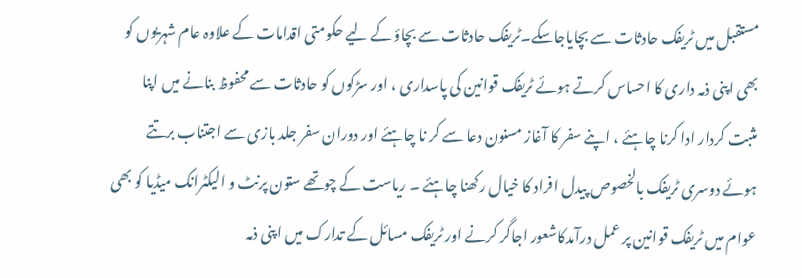مستقبل میں ٹریفک حادثات سے بچایاجاسکے۔ٹریفک حادثات سے بچاؤ کے لیے حکومتی اقدامات کے علاوہ عام شہریوں کو بھی اپنی ذمہ داری کا احساس کرتے ہوئے ٹریفک قوانین کی پاسداری ، اور سڑکوں کو حادثات سے محفوظ بنانے میں اپنا مثبت کردار ادا کرنا چاہئے ، اپنے سفر کا آغاز مسنون دعا سے کر نا چاہئے اور دوران سفر جلد بازی سے اجتناب برتتے ہوئے دوسری ٹریفک بالخصوص پیدل افراد کا خیال رکھنا چاہئے ۔ ریاست کے چوتھے ستون پرنٹ و الیکٹرانک میڈیا کو بھی عوام میں ٹریفک قوانین پر عمل درآمدکاشعور اجاگر کرنے اور ٹریفک مسائل کے تدارک میں اپنی ذمہ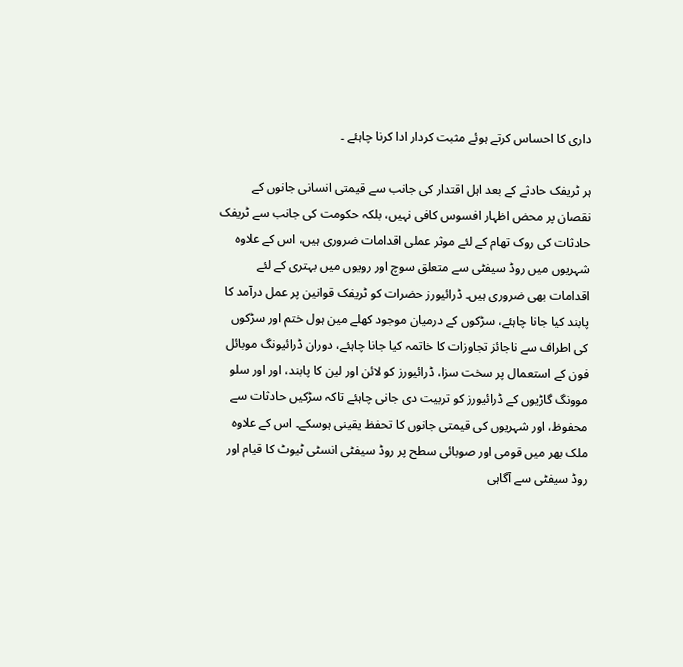داری کا احساس کرتے ہوئے مثبت کردار ادا کرنا چاہئے ۔

ہر ٹریفک حادثے کے بعد اہل اقتدار کی جانب سے قیمتی انسانی جانوں کے نقصان پر محض اظہار افسوس کافی نہیں، بلکہ حکومت کی جانب سے ٹریفک حادثات کی روک تھام کے لئے موثر عملی اقدامات ضروری ہیں، اس کے علاوہ شہریوں میں روڈ سیفٹی سے متعلق سوچ اور رویوں میں بہتری کے لئے اقدامات بھی ضروری ہیں۔ ڈرائیورز حضرات کو ٹریفک قوانین پر عمل درآمد کا پابند کیا جانا چاہئے، سڑکوں کے درمیان موجود کھلے مین ہول ختم اور سڑکوں کی اطراف سے ناجائز تجاوزات کا خاتمہ کیا جانا چاہئے، دوران ڈرائیونگ موبائل فون کے استعمال پر سخت سزا، ڈرائیورز کو لائن اور لین کا پابند، اور اور سلو موونگ گاڑیوں کے ڈرائیورز کو تربیت دی جانی چاہئے تاکہ سڑکیں حادثات سے محفوظ، اور شہریوں کی قیمتی جانوں کا تحفظ یقینی ہوسکے۔ اس کے علاوہ ملک بھر میں قومی اور صوبائی سطح پر روڈ سیفٹی انسٹی ٹیوٹ کا قیام اور روڈ سیفٹی سے آگاہی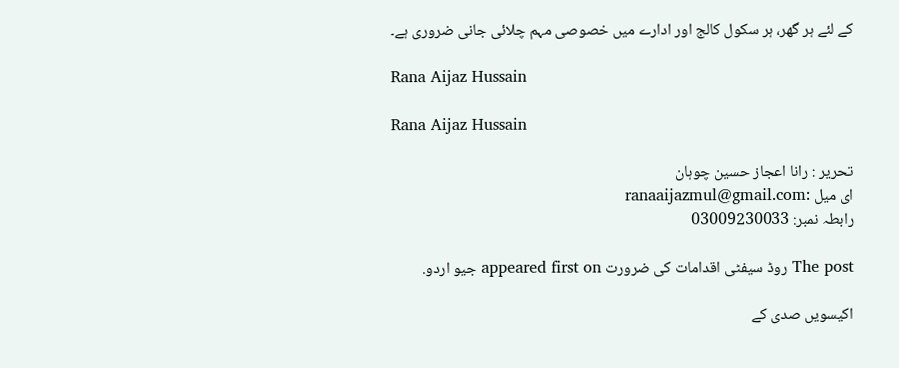کے لئے ہر گھر، ہر سکول کالج اور ادارے میں خصوصی مہم چلائی جانی ضروری ہے۔

Rana Aijaz Hussain

Rana Aijaz Hussain

تحریر : رانا اعجاز حسین چوہان
ای میل :ranaaijazmul@gmail.com
رابطہ نمبر: 03009230033

The post روڈ سیفٹی اقدامات کی ضرورت appeared first on جیو اردو.

اکیسویں صدی کے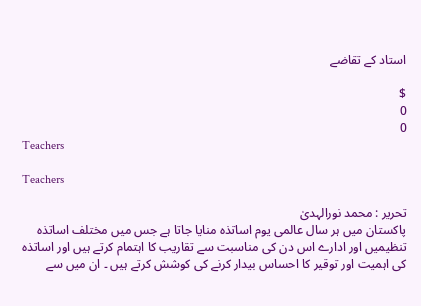استاد کے تقاضے

$
0
0
Teachers

Teachers

تحریر : محمد نورالہدیٰ
پاکستان میں ہر سال عالمی یوم اساتذہ منایا جاتا ہے جس میں مختلف اساتذہ تنظیمیں اور ادارے اس دن کی مناسبت سے تقاریب کا اہتمام کرتے ہیں اور اساتذہ کی اہمیت اور توقیر کا احساس بیدار کرنے کی کوشش کرتے ہیں ۔ ان میں سے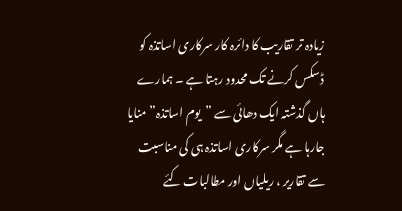زیادہ تر تقاریب کا دائرہ کار سرکاری اساتذہ کو ڈسکس کرنے تک محدود رہتا ہے ۔ ہمارے ہاں گذشتہ ایک دھائی سے ”یوم اساتذہ” منایا جارہا ہے مگر سرکاری اساتذہ ہی کی مناسبت سے تقاریر ، ریلیاں اور مطالبات کئے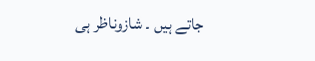جاتے ہیں ۔ شازوناظر ہی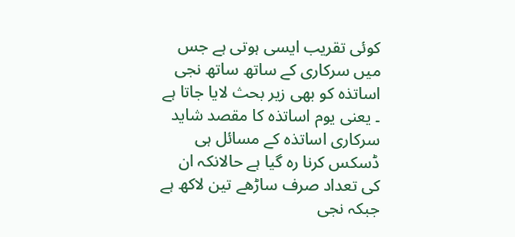کوئی تقریب ایسی ہوتی ہے جس میں سرکاری کے ساتھ ساتھ نجی اساتذہ کو بھی زیر بحث لایا جاتا ہے ۔ یعنی یوم اساتذہ کا مقصد شاید سرکاری اساتذہ کے مسائل ہی ڈسکس کرنا رہ گیا ہے حالانکہ ان کی تعداد صرف ساڑھے تین لاکھ ہے جبکہ نجی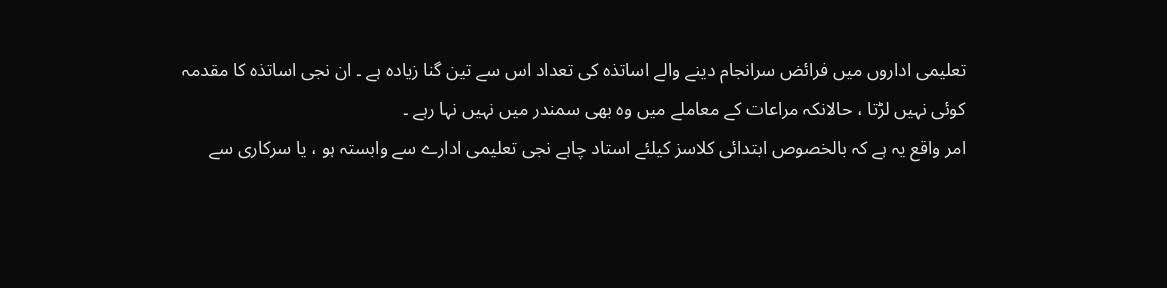تعلیمی اداروں میں فرائض سرانجام دینے والے اساتذہ کی تعداد اس سے تین گنا زیادہ ہے ۔ ان نجی اساتذہ کا مقدمہ کوئی نہیں لڑتا ، حالانکہ مراعات کے معاملے میں وہ بھی سمندر میں نہیں نہا رہے ۔
امر واقع یہ ہے کہ بالخصوص ابتدائی کلاسز کیلئے استاد چاہے نجی تعلیمی ادارے سے وابستہ ہو ، یا سرکاری سے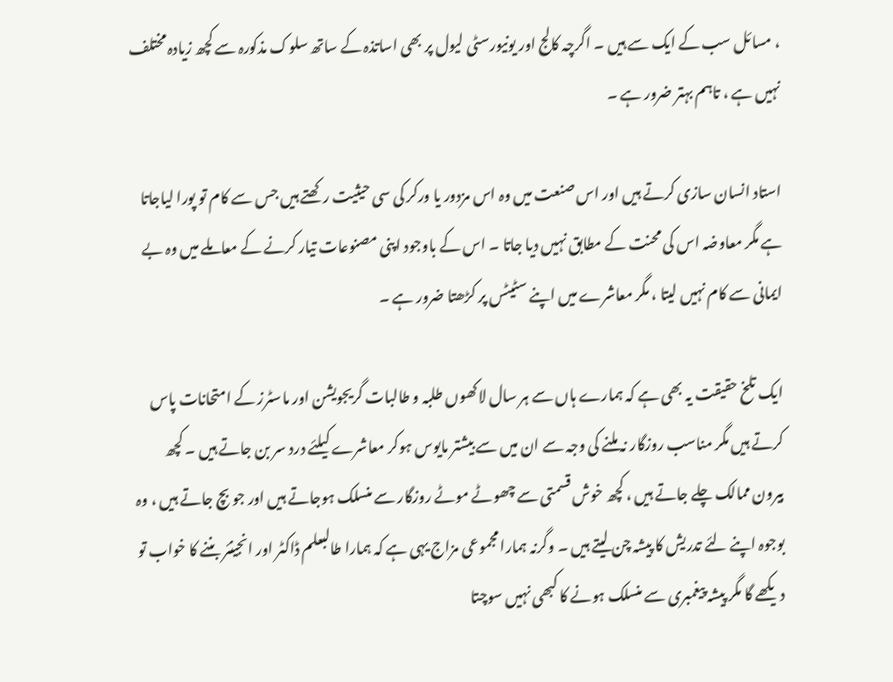، مسائل سب کے ایک سے ہیں ۔ اگرچہ کالج اور یونیورسٹی لیول پر بھی اساتذہ کے ساتھ سلوک مذکورہ سے کچھ زیادہ مختلف نہیں ہے ، تاہم بہتر ضرور ہے ۔

استاد انسان سازی کرتے ہیں اور اس صنعت میں وہ اس مزدور یا ورکر کی سی حیثیت رکھتے ہیں جس سے کام تو پورا لیاجاتا ہے مگر معاوضہ اس کی محنت کے مطابق نہیں دیا جاتا ۔ اس کے باوجود اپنی مصنوعات تیار کرنے کے معاملے میں وہ بے ایمانی سے کام نہیں لیتا ، مگر معاشرے میں اپنے سٹیٹس پر کڑھتا ضرور ہے ۔

ایک تلخ حقیقت یہ بھی ہے کہ ہمارے ہاں سے ہر سال لاکھوں طلبہ و طالبات گریجویشن اور ماسٹرز کے امتحانات پاس کرتے ہیں مگر مناسب روزگار نہ ملنے کی وجہ سے ان میں سے بیشتر مایوس ہوکر معاشرے کیلئے درد سر بن جاتے ہیں ۔ کچھ بیرون ممالک چلے جاتے ہیں ، کچھ خوش قسمتی سے چھوٹے موٹے روزگار سے منسلک ہوجاتے ہیں اور جو بچ جاتے ہیں ، وہ بوجوہ اپنے لئے تدریش کا پیشہ چن لیتے ہیں ۔ وگرنہ ہمارا مجموعی مزاج یہی ہے کہ ہمارا طالبعلم ڈاکٹر اور انجینئر بننے کا خواب تو دیکھے گا مگر پیشہ پیغمبری سے منسلک ہونے کا کبھی نہیں سوچتا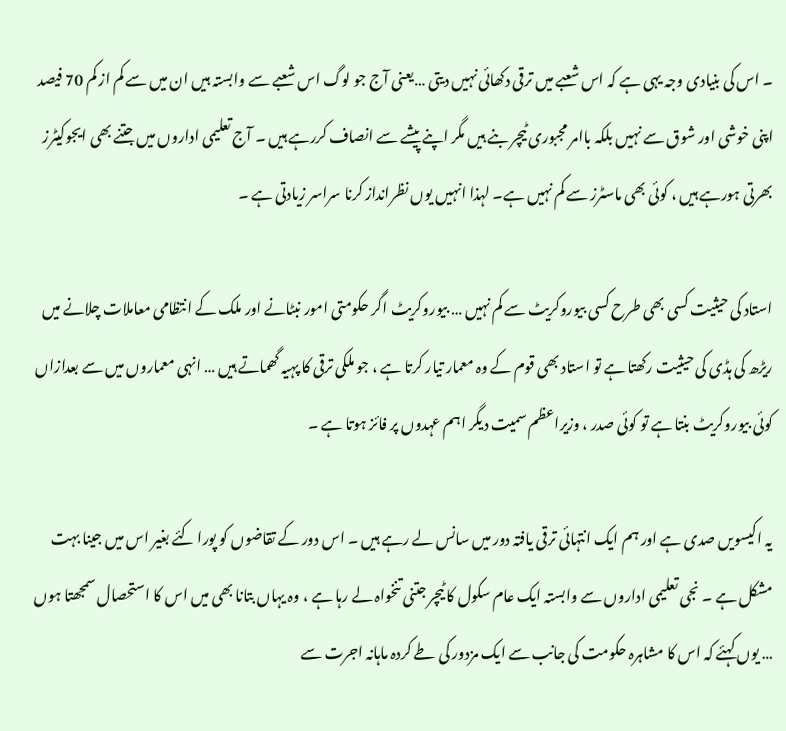۔ اس کی بنیادی وجہ یہی ہے کہ اس شعبے میں ترقی دکھائی نہیں دیتی …یعنی آج جو لوگ اس شعبے سے وابستہ ہیں ان میں سے کم از کم 70 فیصد اپنی خوشی اور شوق سے نہیں بلکہ باامر مجبوری ٹیچر بنے ہیں مگر اپنے پیشے سے انصاف کررہے ہیں ۔ آج تعلیمی اداروں میں جتنے بھی ایجوکیٹرز بھرتی ہورہے ہیں ، کوئی بھی ماسٹرز سے کم نہیں ہے۔ لہذا انہیں یوں نظرانداز کرنا سراسر زیادتی ہے ۔

استاد کی حیثیت کسی بھی طرح کسی بیوروکریٹ سے کم نہیں … بیوروکریٹ اگر حکومتی امور نبٹانے اور ملک کے انتظامی معاملات چلانے میں ریڑھ کی ہڈی کی حیثیت رکھتا ہے تو استاد بھی قوم کے وہ معمار تیار کرتا ہے ، جو ملکی ترقی کا پہیہ گھماتے ہیں … انہی معماروں میں سے بعدازاں کوئی بیوروکریٹ بنتا ہے تو کوئی صدر ، وزیراعظم سمیت دیگر اہم عہدوں پر فائز ہوتا ہے ۔

یہ اکیسویں صدی ہے اور ہم ایک انتہائی ترقی یافتہ دور میں سانس لے رہے ہیں ۔ اس دور کے تقاضوں کو پورا کئے بغیر اس میں جینا بہت مشکل ہے ۔ نجی تعلیمی اداروں سے وابستہ ایک عام سکول کا ٹیچر جتنی تنخواہ لے رہا ہے ، وہ یہاں بتانا بھی میں اس کا استحصال سمجھتا ہوں … یوں کہئے کہ اس کا مشاہرہ حکومت کی جانب سے ایک مزدور کی طے کردہ ماہانہ اجرت سے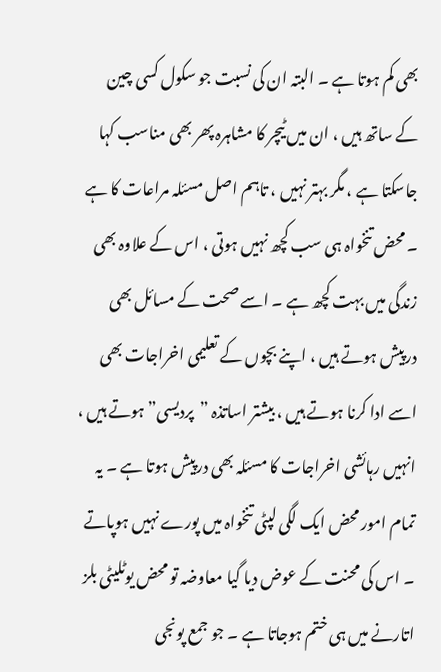بھی کم ہوتا ہے ۔ البتہ ان کی نسبت جو سکول کسی چین کے ساتھ ہیں ، ان میں ٹیچر کا مشاہرہ پھر بھی مناسب کہا جاسکتا ہے ، مگر بہتر نہیں ، تاہم اصل مسئلہ مراعات کا ہے ۔ محض تنخواہ ہی سب کچھ نہیں ہوتی ، اس کے علاوہ بھی زندگی میں بہت کچھ ہے ۔ اسے صحت کے مسائل بھی درپیش ہوتے ہیں ، اپنے بچوں کے تعلیمی اخراجات بھی اسے ادا کرنا ہوتے ہیں ، بیشتر اساتذہ ”پردیسی” ہوتے ہیں ، انہیں رہائشی اخراجات کا مسئلہ بھی درپیش ہوتا ہے ۔ یہ تمام امور محض ایک لگی لپٹی تنخواہ میں پورے نہیں ہوپاتے ۔ اس کی محنت کے عوض دیا گیا معاوضہ تو محض یوٹلیٹی بلز اتارنے میں ہی ختم ہوجاتا ہے ۔ جو جمع پونجی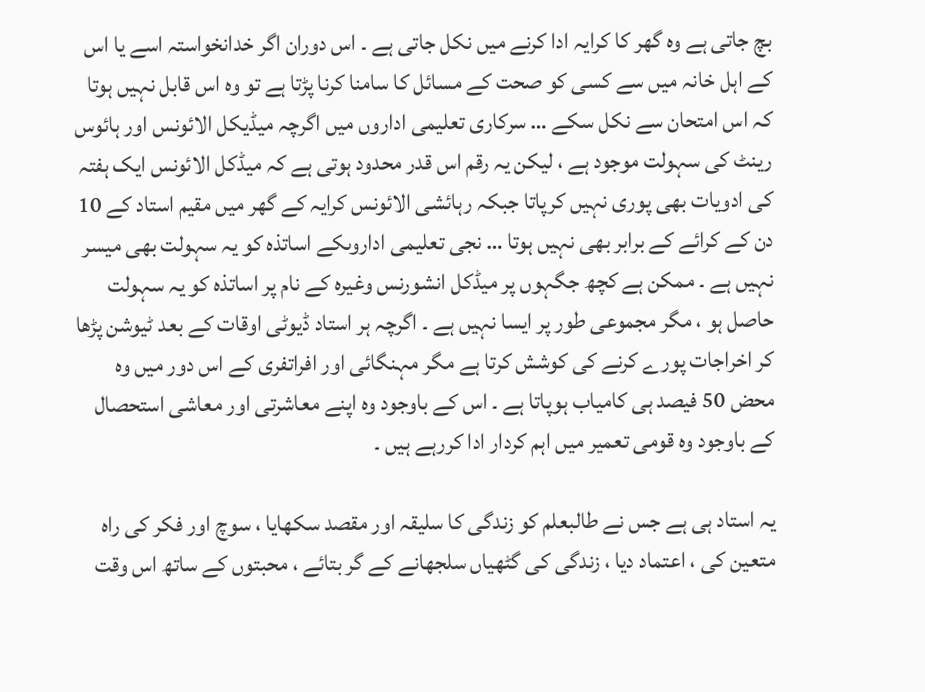بچ جاتی ہے وہ گھر کا کرایہ ادا کرنے میں نکل جاتی ہے ۔ اس دوران اگر خدانخواستہ اسے یا اس کے اہل خانہ میں سے کسی کو صحت کے مسائل کا سامنا کرنا پڑتا ہے تو وہ اس قابل نہیں ہوتا کہ اس امتحان سے نکل سکے … سرکاری تعلیمی اداروں میں اگرچہ میڈیکل الائونس اور ہائوس رینٹ کی سہولت موجود ہے ، لیکن یہ رقم اس قدر محدود ہوتی ہے کہ میڈکل الائونس ایک ہفتہ کی ادویات بھی پوری نہیں کرپاتا جبکہ رہائشی الائونس کرایہ کے گھر میں مقیم استاد کے 10 دن کے کرائے کے برابر بھی نہیں ہوتا … نجی تعلیمی اداروںکے اساتذہ کو یہ سہولت بھی میسر نہیں ہے ۔ ممکن ہے کچھ جگہوں پر میڈکل انشورنس وغیرہ کے نام پر اساتذہ کو یہ سہولت حاصل ہو ، مگر مجموعی طور پر ایسا نہیں ہے ۔ اگرچہ ہر استاد ڈیوٹی اوقات کے بعد ٹیوشن پڑھا کر اخراجات پورے کرنے کی کوشش کرتا ہے مگر مہنگائی اور افراتفری کے اس دور میں وہ محض 50 فیصد ہی کامیاب ہوپاتا ہے ۔ اس کے باوجود وہ اپنے معاشرتی اور معاشی استحصال کے باوجود وہ قومی تعمیر میں اہم کردار ادا کررہے ہیں ۔

یہ استاد ہی ہے جس نے طالبعلم کو زندگی کا سلیقہ اور مقصد سکھایا ، سوچ اور فکر کی راہ متعین کی ، اعتماد دیا ، زندگی کی گٹھیاں سلجھانے کے گر بتائے ، محبتوں کے ساتھ اس وقت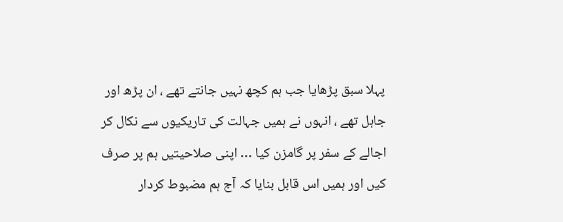پہلا سبق پڑھایا جب ہم کچھ نہیں جانتے تھے ، ان پڑھ اور جاہل تھے ، انہوں نے ہمیں جہالت کی تاریکیوں سے نکال کر اجالے کے سفر پر گامزن کیا … اپنی صلاحیتیں ہم پر صرف کیں اور ہمیں اس قابل بنایا کہ آج ہم مضبوط کردار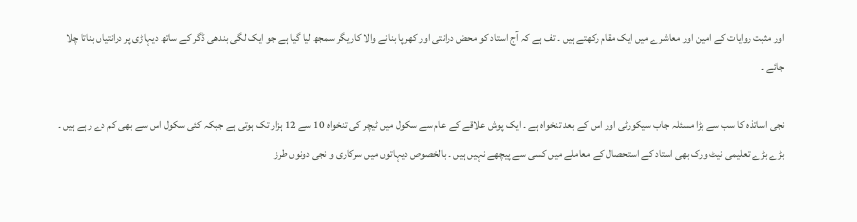اور مثبت روایات کے امین اور معاشرے میں ایک مقام رکھتے ہیں ۔ تف ہے کہ آج استاد کو محض درانتی اور کھرپا بنانے والا کاریگر سمجھ لیا گیا ہے جو ایک لگی بندھی ڈگر کے ساتھ دیہاڑی پر درانتیاں بناتا چلا جائے ۔

نجی اساتذہ کا سب سے بڑا مسئلہ جاب سیکورٹی اور اس کے بعد تنخواہ ہے ۔ ایک پوش علاقے کے عام سے سکول میں ٹیچر کی تنخواہ 10 سے 12 ہزار تک ہوتی ہے جبکہ کئی سکول اس سے بھی کم دے رہے ہیں ۔ بڑے بڑے تعلیمی نیٹ ورک بھی استاد کے استحصال کے معاملے میں کسی سے پیچھے نہیں ہیں ۔ بالخصوص دیہاتوں میں سرکاری و نجی دونوں طرز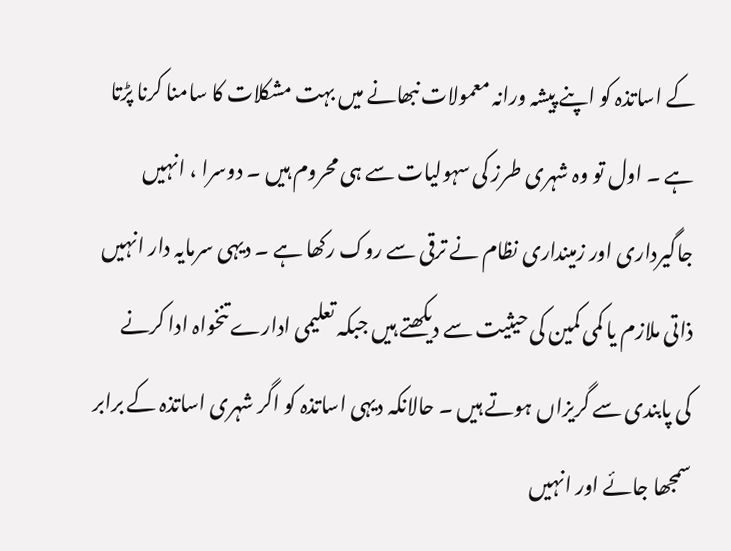کے اساتذہ کو اپنے پیشہ ورانہ معمولات نبھانے میں بہت مشکلات کا سامنا کرنا پڑتا ہے ۔ اول تو وہ شہری طرز کی سہولیات سے ہی محروم ہیں ۔ دوسرا ، انہیں جاگیرداری اور زمینداری نظام نے ترقی سے روک رکھا ہے ۔ دیہی سرمایہ دار انہیں ذاتی ملازم یا کمی کمین کی حیثیت سے دیکھتے ہیں جبکہ تعلیمی ادارے تنخواہ ادا کرنے کی پابندی سے گریزاں ہوتے ہیں ۔ حالانکہ دیہی اساتذہ کو اگر شہری اساتذہ کے برابر سمجھا جائے اور انہیں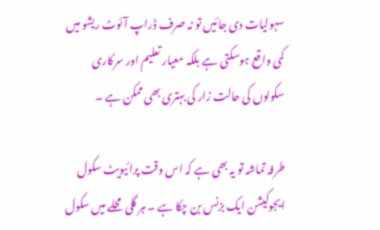سہولیات دی جائیں تو نہ صرف ڈراپ آئوٹ ریشو میں کمی واقع ہوسکتی ہے بلکہ معیار تعلیم اور سرکاری سکولوں کی حالت زار کی بہتری بھی ممکن ہے ۔

طرفہ تماشہ تو یہ بھی ہے کہ اس وقت پرائیویٹ سکول ایجوکیشن ایک بزنس بن چکا ہے ۔ ہر گلی محلے میں سکول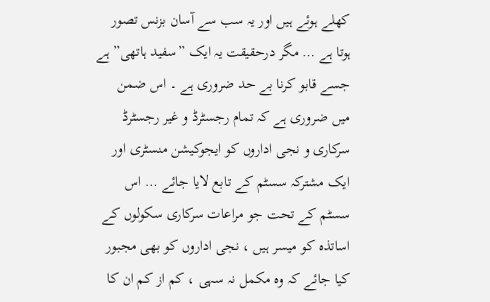کھلے ہوئے ہیں اور یہ سب سے آسان بزنس تصور ہوتا ہے … مگر درحقیقت یہ ایک ”سفید ہاتھی” ہے جسے قابو کرنا بے حد ضروری ہے ۔ اس ضمن میں ضروری ہے کہ تمام رجسٹرڈ و غیر رجسٹرڈ سرکاری و نجی اداروں کو ایجوکیشن منسٹری اور ایک مشترکہ سسٹم کے تابع لایا جائے … اس سسٹم کے تحت جو مراعات سرکاری سکولوں کے اساتذہ کو میسر ہیں ، نجی اداروں کو بھی مجبور کیا جائے کہ وہ مکمل نہ سہی ، کم از کم ان کا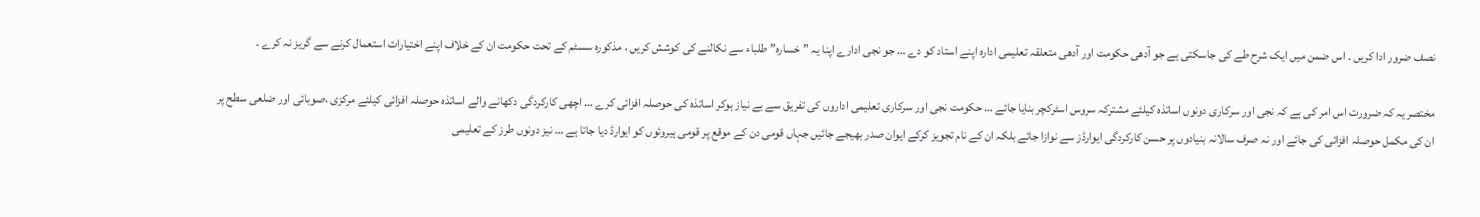نصف ضرور ادا کریں ۔ اس ضمن میں ایک شرح طے کی جاسکتی ہے جو آدھی حکومت اور آدھی متعلقہ تعلیمی ادارہ اپنے استاد کو دے … جو نجی ادارے اپنا یہ ”خسارہ” طلباء سے نکالنے کی کوشش کریں ، مذکورہ سسٹم کے تحت حکومت ان کے خلاف اپنے اختیارات استعمال کرنے سے گریز نہ کرے ۔

مختصر یہ کہ ضرورت اس امر کی ہے کہ نجی اور سرکاری دونوں اساتذہ کیلئے مشترکہ سروس اسٹرکچر بنایا جائے … حکومت نجی اور سرکاری تعلیمی اداروں کی تفریق سے بے نیاز ہوکر اساتذہ کی حوصلہ افزائی کرے … اچھی کارکردگی دکھانے والے اساتذہ حوصلہ افزائی کیلئے مرکزی ،صوبائی اور ضلعی سطح پر ان کی مکمل حوصلہ افزائی کی جائے اور نہ صرف سالانہ بنیادوں پر حسن کارکردگی ایوارڈز سے نوازا جائے بلکہ ان کے نام تجویز کرکے ایوان صدر بھیجے جائیں جہاں قومی دن کے موقع پر قومی ہیروئوں کو ایوارڈ دیا جاتا ہے … نیز دونوں طرز کے تعلیمی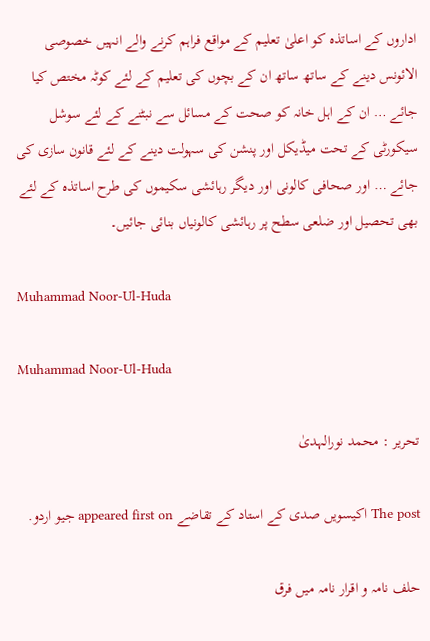اداروں کے اساتذہ کو اعلیٰ تعلیم کے مواقع فراہم کرنے والے انہیں خصوصی الائونس دینے کے ساتھ ساتھ ان کے بچوں کی تعلیم کے لئے کوٹہ مختص کیا جائے … ان کے اہل خانہ کو صحت کے مسائل سے نبٹنے کے لئے سوشل سیکورٹی کے تحت میڈیکل اور پنشن کی سہولت دینے کے لئے قانون سازی کی جائے … اور صحافی کالونی اور دیگر رہائشی سکیموں کی طرح اساتذہ کے لئے بھی تحصیل اور ضلعی سطح پر رہائشی کالونیاں بنائی جائیں۔

Muhammad Noor-Ul-Huda

Muhammad Noor-Ul-Huda

تحریر : محمد نورالہدیٰ

The post اکیسویں صدی کے استاد کے تقاضے appeared first on جیو اردو.

حلف نامہ و اقرار نامہ میں فرق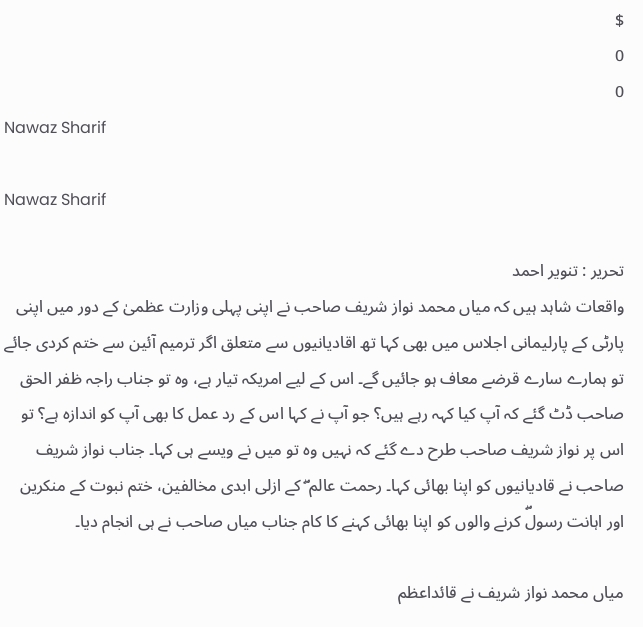$
0
0
Nawaz Sharif

Nawaz Sharif

تحریر : تنویر احمد
واقعات شاہد ہیں کہ میاں محمد نواز شریف صاحب نے اپنی پہلی وزارت عظمیٰ کے دور میں اپنی پارٹی کے پارلیمانی اجلاس میں بھی کہا تھ اقادیانیوں سے متعلق اگر ترمیم آئین سے ختم کردی جائے تو ہمارے سارے قرضے معاف ہو جائیں گے۔ اس کے لیے امریکہ تیار ہے، وہ تو جناب راجہ ظفر الحق صاحب ڈٹ گئے کہ آپ کیا کہہ رہے ہیں؟ جو آپ نے کہا اس کے رد عمل کا بھی آپ کو اندازہ ہے؟ تو اس پر نواز شریف صاحب طرح دے گئے کہ نہیں وہ تو میں نے ویسے ہی کہا۔ جناب نواز شریف صاحب نے قادیانیوں کو اپنا بھائی کہا۔ رحمت عالم ۖ کے ازلی ابدی مخالفین، ختم نبوت کے منکرین اور اہانت رسولۖ کرنے والوں کو اپنا بھائی کہنے کا کام جناب میاں صاحب نے ہی انجام دیا۔

میاں محمد نواز شریف نے قائداعظم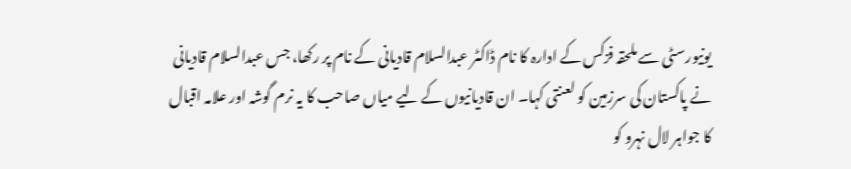یونیورسٹی سے ملحقہ فزکس کے ادارہ کا نام ڈاکٹر عبدالسلام قادیانی کے نام پر رکھا، جس عبدالسلام قادیانی نے پاکستان کی سرزمین کو لعنتی کہا۔ ان قادیانیوں کے لیے میاں صاحب کا یہ نرم گوشہ اور علامہ اقبال کا جواہر لال نہرو کو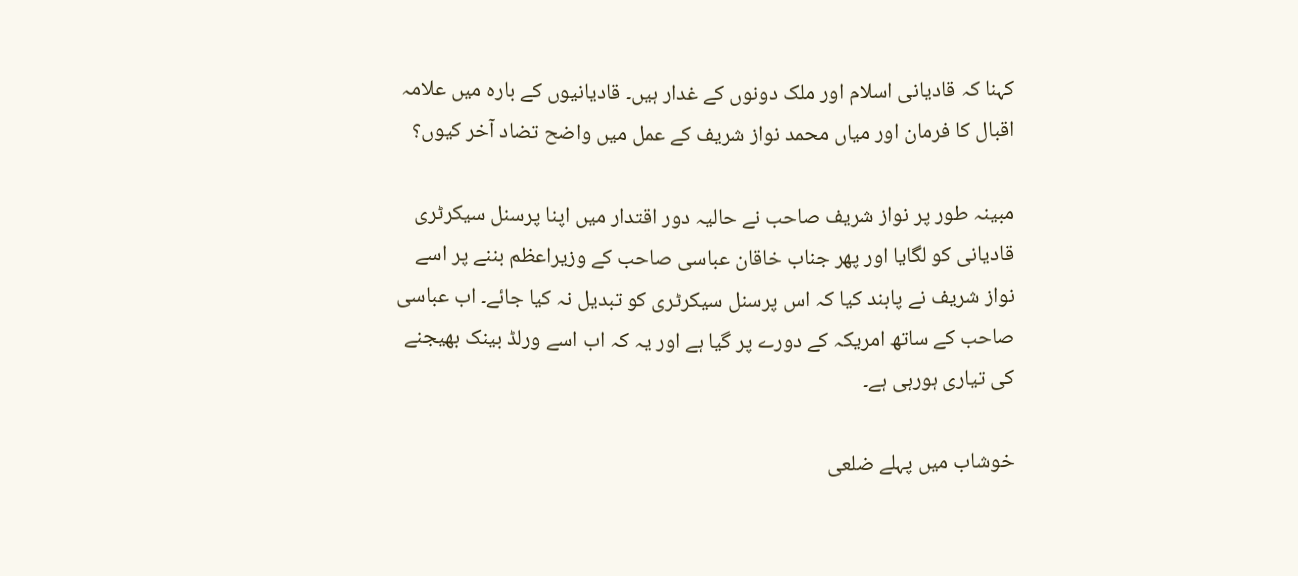کہنا کہ قادیانی اسلام اور ملک دونوں کے غدار ہیں۔ قادیانیوں کے بارہ میں علامہ اقبال کا فرمان اور میاں محمد نواز شریف کے عمل میں واضح تضاد آخر کیوں؟

مبینہ طور پر نواز شریف صاحب نے حالیہ دور اقتدار میں اپنا پرسنل سیکرٹری قادیانی کو لگایا اور پھر جناب خاقان عباسی صاحب کے وزیراعظم بننے پر اسے نواز شریف نے پابند کیا کہ اس پرسنل سیکرٹری کو تبدیل نہ کیا جائے۔ اب عباسی صاحب کے ساتھ امریکہ کے دورے پر گیا ہے اور یہ کہ اب اسے ورلڈ بینک بھیجنے کی تیاری ہورہی ہے۔

خوشاب میں پہلے ضلعی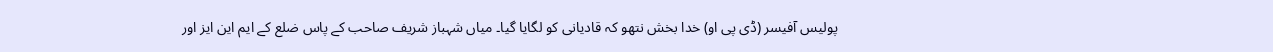پولیس آفیسر (ڈی پی او) خدا بخش نتھو کہ قادیانی کو لگایا گیا۔ میاں شہباز شریف صاحب کے پاس ضلع کے ایم این ایز اور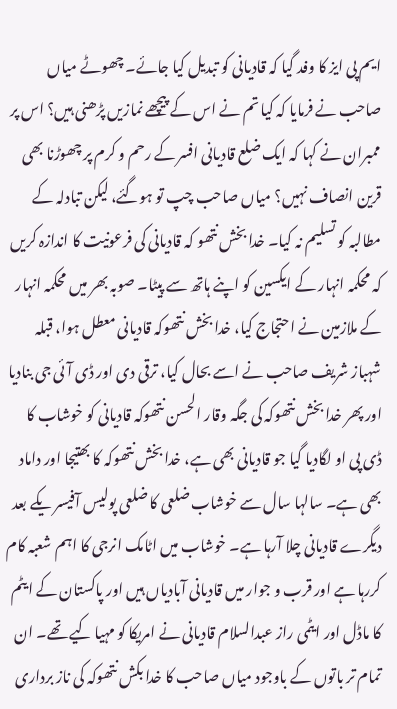ایم پی ایز کا وفد گیا کہ قادیانی کو تبدیل کیا جائے۔ چھوٹے میاں صاحب نے فرمایا کہ کیا تم نے اس کے پیچھے نمازیں پڑھنی ہیں؟ اس پر ممبران نے کہا کہ ایک ضلع قادیانی افسر کے رحم و کرم پر چھوڑنا بھی قرین انصاف نہیں؟ میاں صاحب چپ تو ہوگئے، لیکن تبادلہ کے مطالبہ کو تسلیم نہ کیا۔ خدا بخش نتھو کہ قادیانی کی فرعونیت کا اندازہ کریں کہ محکمہ انہار کے ایکسین کو اپنے ہاتھ سے پیٹا۔ صوبہ بھر میں محکمہ انہار کے ملازمین نے احتجاج کیا، خدا بخش نتھوکہ قادیانی معطل ہوا، قبلہ شہباز شریف صاحب نے اسے بحال کیا، ترقی دی اور ڈی آئی جی بنادیا اور پھر خدا بخش نتھوکہ کی جگہ وقار الحسن نتھوکہ قادیانی کو خوشاب کا ڈی پی او لگادیا گیا جو قادیانی بھی ہے، خدا بخش نتھوکہ کا بھتیجا اور داماد بھی ہے۔ سالہا سال سے خوشاب ضلعی کا ضلعی پولیس آفیسر یکے بعد دیگرے قادیانی چلا آرہا ہے۔ خوشاب میں اٹامک انرجی کا اہم شعبہ کام کررہا ہے اور قرب و جوار میں قادیانی آبادیاں ہیں اور پاکستان کے ایٹم کا ماڈل اور ایٹمی راز عبدالسلام قادیانی نے امریکا کو مہیا کیے تھے۔ ان تمام تر باتوں کے باوجود میاں صاحب کا خدا بکش نتھوکہ کی ناز برداری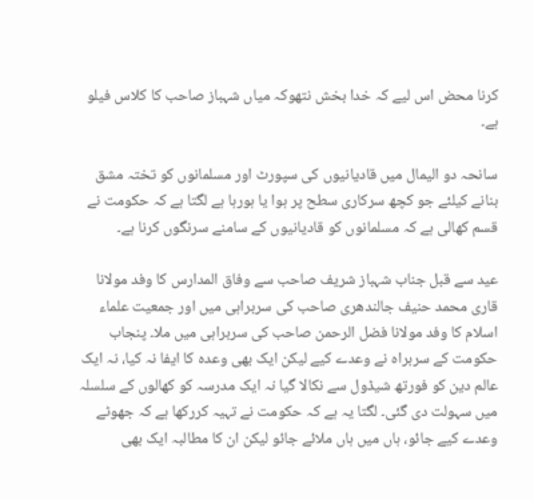کرنا محض اس لیے کہ خدا بخش نتھوکہ میاں شہباز صاحب کا کلاس فیلو ہے۔

سانحہ دو الیمال میں قادیانیوں کی سپورٹ اور مسلمانوں کو تختہ مشق بنانے کیلئے جو کچھ سرکاری سطح پر ہوا یا ہورہا ہے لگتا ہے کہ حکومت نے قسم کھالی ہے کہ مسلمانوں کو قادیانیوں کے سامنے سرنگوں کرنا ہے۔

عید سے قبل جناب شہباز شریف صاحب سے وفاق المدارس کا وفد مولانا قاری محمد حنیف جالندھری صاحب کی سربراہی میں اور جمعیت علماء اسلام کا وفد مولانا فضل الرحمن صاحب کی سربراہی میں ملا۔ پنجاب حکومت کے سربراہ نے وعدے کیے لیکن ایک بھی وعدہ کا ایفا نہ کیا، نہ ایک عالم دین کو فورتھ شیڈول سے نکالا گیا نہ ایک مدرسہ کو کھالوں کے سلسلہ میں سہولت دی گئی۔ لگتا یہ ہے کہ حکومت نے تہیہ کررکھا ہے کہ جھوٹے وعدے کیے جائو، ہاں میں ہاں ملائے جائو لیکن ان کا مطالبہ ایک بھی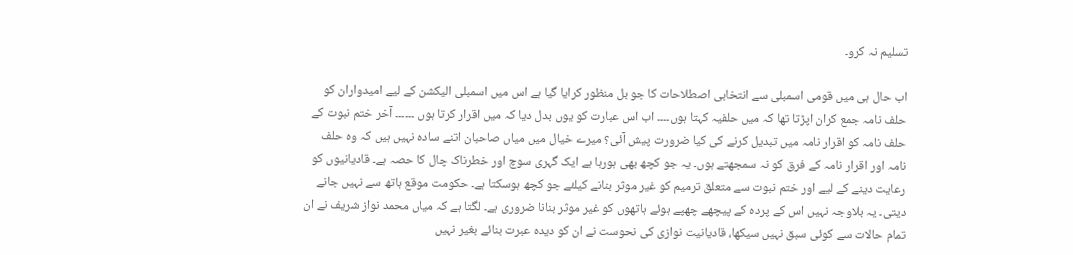تسلیم نہ کرو۔

اب حال ہی میں قومی اسمبلی سے انتخابی اصطلاحات کا جو بل منظور کرایا گیا ہے اس میں اسمبلی الیکشن کے لیے امیدواران کو حلف نامہ جمع کران اپڑتا تھا کہ میں حلفیہ کہتا ہوں۔۔۔۔ اب اس عبارت کو یوں بدل دیا کہ میں اقرار کرتا ہوں ۔۔۔۔۔۔ آخر ختم نبوت کے حلف نامہ کو اقرار نامہ میں تبدیل کرنے کی کیا ضرورت پیش آئی؟ میرے خیال میں میاں صاحبان اتنے سادہ نہیں ہیں کہ وہ حلف نامہ اور اقرار نامہ کے فرق کو نہ سمجھتے ہوں۔ یہ جو کچھ بھی ہورہا ہے ایک گہری سوچ اور خطرناک چال کا حصہ ہے۔ قادیانیوں کو رعایت دینے کے لیے اور ختم نبوت سے متعلق ترمیم کو غیر موثر بنانے کیلئے جو کچھ ہوسکتا ہے۔ حکومت موقع ہاتھ سے نہیں جانے دیتی۔ یہ بلاوجہ نہیں اس کے پردہ کے پیچھے چھپے ہوئے ہاتھوں کو غیر موثر بنانا ضروری ہے۔ لگتا ہے کہ میاں محمد نواز شریف نے ان تمام حالات سے کوئی سبق نہیں سیکھا، قادیانیت نوازی کی نحوست نے ان کو دیدہ عبرت بنائے بغیر نہیں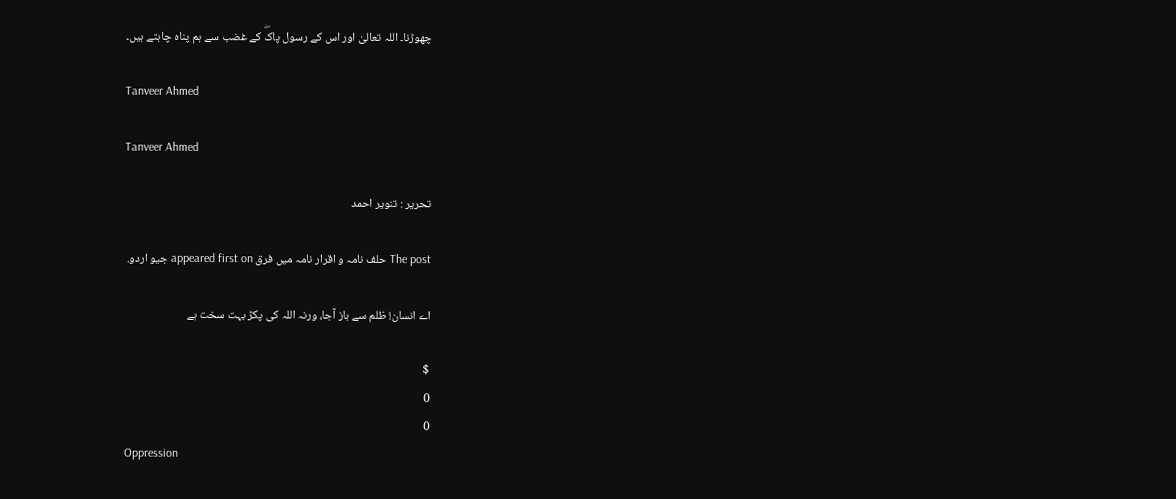چھوڑنا۔ اللہ تعالیٰ اور اس کے رسول پاکۖ کے غضب سے ہم پناہ چاہتے ہیں۔

Tanveer Ahmed

Tanveer Ahmed

تحریر : تنویر احمد

The post حلف نامہ و اقرار نامہ میں فرق appeared first on جیو اردو.

اے انسان! ظلم سے باز آجا، ورنہ اللہ کی پکڑ بہت سخت ہے

$
0
0
Oppression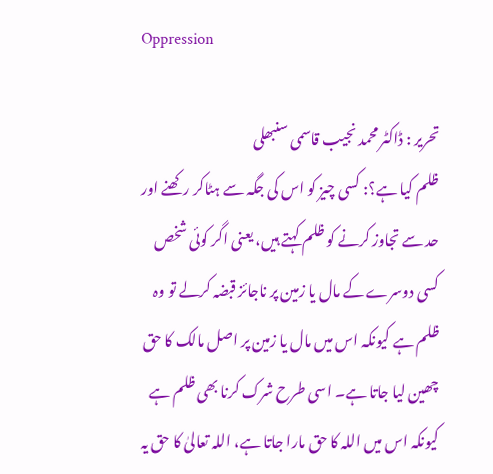Oppression

تحریر : ڈاکٹر محمد نجیب قاسمی سنبھلی
ظلم کیا ہے؟: کسی چیز کو اس کی جگہ سے ہٹاکر رکھنے اور حد سے تجاوز کرنے کو ظلم کہتے ہیں، یعنی اگر کوئی شخص کسی دوسرے کے مال یا زمین پر ناجائز قبضہ کرلے تو وہ ظلم ہے کیونکہ اس میں مال یا زمین پر اصل مالک کا حق چھین لیا جاتا ہے۔ اسی طرح شرک کرنا بھی ظلم ہے کیونکہ اس میں اللہ کا حق مارا جاتا ہے، اللہ تعالیٰ کا حق یہ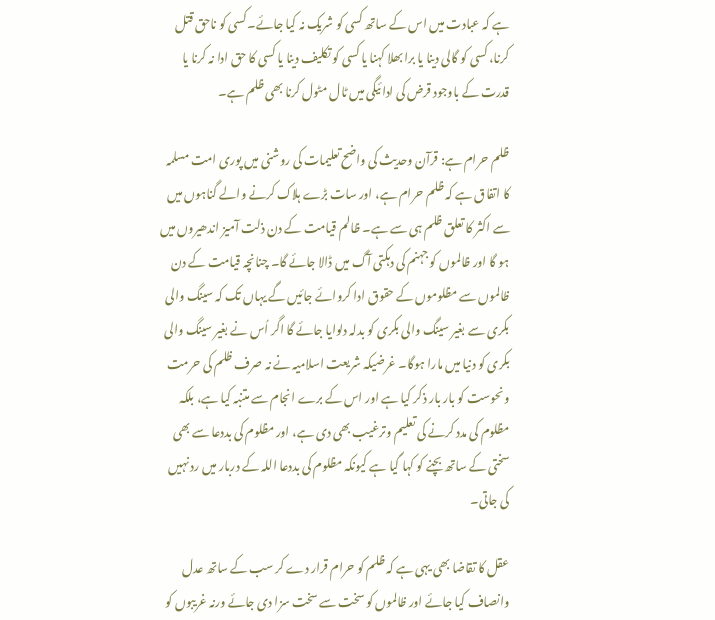ہے کہ عبادت میں اس کے ساتھ کسی کو شریک نہ کیا جائے۔ کسی کو ناحق قتل کرنا، کسی کو گالی دینا یا برا بھلا کہنا یا کسی کو تکلیف دینا یا کسی کا حق ادا نہ کرنا یا قدرت کے باوجود قرض کی ادائیگی میں ٹال مٹول کرنا بھی ظلم ہے۔

ظلم حرام ہے: قرآن وحدیث کی واضح تعلیمات کی روشنی میں پوری امت مسلمہ کا اتفاق ہے کہ ظلم حرام ہے، اور سات بڑے ہلاک کرنے والے گناہوں میں سے اکثر کا تعلق ظلم ہی سے ہے۔ ظالم قیامت کے دن ذلت آمیز اندھیروں میں ہو گا اور ظالموں کو جہنم کی دہکتی آگ میں ڈالا جائے گا۔ چنانچہ قیامت کے دن ظالموں سے مظلوموں کے حقوق ادا کروائے جائیں گے یہاں تک کہ سینگ والی بکری سے بغیر سینگ والی بکری کو بدلہ دلوایا جائے گا اگر اُس نے بغیر سینگ والی بکری کو دنیا میں مارا ہوگا۔ غرضیکہ شریعت اسلامیہ نے نہ صرف ظلم کی حرمت ونحوست کو بار بار ذکر کیا ہے اور اس کے برے انجام سے متنبہ کیا ہے، بلکہ مظلوم کی مدد کرنے کی تعلیم وترغیب بھی دی ہے، اور مظلوم کی بددعا سے بھی سختی کے ساتھ بچنے کو کہا گیا ہے کیونکہ مظلوم کی بددعا اللہ کے دربار میں رد نہیں کی جاتی۔

عقل کا تقاضا بھی یہی ہے کہ ظلم کو حرام قرار دے کر سب کے ساتھ عدل وانصاف کیا جائے اور ظالموں کو سخت سے سخت سزا دی جائے ورنہ غریبوں کو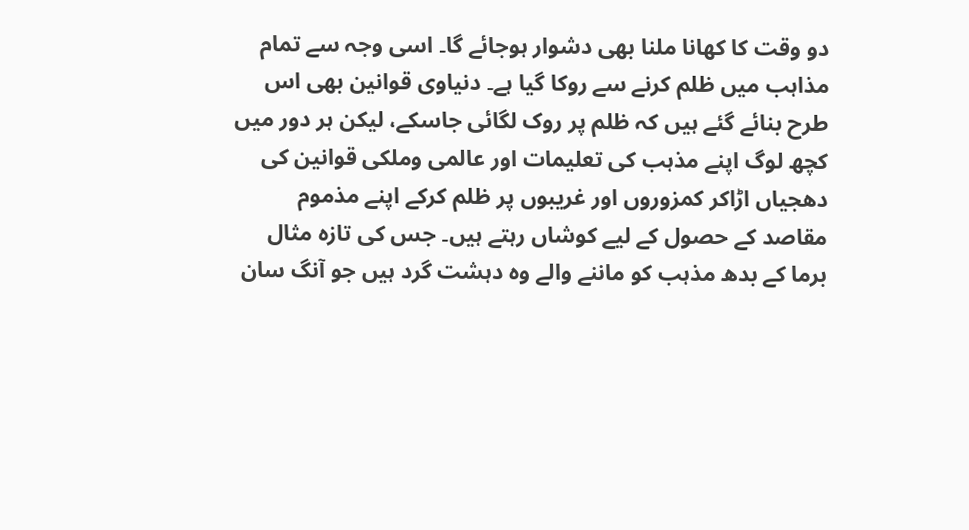دو وقت کا کھانا ملنا بھی دشوار ہوجائے گا۔ اسی وجہ سے تمام مذاہب میں ظلم کرنے سے روکا گیا ہے۔ دنیاوی قوانین بھی اس طرح بنائے گئے ہیں کہ ظلم پر روک لگائی جاسکے، لیکن ہر دور میں کچھ لوگ اپنے مذہب کی تعلیمات اور عالمی وملکی قوانین کی دھجیاں اڑاکر کمزوروں اور غریبوں پر ظلم کرکے اپنے مذموم مقاصد کے حصول کے لیے کوشاں رہتے ہیں۔ جس کی تازہ مثال برما کے بدھ مذہب کو ماننے والے وہ دہشت گرد ہیں جو آنگ سان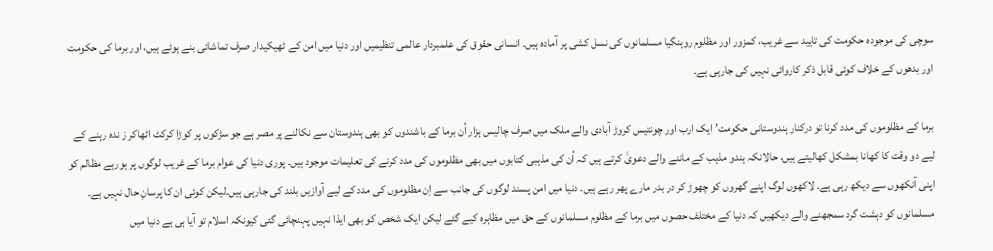سوچی کی موجودہ حکومت کی تایید سے غریب، کمزور اور مظلوم روہنگیا مسلمانوں کی نسل کشی پر آمادہ ہیں۔ انسانی حقوق کی علمبردار عالمی تنظیمیں اور دنیا میں امن کے ٹھیکیدار صرف تماشائی بنے ہوئے ہیں، اور برما کی حکومت اور بدھوں کے خلاف کوئی قابل ذکر کاروائی نہیں کی جارہی ہے۔

برما کے مظلوموں کی مدد کرنا تو درکنار ہندوستانی حکومت’ ایک ارب اور چونتیس کروڑ آبادی والے ملک میں صرف چالیس ہزار اُن برما کے باشندوں کو بھی ہندوستان سے نکالنے پر مصر ہے جو سڑکوں پر کوڑا کرکٹ اٹھاکر ز ندہ رہنے کے لیے دو وقت کا کھانا بمشکل کھالیتے ہیں، حالانکہ ہندو مذہب کے ماننے والے دعویٰ کرتے ہیں کہ اُن کی مذہبی کتابوں میں بھی مظلوموں کی مدد کرنے کی تعلیمات موجود ہیں۔ پوری دنیا کی عوام برما کے غریب لوگوں پر ہورہے مظالم کو اپنی آنکھوں سے دیکھ رہی ہے۔ لاکھوں لوگ اپنے گھروں کو چھوڑ کر در بدر مارے پھر رہے ہیں۔ دنیا میں امن پسند لوگوں کی جانب سے اِن مظلوموں کی مدد کے لیے آوازیں بلند کی جارہی ہیں۔لیکن کوئی ان کا پرسانِ حال نہیں ہے۔ مسلمانوں کو دہشت گرد سمجھنے والے دیکھیں کہ دنیا کے مختلف حصوں میں برما کے مظلوم مسلمانوں کے حق میں مظاہرہ کیے گئے لیکن ایک شخص کو بھی ایذا نہیں پہنچائی گئی کیونکہ اسلام تو آیا ہی ہے دنیا میں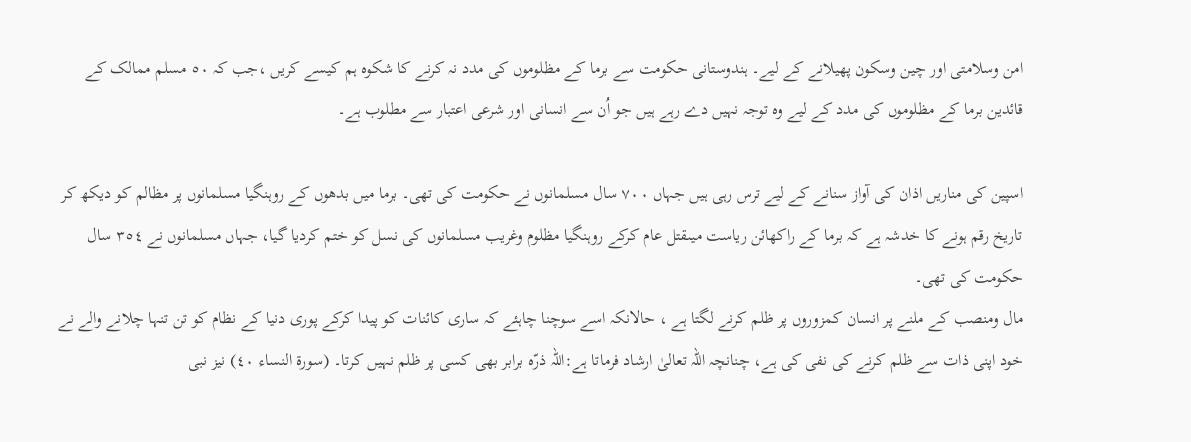امن وسلامتی اور چین وسکون پھیلانے کے لیے۔ ہندوستانی حکومت سے برما کے مظلوموں کی مدد نہ کرنے کا شکوہ ہم کیسے کریں ،جب کہ ٥٠ مسلم ممالک کے قائدین برما کے مظلوموں کی مدد کے لیے وہ توجہ نہیں دے رہے ہیں جو اُن سے انسانی اور شرعی اعتبار سے مطلوب ہے۔

اسپین کی مناریں اذان کی آواز سنانے کے لیے ترس رہی ہیں جہاں ٧٠٠ سال مسلمانوں نے حکومت کی تھی۔ برما میں بدھوں کے روہنگیا مسلمانوں پر مظالم کو دیکھ کر تاریخ رقم ہونے کا خدشہ ہے کہ برما کے راکھائن ریاست میںقتل عام کرکے روہنگیا مظلوم وغریب مسلمانوں کی نسل کو ختم کردیا گیا، جہاں مسلمانوں نے ٣٥٤ سال حکومت کی تھی۔
مال ومنصب کے ملنے پر انسان کمزوروں پر ظلم کرنے لگتا ہے ، حالانکہ اسے سوچنا چاہئے کہ ساری کائنات کو پیدا کرکے پوری دنیا کے نظام کو تن تنہا چلانے والے نے خود اپنی ذات سے ظلم کرنے کی نفی کی ہے، چنانچہ اللہ تعالیٰ ارشاد فرماتا ہے:اللہ ذرّہ برابر بھی کسی پر ظلم نہیں کرتا۔ (سورة النساء ٤٠) نیز نبی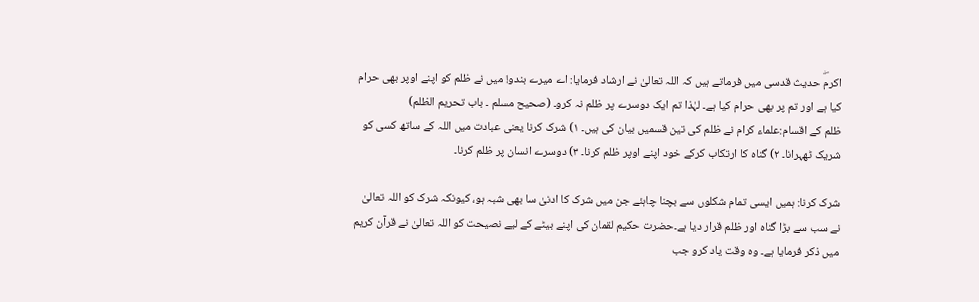اکرمۖ حدیث قدسی میں فرماتے ہیں کہ اللہ تعالیٰ نے ارشاد فرمایا: اے میرے بندو! میں نے ظلم کو اپنے اوپر بھی حرام کیا ہے اور تم پر بھی حرام کیا ہے۔ لہٰذا تم ایک دوسرے پر ظلم نہ کرو۔ (صحیح مسلم ۔ باب تحریم الظلم)
ظلم کے اقسام:علماء کرام نے ظلم کی تین قسمیں بیان کی ہیں۔ ١) شرک کرنا یعنی عبادت میں اللہ کے ساتھ کسی کو شریک ٹھہرانا۔ ٢) گناہ کا ارتکاب کرکے خود اپنے اوپر ظلم کرنا۔ ٣) دوسرے انسان پر ظلم کرنا۔

شرک کرنا: ہمیں ایسی تمام شکلوں سے بچنا چاہئے جن میں شرک کا ادنیٰ سا بھی شبہ ہو، کیونکہ شرک کو اللہ تعالیٰ نے سب سے بڑا گناہ اور ظلم قرار دیا ہے۔حضرت حکیم لقمان کی اپنے بیٹے کے لیے نصیحت کو اللہ تعالیٰ نے قرآن کریم میں ذکر فرمایا ہے۔ وہ وقت یاد کرو جب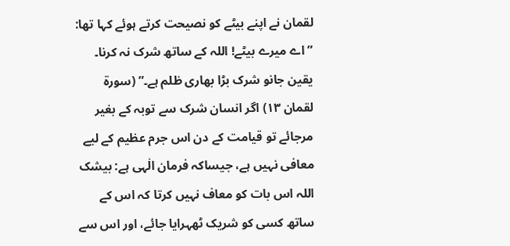لقمان نے اپنے بیٹے کو نصیحت کرتے ہوئے کہا تھا: ” اے میرے بیٹے! اللہ کے ساتھ شرک نہ کرنا۔ یقین جانو شرک بڑا بھاری ظلم ہے۔” (سورة لقمان ١٣) اگر انسان شرک سے توبہ کے بغیر مرجائے تو قیامت کے دن اس جرم عظیم کے لیے معافی نہیں ہے، جیساکہ فرمان الٰہی ہے: بیشک اللہ اس بات کو معاف نہیں کرتا کہ اس کے ساتھ کسی کو شریک ٹھہرایا جائے، اور اس سے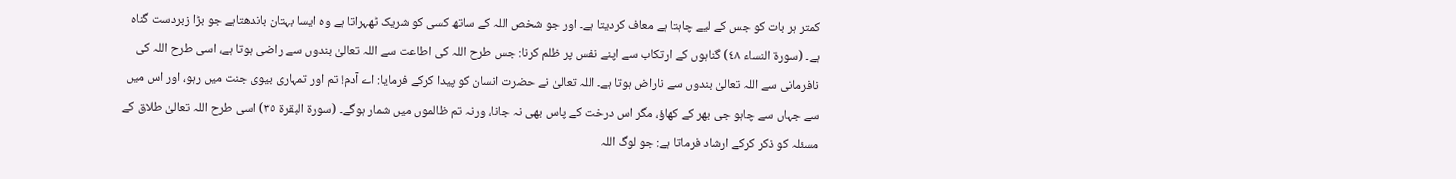کمتر ہر بات کو جس کے لیے چاہتا ہے معاف کردیتا ہے۔ اور جو شخص اللہ کے ساتھ کسی کو شریک ٹھہراتا ہے وہ ایسا بہتان باندھتاہے جو بڑا زبردست گناہ ہے۔ (سورة النساء ٤٨) گناہوں کے ارتکاب سے اپنے نفس پر ظلم کرنا: جس طرح اللہ کی اطاعت سے اللہ تعالیٰ بندوں سے راضی ہوتا ہے، اسی طرح اللہ کی نافرمانی سے اللہ تعالیٰ بندوں سے ناراض ہوتا ہے۔ اللہ تعالیٰ نے حضرت انسان کو پیدا کرکے فرمایا: اے آدم! تم اور تمہاری بیوی جنت میں رہو، اور اس میں سے جہاں سے چاہو جی بھر کے کھاؤ، مگر اس درخت کے پاس بھی نہ جانا، ورنہ تم ظالموں میں شمار ہوگے۔ (سورة البقرة ٣٥) اسی طرح اللہ تعالیٰ طلاق کے مسئلہ کو ذکر کرکے ارشاد فرماتا ہے: جو لوگ اللہ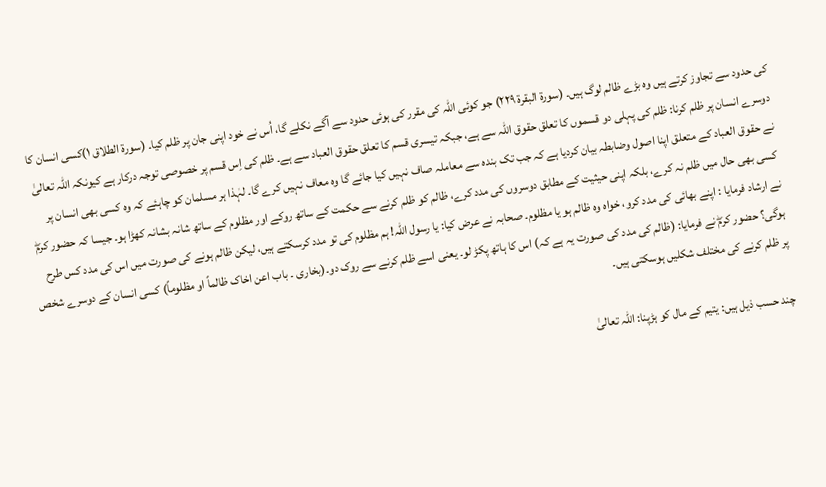کی حدود سے تجاوز کرتے ہیں وہ بڑے ظالم لوگ ہیں۔ (سورة البقرة ٢٢٩) جو کوئی اللہ کی مقرر کی ہوئی حدود سے آگے نکلے گا، اُس نے خود اپنی جان پر ظلم کیا۔ (سورة الطلاق ١)کسی انسان کا دوسرے انسان پر ظلم کرنا: ظلم کی پہلی دو قسموں کا تعلق حقوق اللہ سے ہے، جبکہ تیسری قسم کا تعلق حقوق العباد سے ہے۔ ظلم کی اِس قسم پر خصوصی توجہ درکار ہے کیونکہ اللہ تعالیٰ نے حقوق العباد کے متعلق اپنا اصول وضابطہ بیان کردیا ہے کہ جب تک بندہ سے معاملہ صاف نہیں کیا جائے گا وہ معاف نہیں کرے گا۔ لہٰذا ہر مسلمان کو چاہئے کہ وہ کسی بھی انسان پر کسی بھی حال میں ظلم نہ کرے، بلکہ اپنی حیثیت کے مطابق دوسروں کی مدد کرے، ظالم کو ظلم کرنے سے حکمت کے ساتھ روکے اور مظلوم کے ساتھ شانہ بشانہ کھڑا ہو۔ جیسا کہ حضور کرمۖ نے ارشاد فرمایا : اپنے بھائی کی مدد کرو، خواہ وہ ظالم ہو یا مظلوم۔ صحابہ نے عرض کیا: یا رسول اللہ! ہم مظلوم کی تو مدد کرسکتے ہیں، لیکن ظالم ہونے کی صورت میں اس کی مدد کس طرح ہوگی؟ حضور کرمۖ نے فرمایا: (ظالم کی مدد کی صورت یہ ہے کہ) اس کا ہاتھ پکڑ لو۔ یعنی اسے ظلم کرنے سے روک دو۔(بخاری ۔ باب اعن اخاک ظالماً او مظلوماً) کسی انسان کے دوسرے شخص پر ظلم کرنے کی مختلف شکلیں ہوسکتی ہیں۔

چند حسب ذیل ہیں: یتیم کے مال کو ہڑپنا: اللہ تعالیٰ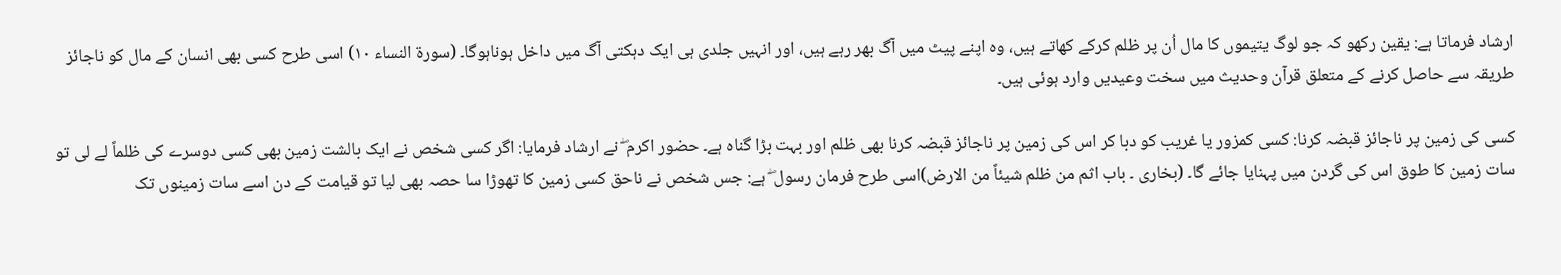ارشاد فرماتا ہے: یقین رکھو کہ جو لوگ یتیموں کا مال اُن پر ظلم کرکے کھاتے ہیں، وہ اپنے پیٹ میں آگ بھر رہے ہیں، اور انہیں جلدی ہی ایک دہکتی آگ میں داخل ہوناہوگا۔ (سورة النساء ١٠) اسی طرح کسی بھی انسان کے مال کو ناجائز طریقہ سے حاصل کرنے کے متعلق قرآن وحدیث میں سخت وعیدیں وارد ہوئی ہیں۔

کسی کی زمین پر ناجائز قبضہ کرنا: کسی کمزور یا غریب کو دبا کر اس کی زمین پر ناجائز قبضہ کرنا بھی ظلم اور بہت بڑا گناہ ہے۔ حضور اکرم ۖ نے ارشاد فرمایا: اگر کسی شخص نے ایک بالشت زمین بھی کسی دوسرے کی ظلماً لے لی تو سات زمین کا طوق اس کی گردن میں پہنایا جائے گا۔ (بخاری ۔ باب اثم من ظلم شیئاً من الارض)اسی طرح فرمان رسول ۖ ہے: جس شخص نے ناحق کسی زمین کا تھوڑا سا حصہ بھی لیا تو قیامت کے دن اسے سات زمینوں تک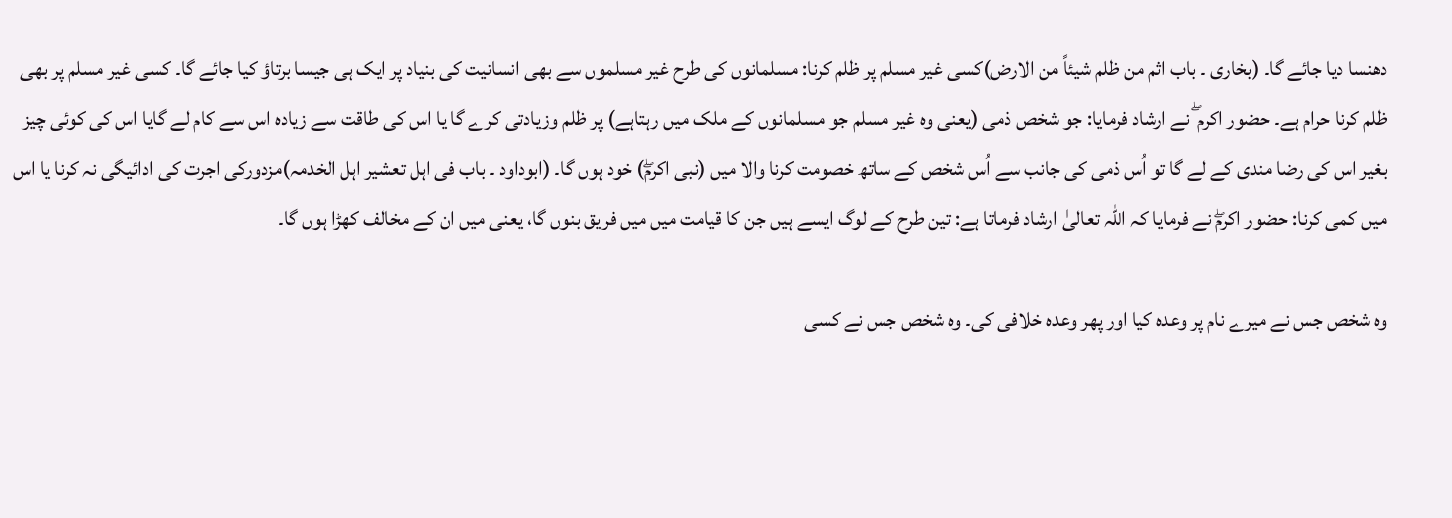دھنسا دیا جائے گا۔ (بخاری ۔ باب اثم من ظلم شیئاً من الارض)کسی غیر مسلم پر ظلم کرنا: مسلمانوں کی طرح غیر مسلموں سے بھی انسانیت کی بنیاد پر ایک ہی جیسا برتاؤ کیا جائے گا۔ کسی غیر مسلم پر بھی ظلم کرنا حرام ہے۔ حضور اکرم ۖ نے ارشاد فرمایا: جو شخص ذمی (یعنی وہ غیر مسلم جو مسلمانوں کے ملک میں رہتاہے) پر ظلم وزیادتی کرے گا یا اس کی طاقت سے زیادہ اس سے کام لے گایا اس کی کوئی چیز بغیر اس کی رضا مندی کے لے گا تو اُس ذمی کی جانب سے اُس شخص کے ساتھ خصومت کرنا والا میں (نبی اکرمۖ) خود ہوں گا۔ (ابوداود ۔ باب فی اہل تعشیر اہل الخدمہ)مزدورکی اجرت کی ادائیگی نہ کرنا یا اس میں کمی کرنا: حضور اکرمۖ نے فرمایا کہ اللہ تعالیٰ ارشاد فرماتا ہے: تین طرح کے لوگ ایسے ہیں جن کا قیامت میں میں فریق بنوں گا، یعنی میں ان کے مخالف کھڑا ہوں گا۔

وہ شخص جس نے میرے نام پر وعدہ کیا اور پھر وعدہ خلافی کی۔ وہ شخص جس نے کسی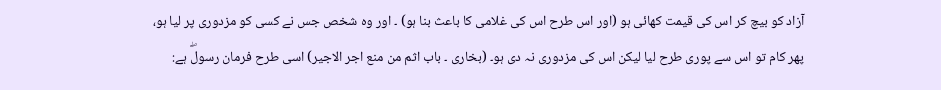آزاد کو بیچ کر اس کی قیمت کھائی ہو (اور اس طرح اس کی غلامی کا باعث بنا ہو) ۔ اور وہ شخص جس نے کسی کو مزدوری پر لیا ہو، پھر کام تو اس سے پوری طرح لیا لیکن اس کی مزدوری نہ دی ہو۔ (بخاری ۔ باب اثم من منع اجر الاجیر) اسی طرح فرمان رسولۖ ہے: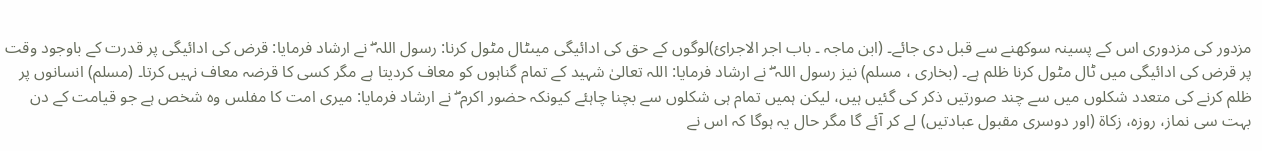مزدور کی مزدوری اس کے پسینہ سوکھنے سے قبل دی جائے۔ (ابن ماجہ ۔ باب اجر الاجرائ)لوگوں کے حق کی ادائیگی میںٹال مٹول کرنا: رسول اللہ ۖ نے ارشاد فرمایا: قرض کی ادائیگی پر قدرت کے باوجود وقت پر قرض کی ادائیگی میں ٹال مٹول کرنا ظلم ہے۔ (بخاری ، مسلم) نیز رسول اللہ ۖ نے ارشاد فرمایا: اللہ تعالیٰ شہید کے تمام گناہوں کو معاف کردیتا ہے مگر کسی کا قرضہ معاف نہیں کرتا۔ (مسلم) انسانوں پر ظلم کرنے کی متعدد شکلوں میں سے چند صورتیں ذکر کی گئیں ہیں، لیکن ہمیں تمام ہی شکلوں سے بچنا چاہئے کیونکہ حضور اکرم ۖ نے ارشاد فرمایا: میری امت کا مفلس وہ شخص ہے جو قیامت کے دن بہت سی نماز، روزہ، زکاة (اور دوسری مقبول عبادتیں) لے کر آئے گا مگر حال یہ ہوگا کہ اس نے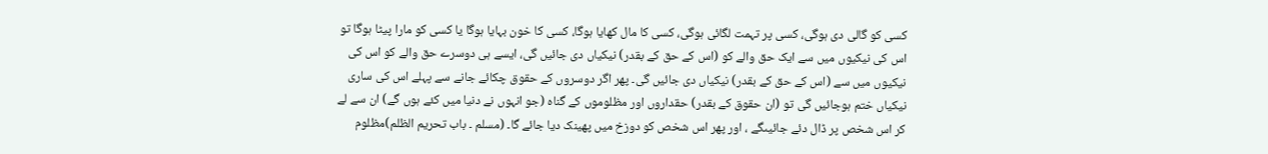کسی کو گالی دی ہوگی، کسی پر تہمت لگائی ہوگی، کسی کا مال کھایا ہوگا، کسی کا خون بہایا ہوگا یا کسی کو مارا پیٹا ہوگا تو اس کی نیکیوں میں سے ایک حق والے کو (اس کے حق کے بقدر) نیکیاں دی جائیں گی، ایسے ہی دوسرے حق والے کو اس کی نیکیوں میں سے (اس کے حق کے بقدر) نیکیاں دی جائیں گی۔ پھر اگر دوسروں کے حقوق چکائے جانے سے پہلے اس کی ساری نیکیاں ختم ہوجائیں گی تو (ان حقوق کے بقدر) حقداروں اور مظلوموں کے گناہ (جو انہوں نے دنیا میں کئے ہوں گے) ان سے لے کر اس شخص پر ڈال دئے جائیںگے ، اور پھر اس شخص کو دوزخ میں پھینک دیا جائے گا۔ (مسلم ۔ باب تحریم الظلم)مظلوم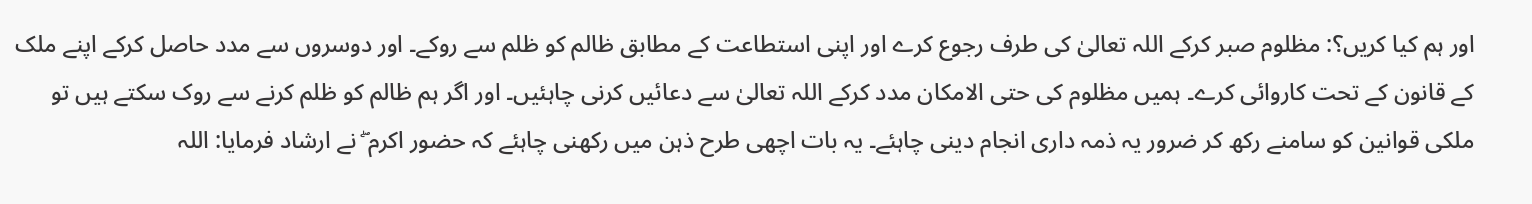اور ہم کیا کریں؟: مظلوم صبر کرکے اللہ تعالیٰ کی طرف رجوع کرے اور اپنی استطاعت کے مطابق ظالم کو ظلم سے روکے۔ اور دوسروں سے مدد حاصل کرکے اپنے ملک کے قانون کے تحت کاروائی کرے۔ ہمیں مظلوم کی حتی الامکان مدد کرکے اللہ تعالیٰ سے دعائیں کرنی چاہئیں۔ اور اگر ہم ظالم کو ظلم کرنے سے روک سکتے ہیں تو ملکی قوانین کو سامنے رکھ کر ضرور یہ ذمہ داری انجام دینی چاہئے۔ یہ بات اچھی طرح ذہن میں رکھنی چاہئے کہ حضور اکرم ۖ نے ارشاد فرمایا: اللہ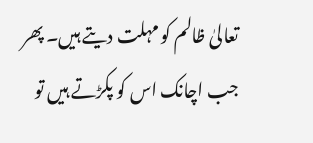تعالیٰ ظالم کو مہلت دیتے ہیں۔ پھر جب اچانک اس کو پکڑتے ہیں تو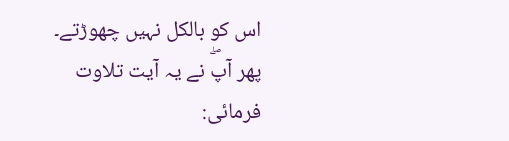اس کو بالکل نہیں چھوڑتے۔ پھر آپۖ نے یہ آیت تلاوت فرمائی: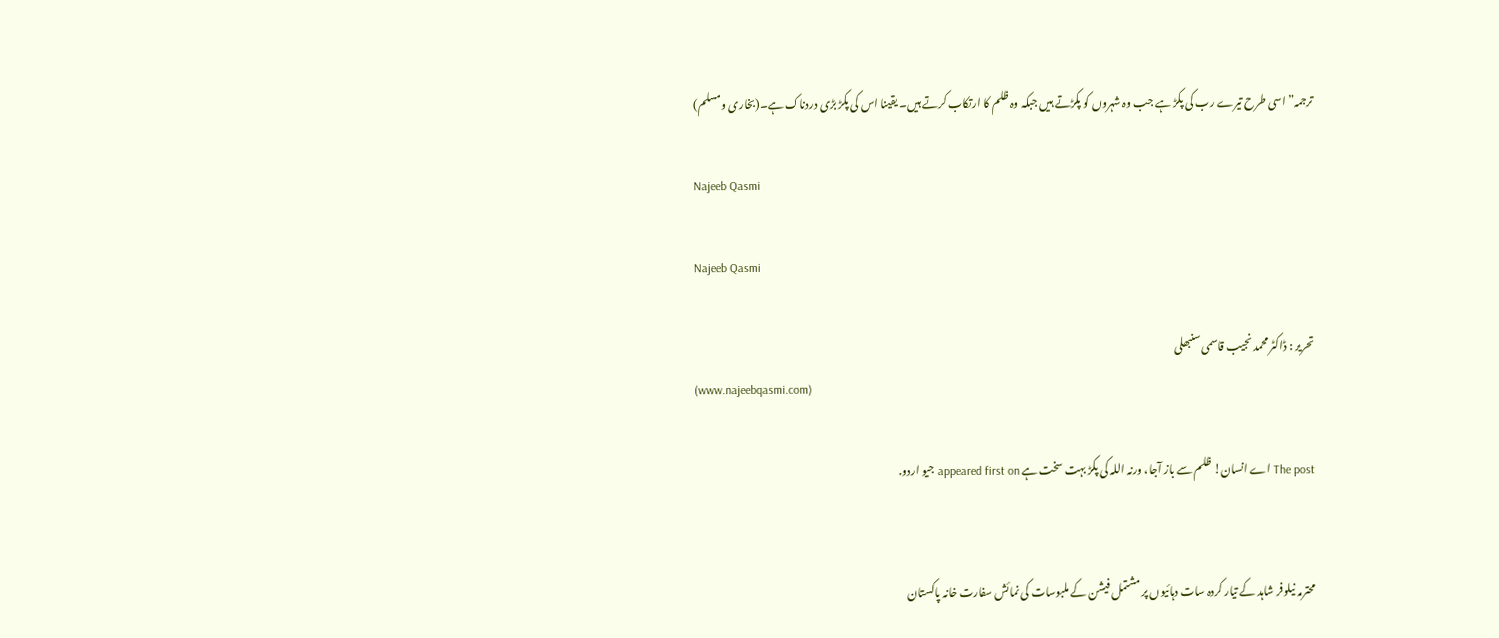ترجمہ” اسی طرح تیرے رب کی پکڑ ہے جب وہ شہروں کو پکڑتے ہیں جبکہ وہ ظلم کا ارتکاب کرتے ہیں۔ یقینا اس کی پکڑ بڑی دردناک ہے۔(بخاری ومسلم)

Najeeb Qasmi

Najeeb Qasmi

تحریر : ڈاکٹر محمد نجیب قاسمی سنبھلی
(www.najeebqasmi.com)

The post اے انسان! ظلم سے باز آجا، ورنہ اللہ کی پکڑ بہت سخت ہے appeared first on جیو اردو.


محترمہ نیلوفر شاہد کے تیار کردہ سات دہائیوں پر مشتمل فیشن کے ملبوسات کی نمائش سفارت خانہ پاکستان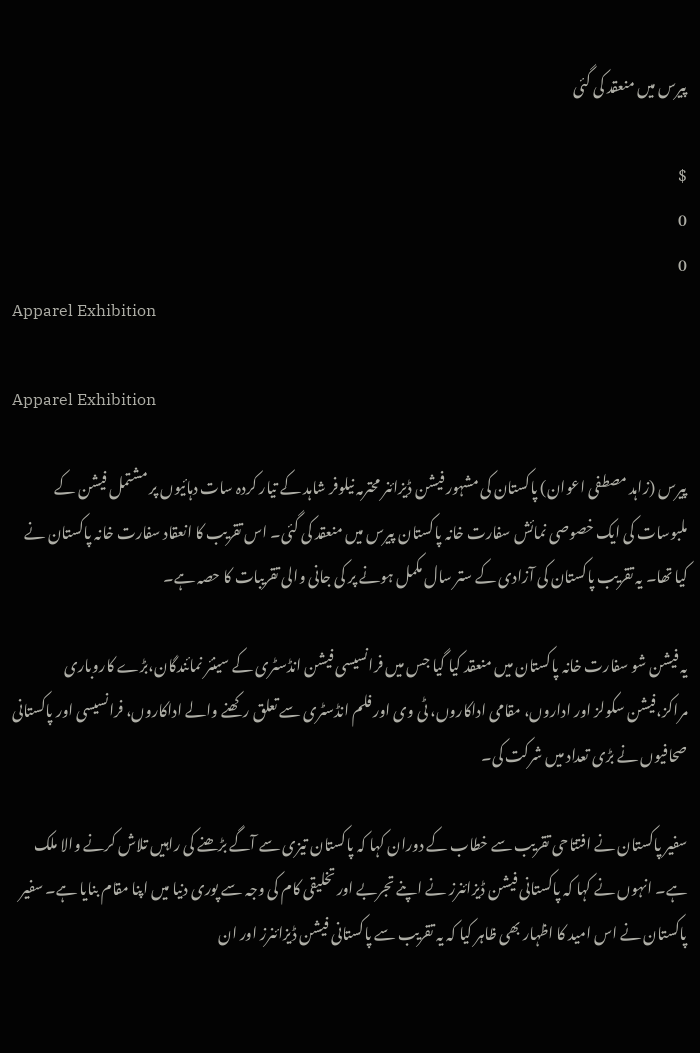پیرس میں منعقد کی گئی

$
0
0
Apparel Exhibition

Apparel Exhibition

پیرس (زاہد مصطفی اعوان) پاکستان کی مشہور فیشن ڈیزائنر محترمہ نیلوفر شاہد کے تیار کردہ سات دہائیوں پر مشتمل فیشن کے ملبوسات کی ایک خصوصی نمائش سفارت خانہ پاکستان پیرس میں منعقد کی گئی۔ اس تقریب کا انعقاد سفارت خانہ پاکستان نے کیا تھا۔ یہ تقریب پاکستان کی آزادی کے ستر سال مکمل ہونے پر کی جانی والی تقریبات کا حصہ ہے۔

یہ فیشن شو سفارت خانہ پاکستان میں منعقد کیا گیا جس میں فرانسیسی فیشن انڈسٹری کے سینئر نمائندگان،بڑے کاروباری مراکز،فیشن سکولز اور اداروں، مقامی اداکاروں، ٹی وی اور فلم انڈسٹری سے تعلق رکھنے والے اداکاروں، فرانسیسی اور پاکستانی صحافیوں نے بڑی تعداد میں شرکت کی۔

سفیر پاکستان نے افتتاحی تقریب سے خطاب کے دوران کہا کہ پاکستان تیزی سے آگے بڑھنے کی راہیں تلاش کرنے والا ملک ہے۔ انہوں نے کہا کہ پاکستانی فیشن ڈیزائنرز نے اپنے تجربے اور تخلیقی کام کی وجہ سے پوری دنیا میں اپنا مقام بنایا ہے۔ سفیر پاکستان نے اس امید کا اظہار بھی ظاہر کیا کہ یہ تقریب سے پاکستانی فیشن ڈیزائنرز اور ان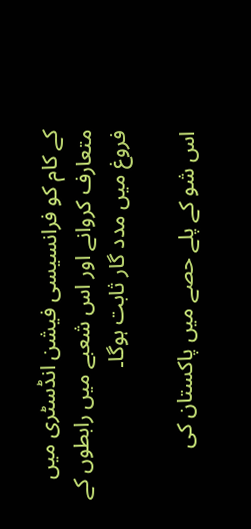کے کام کو فرانسیسی فیشن انڈسٹری میں متعارف کروانے اور اس شعبے میں رابطوں کے فروغ میں مدد گار ثابت ہوگا۔

اس شو کے پلے حصے میں پاکستان کی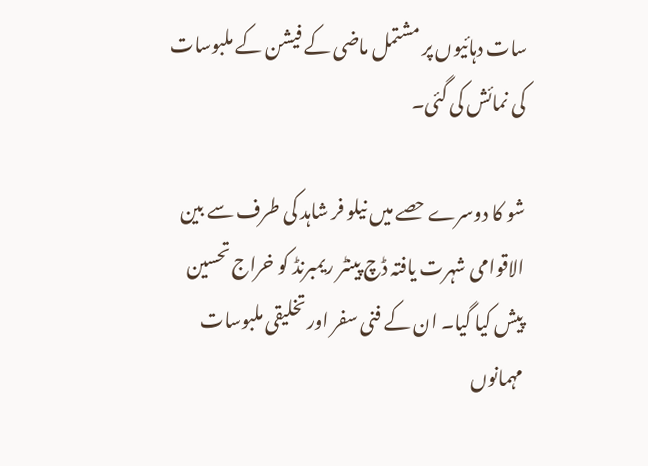سات دہائیوں پر مشتمل ماضی کے فیشن کے ملبوسات کی نمائش کی گئی۔

شو کا دوسرے حصے میں نیلو فر شاہد کی طرف سے بین الاقوامی شہرت یافتہ ڈچ پینٹر ریمبرنڈ کو خراج تحسین پیش کیا گیا۔ ان کے فنی سفر اور تخلیقی ملبوسات مہمانوں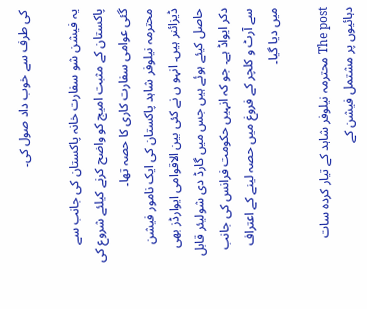کی طرف سے خوب داد صول کی۔

یہ فیشن شو سفارت خانہ پاکستان کی جانب سے پاکستان کے مثبت امیج کو واضح کرنے کیلئے شروع کی گئی عوامی سفارت کاری کا حصہ تھا۔
محترمہ نیلوفر شاہد پاکستان کی ایک نامور فیشن ڈیزائنر ہیں۔ انہو ں نے کئی بین الاقوامی ایوارڈز بھی حاصل کیئے ہوئے ہیں جس میں گارڈ دی شولیئر قابل دکر ایواڈ ہے۔ جو کہ انہیں حکومت فرانس کی جانب سے آرٹ و کلچر کے فروغ میں حصہ لینے کے اعتراف میں دیا گیا۔

The post محترمہ نیلوفر شاہد کے تیار کردہ سات دہائیوں پر مشتمل فیشن کے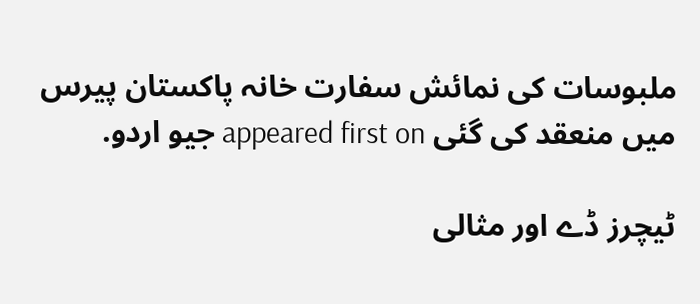ملبوسات کی نمائش سفارت خانہ پاکستان پیرس میں منعقد کی گئی appeared first on جیو اردو.

ٹیچرز ڈے اور مثالی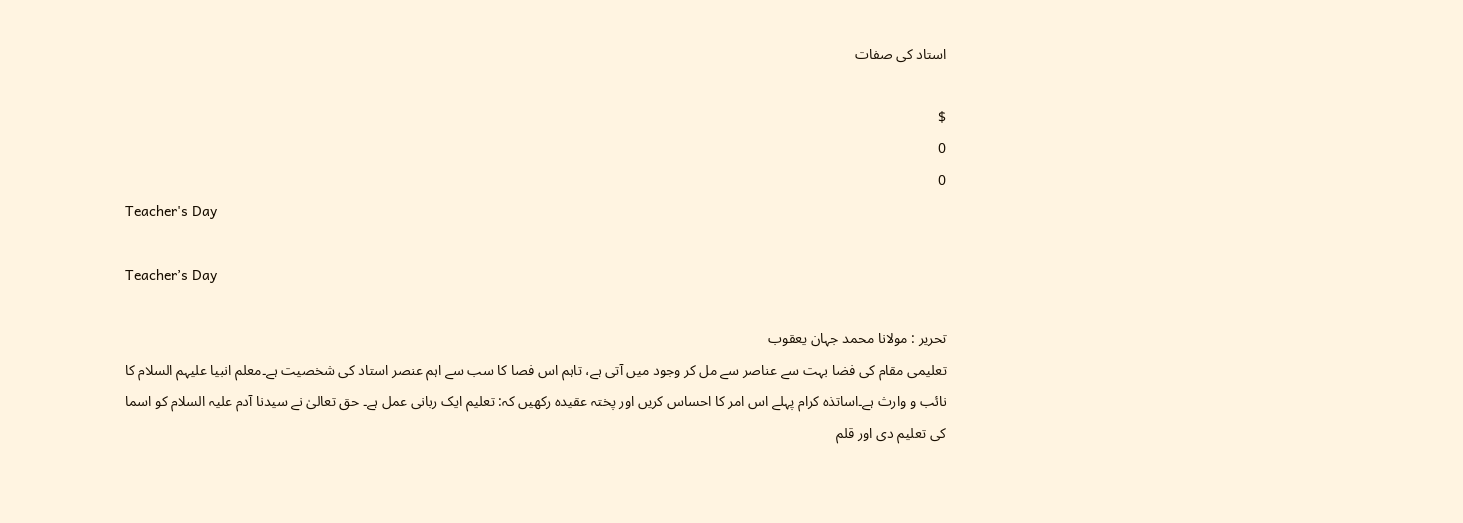استاد کی صفات

$
0
0
Teacher's Day

Teacher’s Day

تحریر : مولانا محمد جہان یعقوب
تعلیمی مقام کی فضا بہت سے عناصر سے مل کر وجود میں آتی ہے، تاہم اس فصا کا سب سے اہم عنصر استاد کی شخصیت ہے۔معلم انبیا علیہم السلام کا نائب و وارث ہے۔اساتذہ کرام پہلے اس امر کا احساس کریں اور پختہ عقیدہ رکھیں کہ: تعلیم ایک ربانی عمل ہے۔ حق تعالیٰ نے سیدنا آدم علیہ السلام کو اسما کی تعلیم دی اور قلم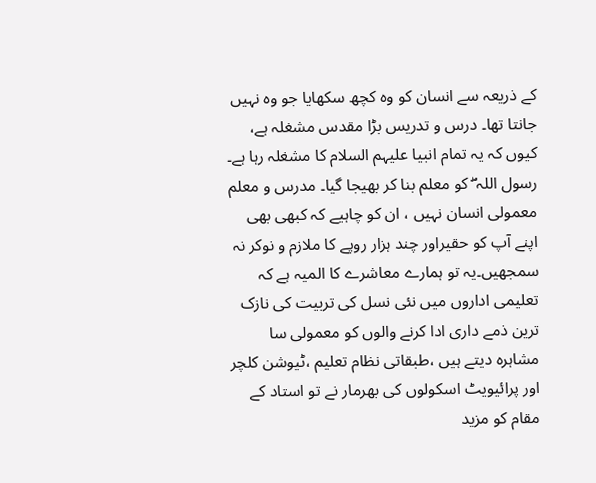کے ذریعہ سے انسان کو وہ کچھ سکھایا جو وہ نہیں جانتا تھا۔ درس و تدریس بڑا مقدس مشغلہ ہے، کیوں کہ یہ تمام انبیا علیہم السلام کا مشغلہ رہا ہے۔ رسول اللہ ۖ کو معلم بنا کر بھیجا گیا۔ مدرس و معلم معمولی انسان نہیں ، ان کو چاہیے کہ کبھی بھی اپنے آپ کو حقیراور چند ہزار روپے کا ملازم و نوکر نہ سمجھیں۔یہ تو ہمارے معاشرے کا المیہ ہے کہ تعلیمی اداروں میں نئی نسل کی تربیت کی نازک ترین ذمے داری ادا کرنے والوں کو معمولی سا مشاہرہ دیتے ہیں ،طبقاتی نظام تعلیم ،ٹیوشن کلچر اور پرائیویٹ اسکولوں کی بھرمار نے تو استاد کے مقام کو مزید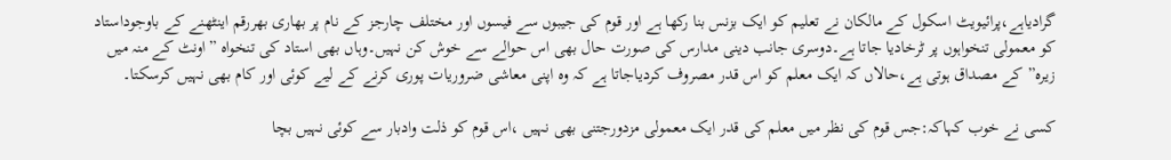گرادیاہے،پرائیویٹ اسکول کے مالکان نے تعلیم کو ایک بزنس بنا رکھا ہے اور قوم کی جیبوں سے فیسوں اور مختلف چارجز کے نام پر بھاری بھررقم اینٹھنے کے باوجوداستاد کو معمولی تنخواہوں پر ٹرخادیا جاتا ہے۔دوسری جانب دینی مدارس کی صورت حال بھی اس حوالے سے خوش کن نہیں۔وہاں بھی استاد کی تنخواہ ”اونٹ کے منہ میں زیرہ”کے مصداق ہوتی ہے،حالاں کہ ایک معلم کو اس قدر مصروف کردیاجاتا ہے کہ وہ اپنی معاشی ضروریات پوری کرنے کے لیے کوئی اور کام بھی نہیں کرسکتا۔

کسی نے خوب کہاکہ:جس قوم کی نظر میں معلم کی قدر ایک معمولی مزدورجتنی بھی نہیں ،اس قوم کو ذلت وادبار سے کوئی نہیں بچا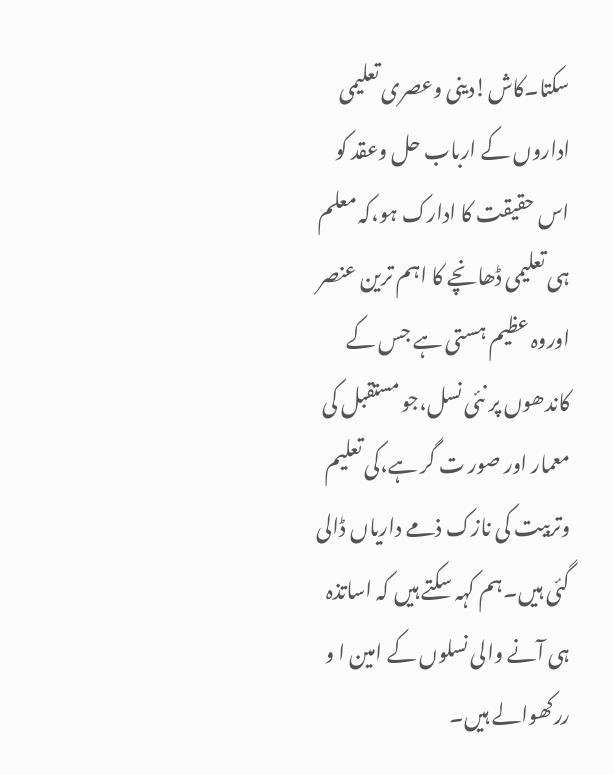سکتا۔کاش!دینی وعصری تعلیمی اداروں کے ارباب حل وعقد کو اس حقیقت کا ادارک ہو،کہ معلم ہی تعلیمی ڈھانچے کا اہم ترین عنصر اوروہ عظیم ہستی ہے جس کے کاندھوں پر نئی نسل،جو مستقبل کی معمار اور صور ت گر ہے،کی تعلیم وتربیت کی نازک ذمے داریاں ڈالی گئی ہیں۔ہم کہہ سکتے ہیں کہ اساتذہ ہی آنے والی نسلوں کے امین ا و ررکھوالے ہیں۔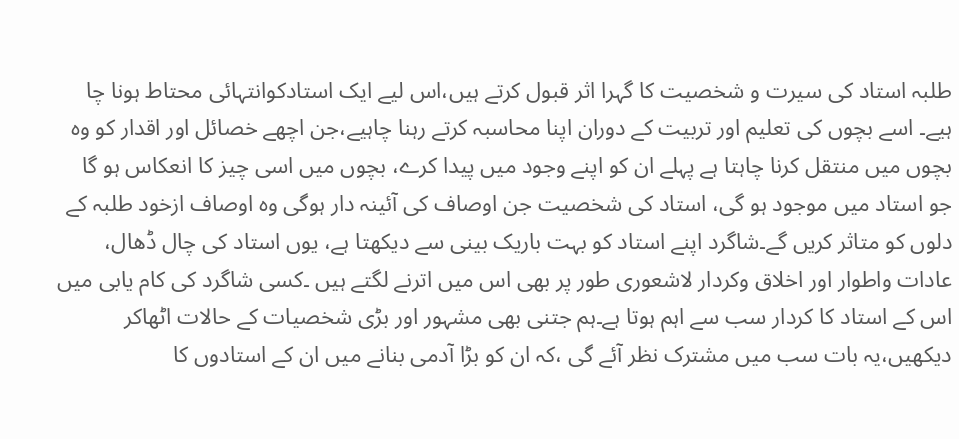طلبہ استاد کی سیرت و شخصیت کا گہرا اثر قبول کرتے ہیں،اس لیے ایک استادکوانتہائی محتاط ہونا چا ہیے۔ اسے بچوں کی تعلیم اور تربیت کے دوران اپنا محاسبہ کرتے رہنا چاہیے،جن اچھے خصائل اور اقدار کو وہ بچوں میں منتقل کرنا چاہتا ہے پہلے ان کو اپنے وجود میں پیدا کرے، بچوں میں اسی چیز کا انعکاس ہو گا جو استاد میں موجود ہو گی، استاد کی شخصیت جن اوصاف کی آئینہ دار ہوگی وہ اوصاف ازخود طلبہ کے دلوں کو متاثر کریں گے۔شاگرد اپنے استاد کو بہت باریک بینی سے دیکھتا ہے، یوں استاد کی چال ڈھال، عادات واطوار اور اخلاق وکردار لاشعوری طور پر بھی اس میں اترنے لگتے ہیں ۔کسی شاگرد کی کام یابی میں اس کے استاد کا کردار سب سے اہم ہوتا ہے۔ہم جتنی بھی مشہور اور بڑی شخصیات کے حالات اٹھاکر دیکھیں،یہ بات سب میں مشترک نظر آئے گی ،کہ ان کو بڑا آدمی بنانے میں ان کے استادوں کا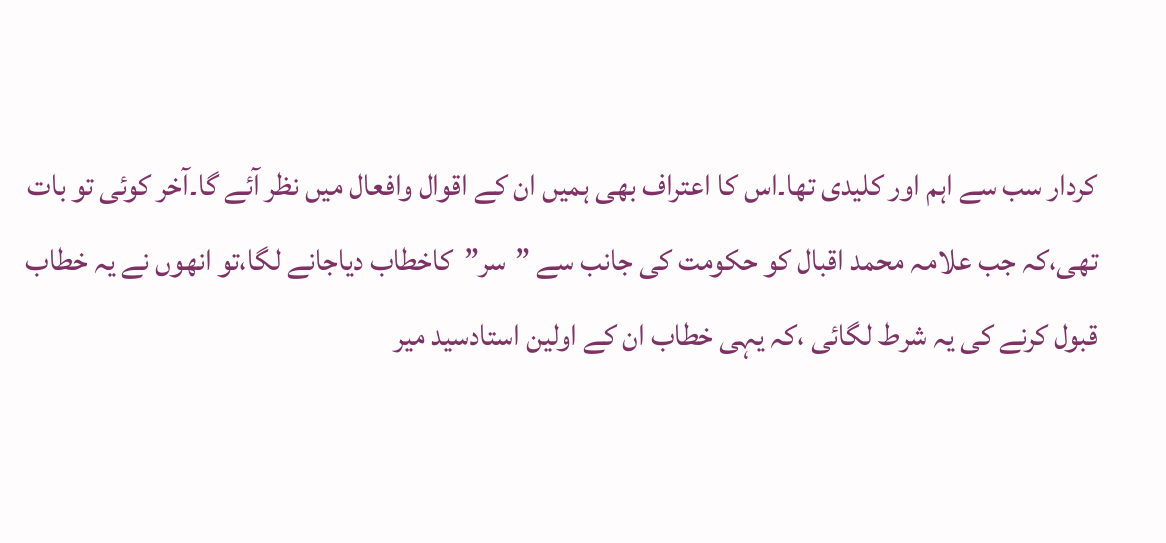کردار سب سے اہم اور کلیدی تھا۔اس کا اعتراف بھی ہمیں ان کے اقوال وافعال میں نظر آئے گا۔آخر کوئی تو بات تھی،کہ جب علامہ محمد اقبال کو حکومت کی جانب سے ”سر”کاخطاب دیاجانے لگا،تو انھوں نے یہ خطاب قبول کرنے کی یہ شرط لگائی ،کہ یہی خطاب ان کے اولین استادسید میر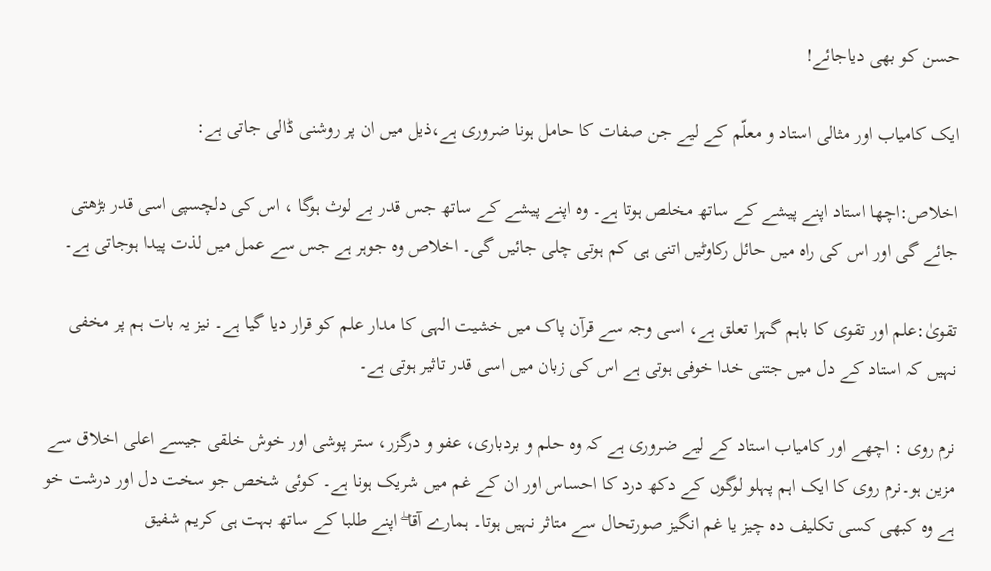حسن کو بھی دیاجائے!

ایک کامیاب اور مثالی استاد و معلّم کے لیے جن صفات کا حامل ہونا ضروری ہے،ذیل میں ان پر روشنی ڈالی جاتی ہے:

اخلاص:اچھا استاد اپنے پیشے کے ساتھ مخلص ہوتا ہے۔ وہ اپنے پیشے کے ساتھ جس قدر بے لوث ہوگا ، اس کی دلچسپی اسی قدر بڑھتی جائے گی اور اس کی راہ میں حائل رکاوٹیں اتنی ہی کم ہوتی چلی جائیں گی۔ اخلاص وہ جوہر ہے جس سے عمل میں لذت پیدا ہوجاتی ہے۔

تقویٰ:علم اور تقوی کا باہم گہرا تعلق ہے، اسی وجہ سے قرآن پاک میں خشیت الہی کا مدار علم کو قرار دیا گیا ہے۔ نیز یہ بات ہم پر مخفی نہیں کہ استاد کے دل میں جتنی خدا خوفی ہوتی ہے اس کی زبان میں اسی قدر تاثیر ہوتی ہے۔

نرم روی : اچھے اور کامیاب استاد کے لیے ضروری ہے کہ وہ حلم و بردباری، عفو و درگزر، ستر پوشی اور خوش خلقی جیسے اعلی اخلاق سے مزین ہو۔نرم روی کا ایک اہم پہلو لوگوں کے دکھ درد کا احساس اور ان کے غم میں شریک ہونا ہے۔ کوئی شخص جو سخت دل اور درشت خو ہے وہ کبھی کسی تکلیف دہ چیز یا غم انگیز صورتحال سے متاثر نہیں ہوتا۔ ہمارے آقا ۖ اپنے طلبا کے ساتھ بہت ہی کریم شفیق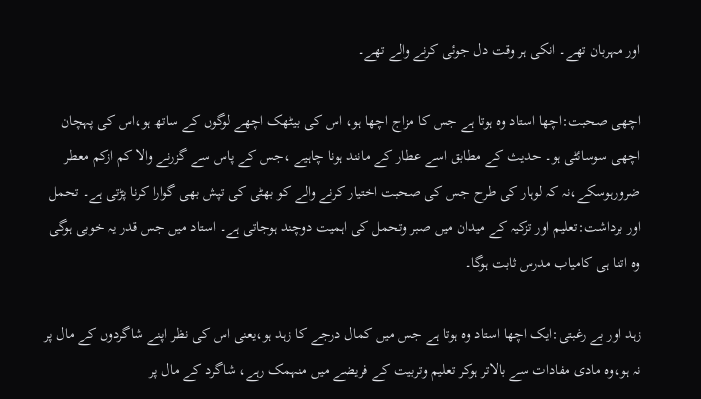اور مہربان تھے۔ انکی ہر وقت دل جوئی کرنے والے تھے۔

اچھی صحبت:اچھا استاد وہ ہوتا ہے جس کا مزاج اچھا ہو، اس کی بیٹھک اچھے لوگوں کے ساتھ ہو،اس کی پہچان اچھی سوسائٹی ہو۔ حدیث کے مطابق اسے عطار کے مانند ہونا چاہیے ،جس کے پاس سے گزرنے والا کم ازکم معطر ضرورہوسکے،نہ کہ لوہار کی طرح جس کی صحبت اختیار کرنے والے کو بھٹی کی تپش بھی گوارا کرنا پڑتی ہے۔ تحمل اور برداشت:تعلیم اور تزکیہ کے میدان میں صبر وتحمل کی اہمیت دوچند ہوجاتی ہے۔ استاد میں جس قدر یہ خوبی ہوگی وہ اتنا ہی کامیاب مدرس ثابت ہوگا۔

زہد اور بے رغبتی:ایک اچھا استاد وہ ہوتا ہے جس میں کمال درجے کا زہد ہو،یعنی اس کی نظر اپنے شاگردوں کے مال پر نہ ہو،وہ مادی مفادات سے بالاتر ہوکر تعلیم وتربیت کے فریضے میں منہمک رہے، شاگرد کے مال پر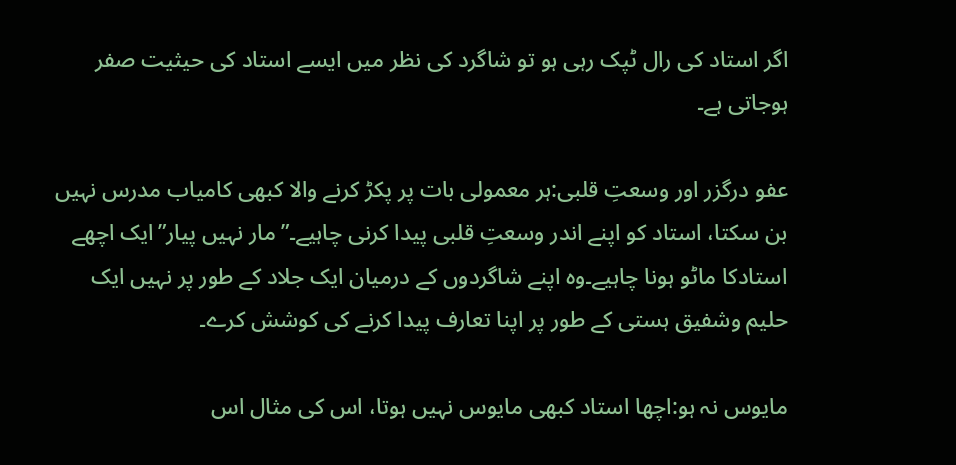اگر استاد کی رال ٹپک رہی ہو تو شاگرد کی نظر میں ایسے استاد کی حیثیت صفر ہوجاتی ہے۔

عفو درگزر اور وسعتِ قلبی:ہر معمولی بات پر پکڑ کرنے والا کبھی کامیاب مدرس نہیں بن سکتا، استاد کو اپنے اندر وسعتِ قلبی پیدا کرنی چاہیے۔”مار نہیں پیار”ایک اچھے استادکا ماٹو ہونا چاہیے۔وہ اپنے شاگردوں کے درمیان ایک جلاد کے طور پر نہیں ایک حلیم وشفیق ہستی کے طور پر اپنا تعارف پیدا کرنے کی کوشش کرے۔

مایوس نہ ہو:اچھا استاد کبھی مایوس نہیں ہوتا، اس کی مثال اس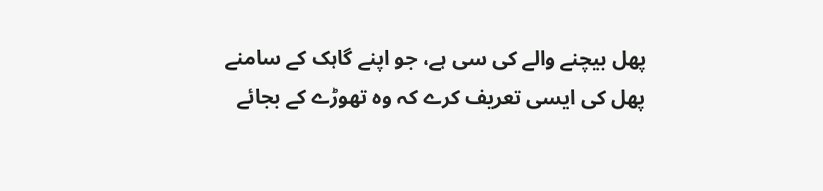پھل بیچنے والے کی سی ہے، جو اپنے گاہک کے سامنے پھل کی ایسی تعریف کرے کہ وہ تھوڑے کے بجائے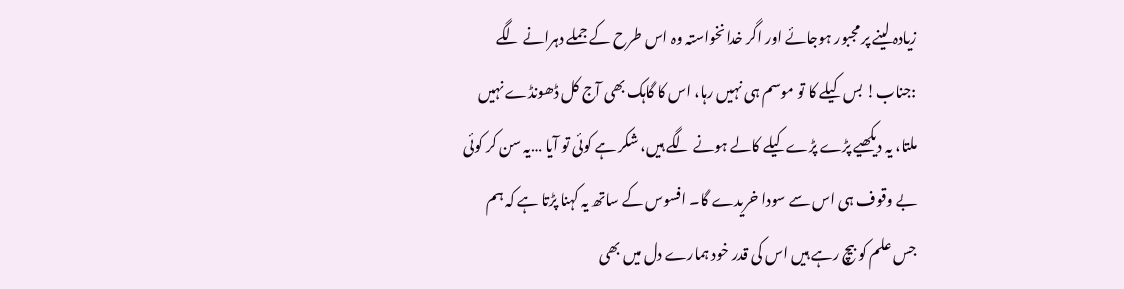زیادہ لینے پر مجبور ہوجائے اور اگر خدانخواستہ وہ اس طرح کے جملے دہرانے لگے :جناب! بس کیلے کا تو موسم ہی نہیں رہا، اس کا گاہک بھی آج کل ڈھونڈے نہیں ملتا، یہ دیکھیے پڑے پڑے کیلے کالے ہونے لگے ہیں، شکر ہے کوئی تو آیا …یہ سن کر کوئی بے وقوف ہی اس سے سودا خریدے گا۔ افسوس کے ساتھ یہ کہنا پڑتا ہے کہ ہم جس علم کو بیچ رہے ہیں اس کی قدر خود ہمارے دل میں بھی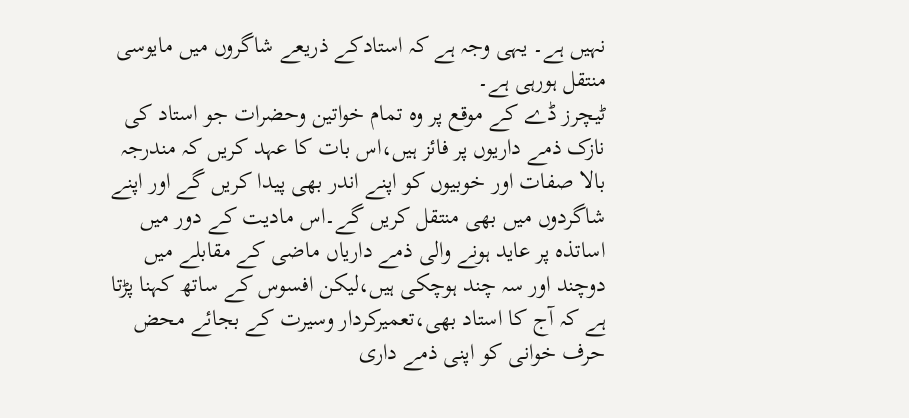نہیں ہے۔ یہی وجہ ہے کہ استادکے ذریعے شاگروں میں مایوسی منتقل ہورہی ہے۔
ٹیچرز ڈے کے موقع پر وہ تمام خواتین وحضرات جو استاد کی نازک ذمے داریوں پر فائز ہیں،اس بات کا عہد کریں کہ مندرجہ بالا صفات اور خوبیوں کو اپنے اندر بھی پیدا کریں گے اور اپنے شاگردوں میں بھی منتقل کریں گے۔اس مادیت کے دور میں اساتذہ پر عاید ہونے والی ذمے داریاں ماضی کے مقابلے میں دوچند اور سہ چند ہوچکی ہیں،لیکن افسوس کے ساتھ کہنا پڑتا ہے کہ آج کا استاد بھی،تعمیرکردار وسیرت کے بجائے محض حرف خوانی کو اپنی ذمے داری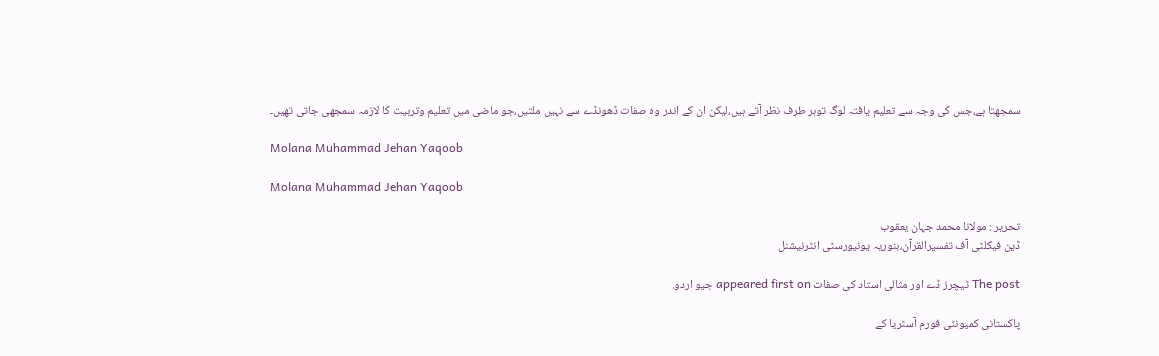سمجھتا ہے،جس کی وجہ سے تعلیم یافتہ لوگ توہر طرف نظر آتے ہیں،لیکن ان کے اندر وہ صفات ڈھونڈے سے نہیں ملتیں،جو ماضی میں تعلیم وتربیت کا لازمہ سمجھی جاتی تھیں۔

Molana Muhammad Jehan Yaqoob

Molana Muhammad Jehan Yaqoob

تحریر : مولانا محمد جہان یعقوب
ڈین فیکلٹی آف تفسیرالقرآن،بنوریہ یونیورسٹی انٹرنیشنل

The post ٹیچرز ڈے اور مثالی استاد کی صفات appeared first on جیو اردو.

پاکستانی کمیونٹی فورم آسٹریا کے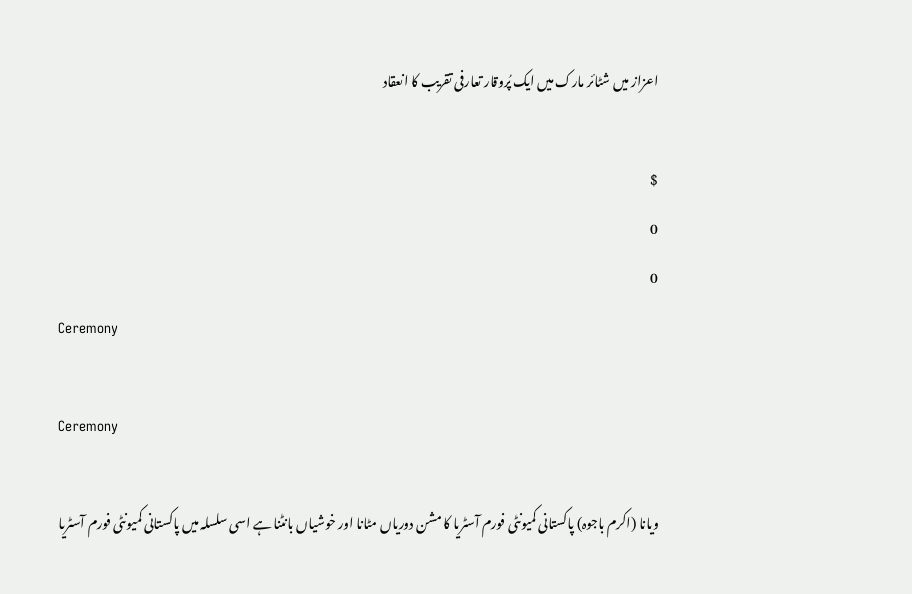اعزاز میں شٹائر مارک میں ایک پُروقار تعارفی تقریب کا انعقاد

$
0
0
Ceremony

Ceremony

ویانا (اکرم باجوہ) پاکستانی کمیونٹی فورم آسٹریا کا مشن دوریاں مٹانا اور خوشیاں بانٹنا ہے اسی سلسلہ میں پاکستانی کمیونٹی فورم آسٹریا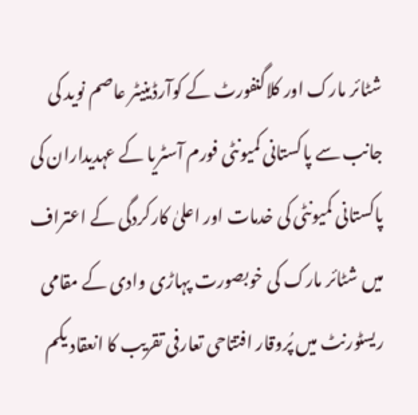شٹائر مارک اور کلاگنفورٹ کے کوآرڈینیٹر عاصم نوید کی جانب سے پاکستانی کمیونٹی فورم آسٹریا کے عہدیداران کی پاکستانی کمیونٹی کی خدمات اور اعلیٰ کارکردگی کے اعتراف میں شٹائر مارک کی خوبصورت پہاڑی وادی کے مقامی ریسٹورنٹ میں پُروقار افتتاحی تعارفی تقریب کا انعقاد یکم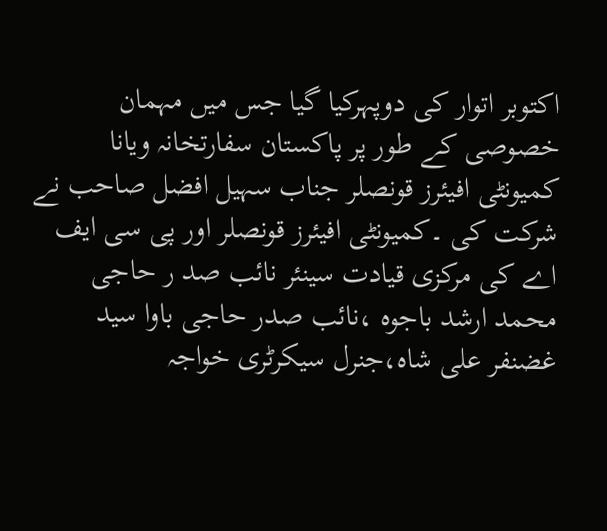اکتوبر اتوار کی دوپہرکیا گیا جس میں مہمان خصوصی کے طور پر پاکستان سفارتخانہ ویانا کمیونٹی افیئرز قونصلر جناب سہیل افضل صاحب نے شرکت کی ۔کمیونٹی افیئرز قونصلر اور پی سی ایف اے کی مرکزی قیادت سینئر نائب صد ر حاجی محمد ارشد باجوہ ،نائب صدر حاجی باوا سید غضنفر علی شاہ،جنرل سیکرٹری خواجہ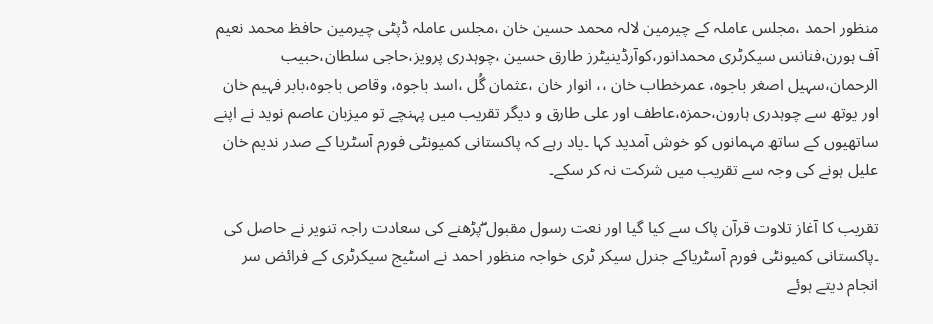منظور احمد ،مجلس عاملہ کے چیرمین لالہ محمد حسین خان ،مجلس عاملہ ڈپٹی چیرمین حافظ محمد نعیم آف ہورن،فنانس سیکرٹری محمدانور،کوآرڈینیٹرز طارق حسین ،چوہدری پرویز،حاجی سلطان،حبیب الرحمان،سہیل اصغر باجوہ، عمرخطاب خان ،، انوار خان ،عثمان گُل ،اسد باجوہ، وقاص باجوہ،بابر فہیم خان اور یوتھ سے چوہدری ہارون،حمزہ،عاطف اور علی طارق و دیگر تقریب میں پہنچے تو میزبان عاصم نوید نے اپنے ساتھیوں کے ساتھ مہمانوں کو خوش آمدید کہا ۔یاد رہے کہ پاکستانی کمیونٹی فورم آسٹریا کے صدر ندیم خان علیل ہونے کی وجہ سے تقریب میں شرکت نہ کر سکے۔

تقریب کا آغاز تلاوت قرآن پاک سے کیا گیا اور نعت رسول مقبول ۖپڑھنے کی سعادت راجہ تنویر نے حاصل کی ۔پاکستانی کمیونٹی فورم آسٹریاکے جنرل سیکر ٹری خواجہ منظور احمد نے اسٹیج سیکرٹری کے فرائض سر انجام دیتے ہوئے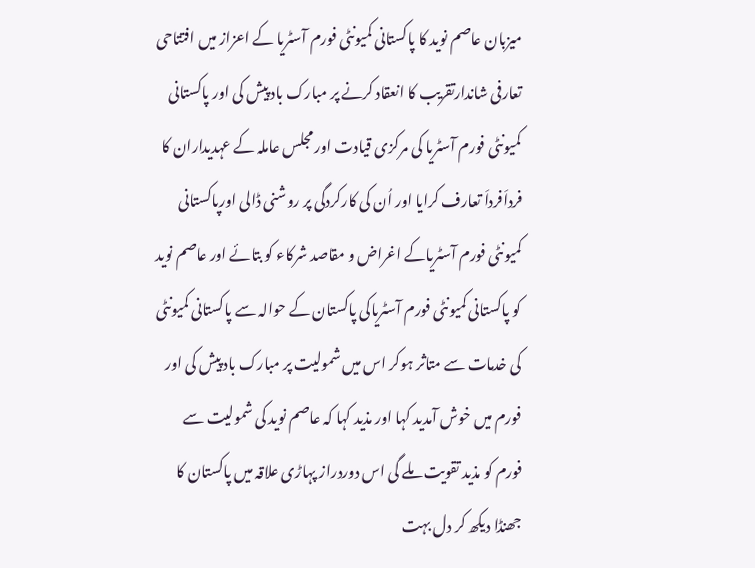میزبان عاصم نوید کا پاکستانی کمیونٹی فورم آسٹریا کے اعزاز میں افتتاحی تعارفی شاندارتقریب کا انعقاد کرنے پر مبارک باد پیش کی اور پاکستانی کمیونٹی فورم آسٹریا کی مرکزی قیادت اور مجلس عاملہ کے عہدیداران کا فرداَفرداَ تعارف کرایا اور اُن کی کارکردگی پر روشنی ڈالی اورپاکستانی کمیونٹی فورم آسٹریاکے اغراض و مقاصد شرکاء کو بتائے اور عاصم نوید کو پاکستانی کمیونٹی فورم آسٹریاکی پاکستان کے حوالہ سے پاکستانی کمیونٹی کی خدمات سے متاثر ہوکر اس میں شمولیت پر مبارک باد پیش کی اور فورم میں خوش آمدید کہا اور مذید کہا کہ عاصم نوید کی شمولیت سے فورم کو مذید تقویت ملے گی اس دوردراز پہاڑی علاقہ میں پاکستان کا جھنڈا دیکھ کر دل بہت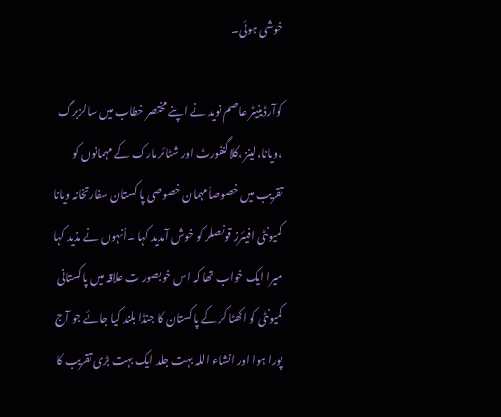خوشی ہوئی۔

کوآرڈینیٹر عاصم نوید نے اپنے مختصر خطاب میں سالزبرگ ،ویانا،لینز ،کلاگنفورٹ اور شٹائر مارک کے مہمانوں کو تقریب میں خصوصاَمہمان خصوصی پا کستان سفارتخانہ ویانا کمیونٹی افیئرز قونصلر کو خوش آمدید کہا ۔اُنہوں نے مذید کہا میرا ایک خواب تھا کہ اس خوبصور ت علاقہ میں پاکستانی کمیونٹی کو اکھٹا کر کے پاکستان کا جنڈا بلند کیا جائے جو آج پورا ہوا اور انشاء اللہ بہت جلد ایک بہت بڑی تقریب کا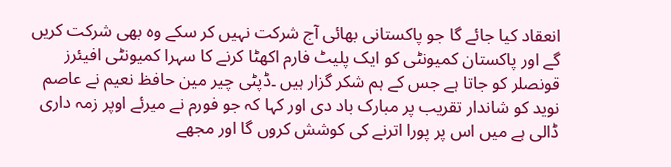انعقاد کیا جائے گا جو پاکستانی بھائی آج شرکت نہیں کر سکے وہ بھی شرکت کریں گے اور پاکستان کمیونٹی کو ایک پلیٹ فارم اکھٹا کرنے کا سہرا کمیونٹی افیئرز قونصلر کو جاتا ہے جس کے ہم شکر گزار ہیں ۔ڈپٹی چیر مین حافظ نعیم نے عاصم نوید کو شاندار تقریب پر مبارک باد دی اور کہا کہ جو فورم نے میرئے اوپر زمہ داری ڈالی ہے میں اس پر پورا اترنے کی کوشش کروں گا اور مجھے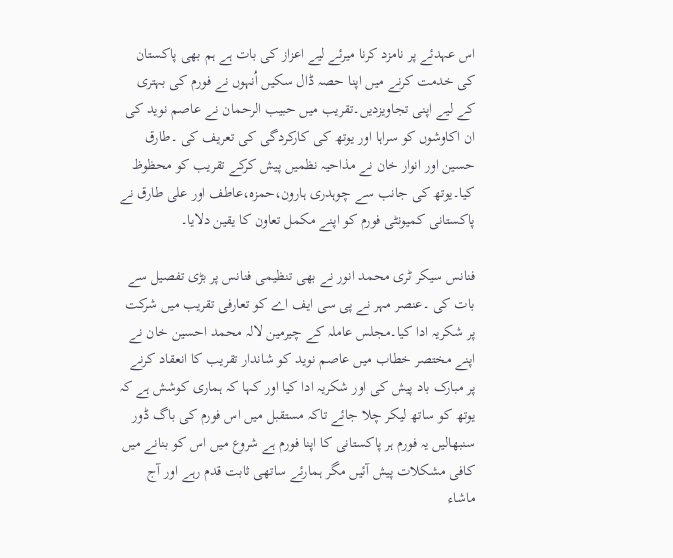اس عہدئے پر نامزد کرنا میرئے لیے اعزاز کی بات ہے ہم بھی پاکستان کی خدمت کرنے میں اپنا حصہ ڈال سکیں اُنہوں نے فورم کی بہتری کے لیے اپنی تجاویزدیں۔تقریب میں حبیب الرحمان نے عاصم نوید کی ان اکاوشوں کو سراہا اور یوتھ کی کارکردگی کی تعریف کی ۔طارق حسین اور انوار خان نے مذاحیہ نظمیں پیش کرکے تقریب کو محظوظ کیا۔یوتھ کی جانب سے چوہدری ہارون،حمزہ،عاطف اور علی طارق نے پاکستانی کمیونٹی فورم کو اپنے مکمل تعاون کا یقین دلایا۔

فنانس سیکر ٹری محمد انور نے بھی تنظیمی فنانس پر بڑی تفصیل سے بات کی ۔عنصر مہر نے پی سی ایف اے کو تعارفی تقریب میں شرکت پر شکریہ ادا کیا۔مجلس عاملہ کے چیرمین لالہ محمد احسین خان نے اپنے مختصر خطاب میں عاصم نوید کو شاندار تقریب کا انعقاد کرنے پر مبارک باد پیش کی اور شکریہ ادا کیا اور کہا کہ ہماری کوشش ہے کہ یوتھ کو ساتھ لیکر چلا جائے تاکہ مستقبل میں اس فورم کی باگ ڈور سنبھالیں یہ فورم ہر پاکستانی کا اپنا فورم ہے شروع میں اس کو بنانے میں کافی مشکلات پیش آئیں مگر ہمارئے ساتھی ثابت قدم رہے اور آج ماشاء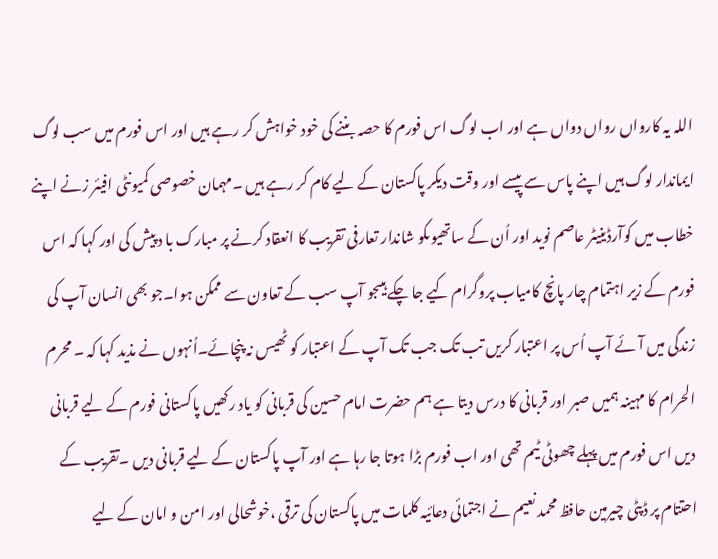اللہ یہ کارواں رواں دواں ہے اور اب لوگ اس فورم کا حصہ بننے کی خود خواہش کر رہے ہیں اور اس فورم میں سب لوگ ایماندار لوگ ہیں اپنے پاس سے پیسے اور وقت دیکر پاکستان کے لیے کام کر رہے ہیں ۔مہمان خصوصی کمیونٹی افیئر زنے اپنے خطاب میں کوآرڈینیٹر عاصم نوید اور اُن کے ساتھیوںکو شاندار تعارفی تقریب کا انعقاد کرنے پر مبارک با د پیش کی اور کہا کہ اس فورم کے زیر اہتمام چار پانچ کامیاب پروگرام کیے جا چکے ہیںجو آپ سب کے تعاون سے ممکن ہوا۔جو بھی انسان آپ کی زندگی میں آئے آپ اُس پر اعتبار کریں تب تک جب تک آپ کے اعتبار کو ٹھیس نہ پنچائے۔اُنہوں نے مذید کہا کہ ۔ محرم الحرام کا مہینہ ہمیں صبر اور قربانی کا درس دیتا ہے ہم حضرت امام حسین کی قربانی کو یاد رکھیں پاکستانی فورم کے لیے قربانی دیں اس فورم میں پہلے چھوٹی ٹیم تھی اور اب فورم بڑا ہوتا جا رہا ہے اور آپ پاکستان کے لیے قربانی دیں ۔تقریب کے احتتام پر ڈپٹی چیرمین حافظ محمد نعیم نے اجتمائی دعائیہ کلمات میں پاکستان کی ترقی ،خوشحالی اور امن و امان کے لیے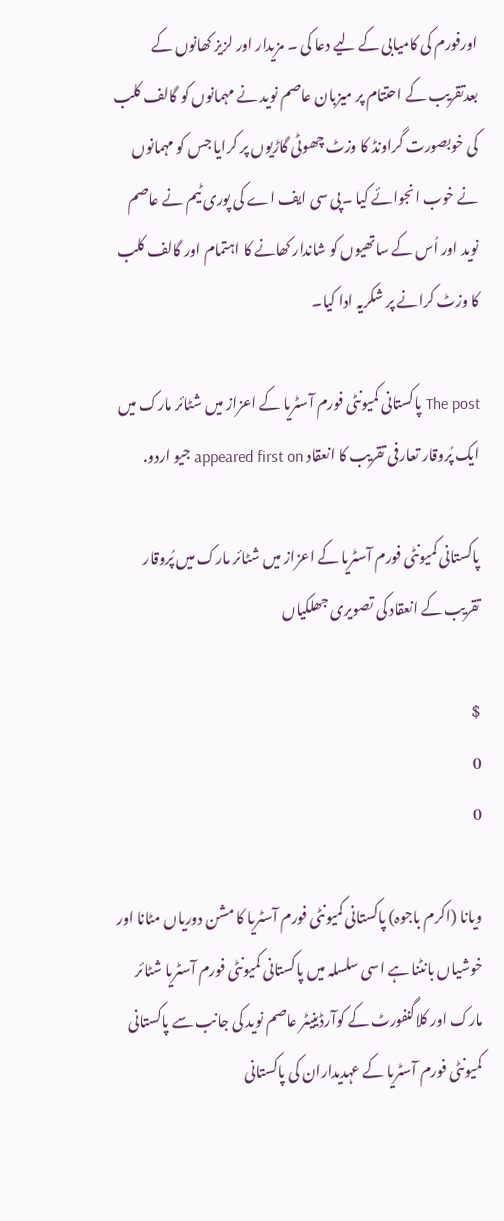اورفورم کی کامیابی کے لیے دعا کی ۔ مزیدار اور لزیز کھانوں کے بعدتقریب کے احتتام پر میزبان عاصم نوید نے مہمانوں کو گالف کلب کی خوبصورت گراونڈ کا وزٹ چھوٹی گاڑیوں پر کرایا جس کو مہمانوں نے خوب انجوائے کیا ۔پی سی ایف اے کی پوری ٹیم نے عاصم نوید اور اُس کے ساتھیوں کو شاندار کھانے کا اہتمام اور گالف کلب کا وزٹ کرانے پر شکریہ ادا کیا۔

The post پاکستانی کمیونٹی فورم آسٹریا کے اعزاز میں شٹائر مارک میں ایک پُروقار تعارفی تقریب کا انعقاد appeared first on جیو اردو.

پاکستانی کمیونٹی فورم آسٹریا کے اعزاز میں شٹائر مارک میں پُروقار تقریب کے انعقاد کی تصویری جھلکیاں

$
0
0

ویانا (اکرم باجوہ) پاکستانی کمیونٹی فورم آسٹریا کا مشن دوریاں مٹانا اور خوشیاں بانٹنا ہے اسی سلسلہ میں پاکستانی کمیونٹی فورم آسٹریا شٹائر مارک اور کلاگنفورٹ کے کوآرڈینیٹر عاصم نوید کی جانب سے پاکستانی کمیونٹی فورم آسٹریا کے عہدیداران کی پاکستانی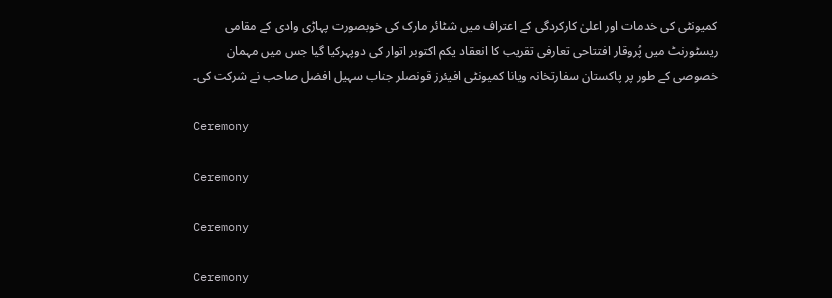کمیونٹی کی خدمات اور اعلیٰ کارکردگی کے اعتراف میں شٹائر مارک کی خوبصورت پہاڑی وادی کے مقامی ریسٹورنٹ میں پُروقار افتتاحی تعارفی تقریب کا انعقاد یکم اکتوبر اتوار کی دوپہرکیا گیا جس میں مہمان خصوصی کے طور پر پاکستان سفارتخانہ ویانا کمیونٹی افیئرز قونصلر جناب سہیل افضل صاحب نے شرکت کی۔

Ceremony

Ceremony

Ceremony

Ceremony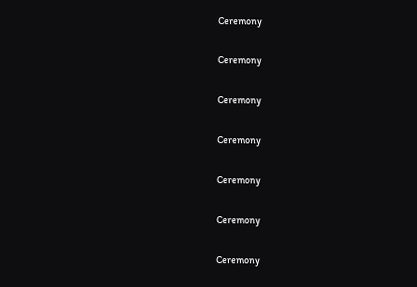Ceremony

Ceremony

Ceremony

Ceremony

Ceremony

Ceremony

Ceremony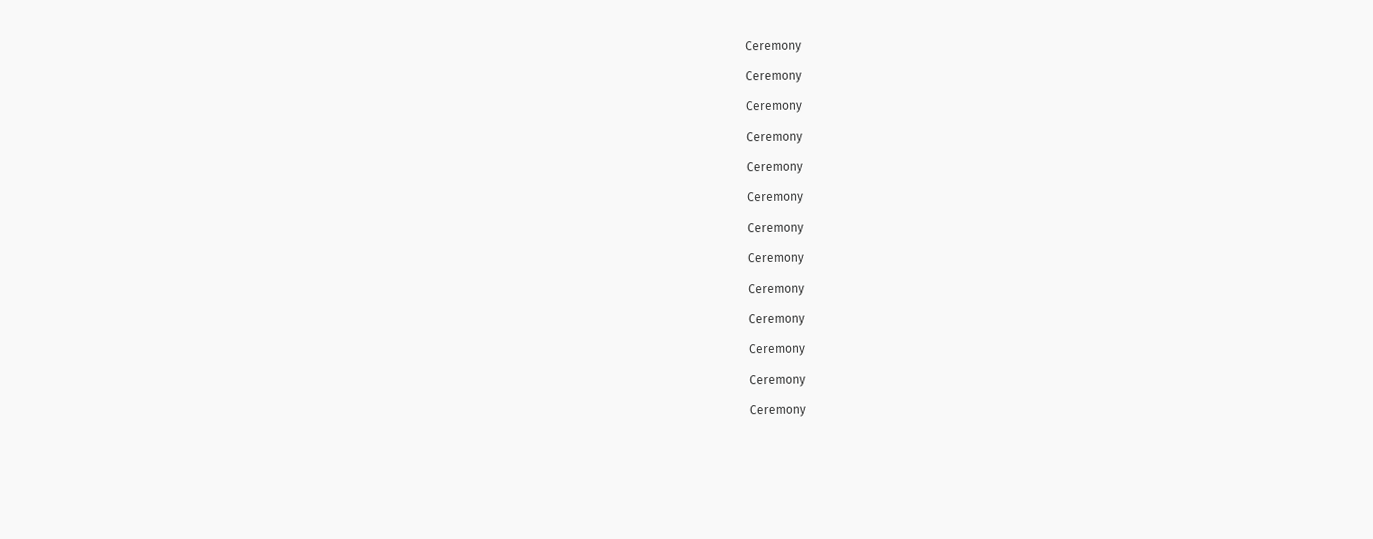Ceremony

Ceremony

Ceremony

Ceremony

Ceremony

Ceremony

Ceremony

Ceremony

Ceremony

Ceremony

Ceremony

Ceremony

Ceremony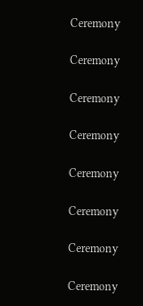Ceremony

Ceremony

Ceremony

Ceremony

Ceremony

Ceremony

Ceremony

Ceremony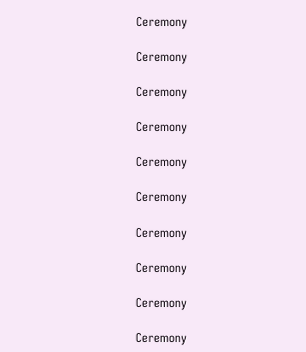Ceremony

Ceremony

Ceremony

Ceremony

Ceremony

Ceremony

Ceremony

Ceremony

Ceremony

Ceremony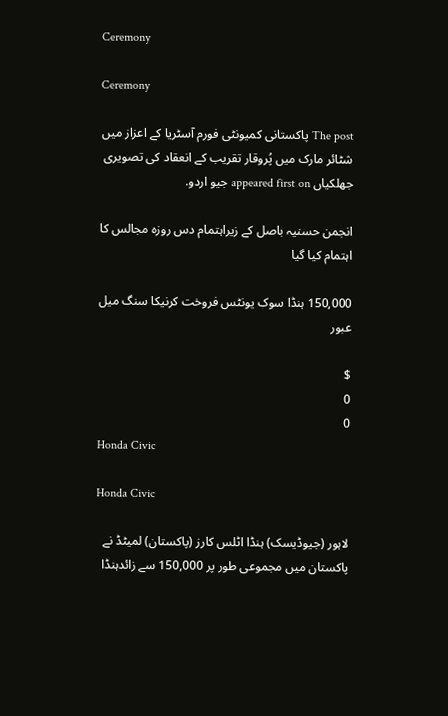Ceremony

Ceremony

The post پاکستانی کمیونٹی فورم آسٹریا کے اعزاز میں شٹائر مارک میں پُروقار تقریب کے انعقاد کی تصویری جھلکیاں appeared first on جیو اردو.

انجمن حسنیہ باصل کے زیراہتمام دس روزہ مجالس کا اہتمام کیا گیا

150,000 ہنڈا سوک یونٹس فروخت کرنیکا سنگ میل عبور

$
0
0
Honda Civic

Honda Civic

لاہور (جیوڈیسک) ہنڈا اٹلس کارز (پاکستان) لمیٹڈ نے پاکستان میں مجموعی طور پر 150,000 سے زائدہنڈا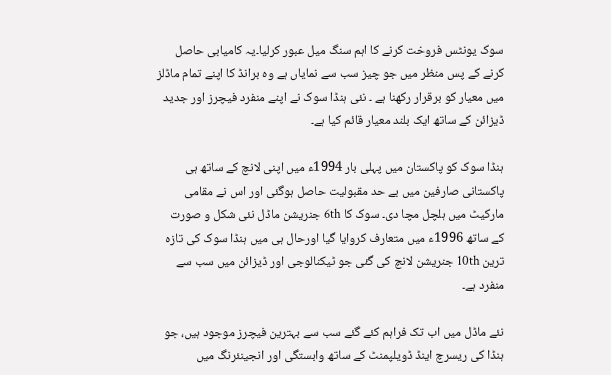سوک یونٹس فروخت کرنے کا اہم سنگ میل عبور کرلیا۔یہ کامیابی حاصل کرنے کے پس منظر میں جو چیز سب سے نمایاں ہے وہ برانڈ کا اپنے تمام ماڈلز میں معیار کو برقرار رکھنا ہے ۔ نئی ہنڈا سوک نے اپنے منفرد فیچرز اور جدید ڈیزائن کے ساتھ ایک بلند معیار قائم کیا ہے۔

ہنڈا سوک کو پاکستان میں پہلی بار 1994ء میں اپنی لانچ کے ساتھ ہی پاکستانی صارفین میں بے حد مقبولیت حاصل ہوگئی اور اس نے مقامی مارکیٹ میں ہلچل مچا دی۔ سوک کا 6th جنریشن ماڈل نئی شکل و صورت کے ساتھ 1996ء میں متعارف کروایا گیا اورحال ہی میں ہنڈا سوک کی تازہ ترین 10th جنریشن لانچ کی گئی جو ٹیکنالوجی اور ڈیزائن میں سب سے منفرد ہے۔

نئے ماڈل میں اب تک فراہم کئے گئے سب سے بہترین فیچرز موجود ہیں، جو ہنڈا کی ریسرچ اینڈ ڈویلپمنٹ کے ساتھ وابستگی اور انجینئرنگ میں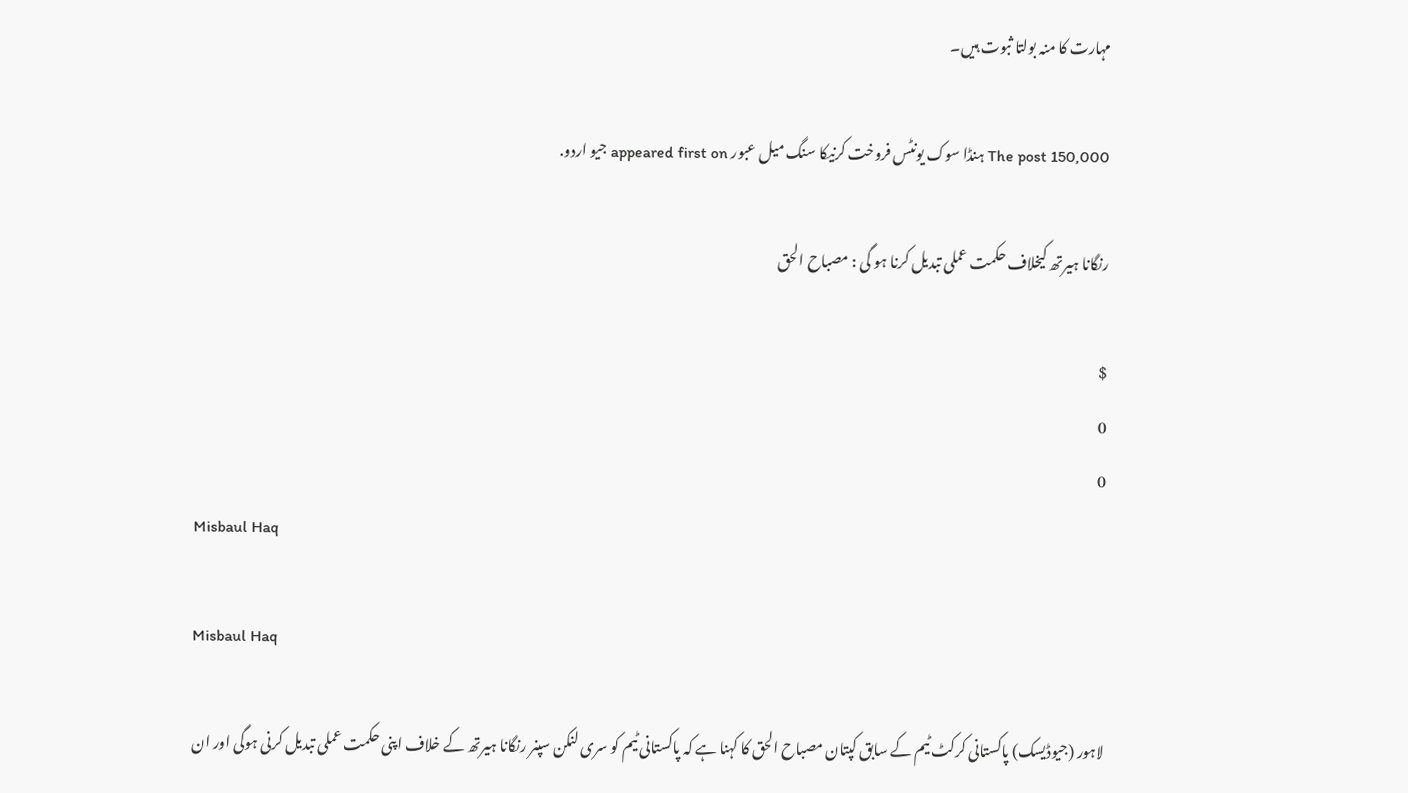مہارت کا منہ بولتا ثبوت ہیں۔

The post 150,000 ہنڈا سوک یونٹس فروخت کرنیکا سنگ میل عبور appeared first on جیو اردو.

رنگانا ہیرتھ کیخلاف حکمت عملی تبدیل کرنا ہو گی : مصباح الحق

$
0
0
Misbaul Haq

Misbaul Haq

لاہور (جیوڈیسک) پاکستانی کرکٹ ٹیم کے سابق کپتان مصباح الحق کا کہنا ہے کہ پاکستانی ٹیم کو سری لنکن سپنر رنگانا ہیرتھ کے خلاف اپنی حکمت عملی تبدیل کرنی ہوگی اور ان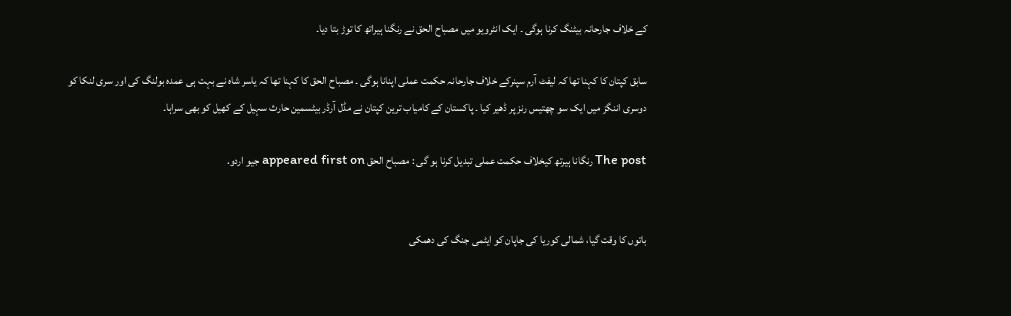کے خلاف جارحانہ بیٹنگ کرنا ہوگی ۔ ایک انٹرویو میں مصباح الحق نے رنگنا ہیراتھ کا توڑ بتا دیا۔

سابق کپتان کا کہنا تھا کہ لیفٹ آرم سپنرکے خلاف جارحانہ حکمت عملی اپنانا ہوگی ۔ مصباح الحق کا کہنا تھا کہ یاسر شاہ نے بہت ہی عمدہ بولنگ کی اور سری لنکا کو دوسری اننگز میں ایک سو چھتیس رنز پر ڈھیر کیا ۔ پاکستان کے کامیاب ترین کپتان نے مڈل آرڈر بیٹسمین حارث سہیل کے کھیل کو بھی سراہا۔

The post رنگانا ہیرتھ کیخلاف حکمت عملی تبدیل کرنا ہو گی : مصباح الحق appeared first on جیو اردو.


باتوں کا وقت گیا، شمالی کوریا کی جاپان کو ایٹمی جنگ کی دھمکی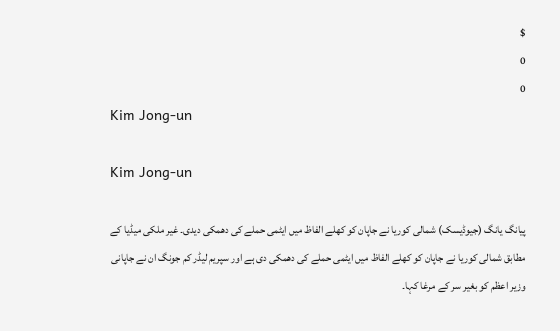$
0
0
Kim Jong-un

Kim Jong-un

پیانگ یانگ (جیوڈیسک) شمالی کوریا نے جاپان کو کھلے الفاظ میں ایٹمی حملے کی دھمکی دیدی۔ غیر ملکی میڈیا کے مطابق شمالی کوریا نے جاپان کو کھلے الفاظ میں ایٹمی حملے کی دھمکی دی ہے اور سپریم لیڈر کم جونگ ان نے جاپانی وزیر اعظم کو بغیر سر کے مرغا کہا۔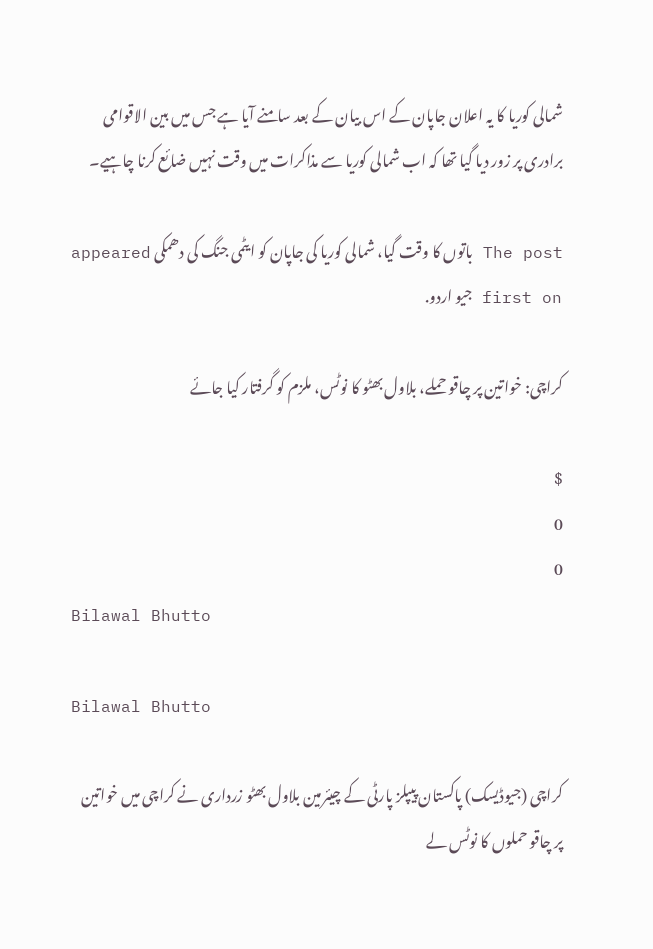شمالی کوریا کا یہ اعلان جاپان کے اس بیان کے بعد سامنے آیا ہے جس میں بین الاقوامی برادری پر زور دیا گیا تھا کہ اب شمالی کوریا سے مذاکرات میں وقت نہیں ضائع کرنا چاہیے۔

The post باتوں کا وقت گیا، شمالی کوریا کی جاپان کو ایٹمی جنگ کی دھمکی appeared first on جیو اردو.

کراچی: خواتین پر چاقو حملے، بلاول بھٹو کا نوٹس، ملزم کو گرفتار کیا جائے

$
0
0
Bilawal Bhutto

Bilawal Bhutto

کراچی (جیوڈیسک) پاکستان پیپلز پارٹی کے چیئرمین بلاول بھٹو زرداری نے کراچی میں خواتین پر چاقو حملوں کا نوٹس لے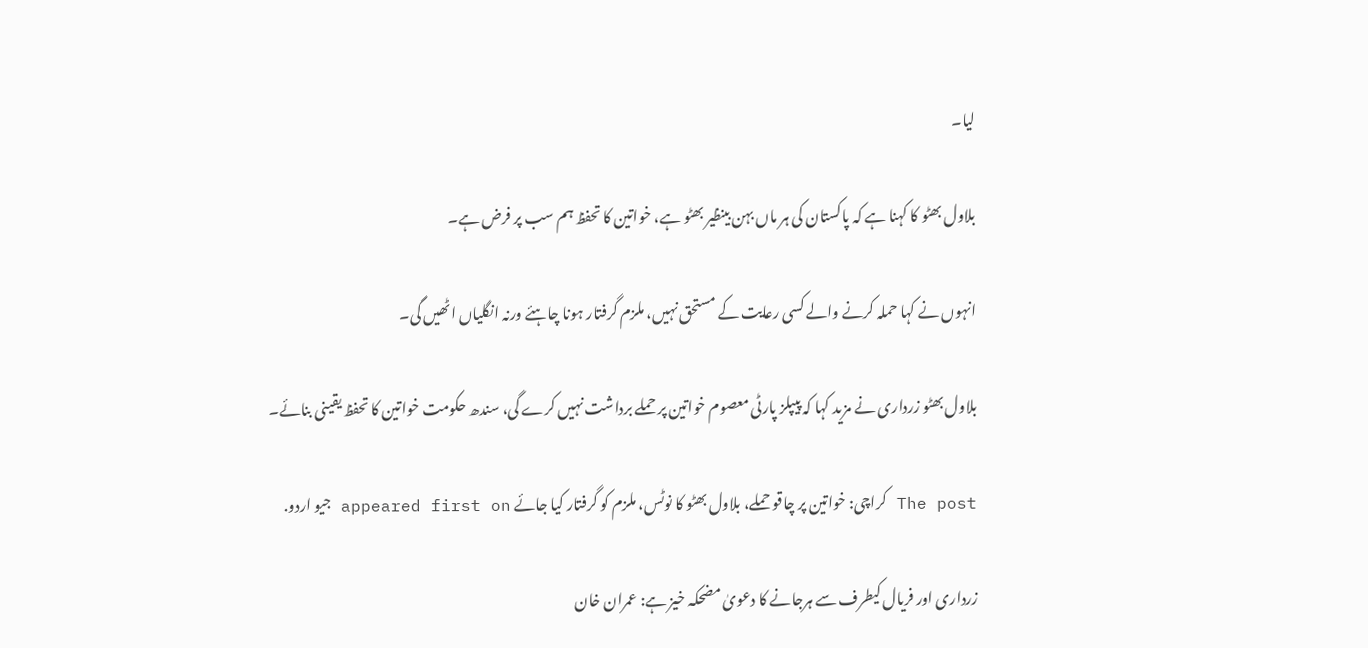لیا۔

بلاول بھٹو کا کہنا ہے کہ پاکستان کی ہر ماں بہن بینظیر بھٹو ہے، خواتین کا تحفظ ہم سب پر فرض ہے۔

انہوں نے کہا حملہ کرنے والے کسی رعایت کے مستحق نہیں، ملزم گرفتار ہونا چاہئے ورنہ انگلیاں اٹھیں گی۔

بلاول بھٹو زرداری نے مزید کہا کہ پیپلز پارٹی معصوم خواتین پر حملے برداشت نہیں کرے گی، سندھ حکومت خواتین کا تحفظ یقینی بنائے۔

The post کراچی: خواتین پر چاقو حملے، بلاول بھٹو کا نوٹس، ملزم کو گرفتار کیا جائے appeared first on جیو اردو.

زرداری اور فریال کیطرف سے ہرجانے کا دعویٰ مضحکہ خیز ہے: عمران خان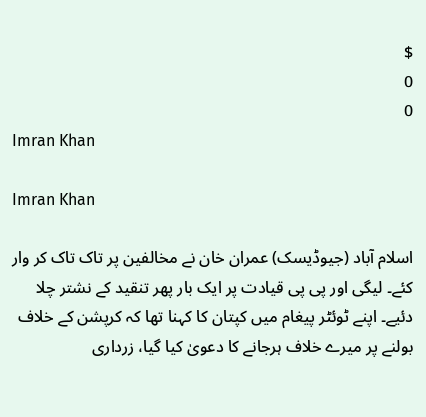$
0
0
Imran Khan

Imran Khan

اسلام آباد (جیوڈیسک) عمران خان نے مخالفین پر تاک تاک کر وار کئے۔ لیگی اور پی پی قیادت پر ایک بار پھر تنقید کے نشتر چلا دئیے۔ اپنے ٹوئٹر پیغام میں کپتان کا کہنا تھا کہ کرپشن کے خلاف بولنے پر میرے خلاف ہرجانے کا دعویٰ کیا گیا، زرداری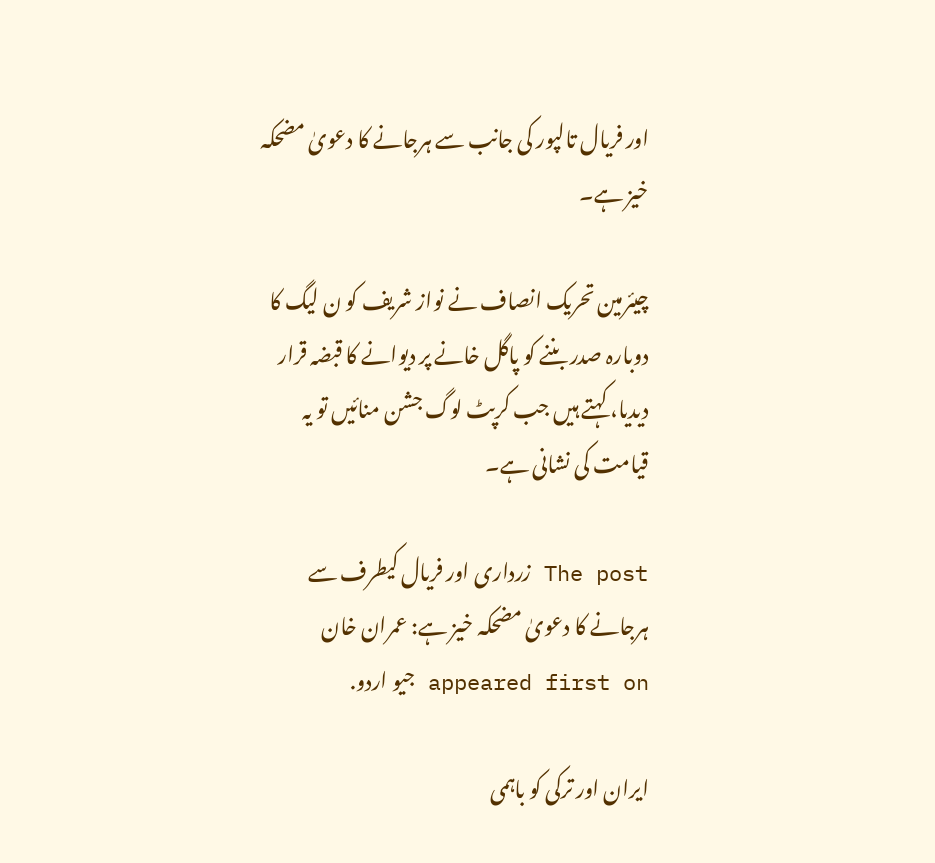اور فریال تالپور کی جانب سے ہرجانے کا دعویٰ مضحکہ خیز ہے۔

چیئرمین تحریک انصاف نے نواز شریف کو ن لیگ کا دوبارہ صدر بننے کو پاگل خانے پر دیوانے کا قبضہ قرار دیدیا، کہتے ہیں جب کرپٹ لوگ جشن منائیں تو یہ قیامت کی نشانی ہے۔

The post زرداری اور فریال کیطرف سے ہرجانے کا دعویٰ مضحکہ خیز ہے: عمران خان appeared first on جیو اردو.

ایران اور ترکی کو باہمی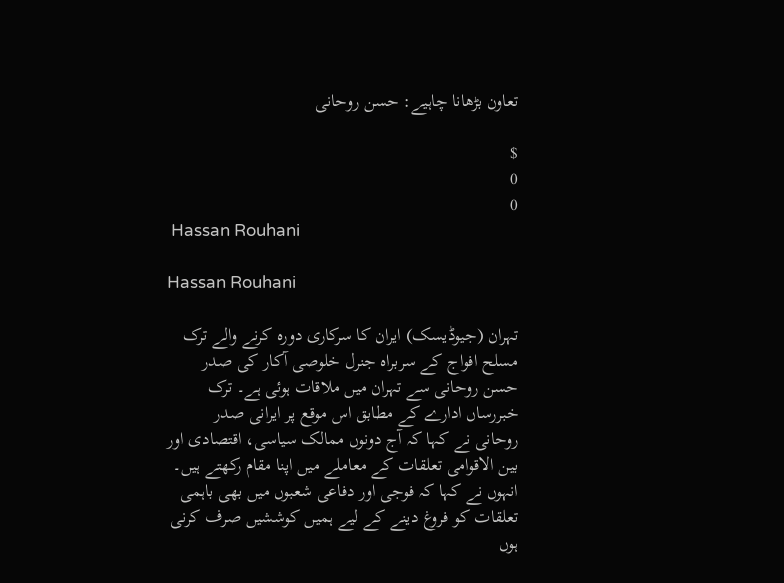تعاون بڑھانا چاہیے: حسن روحانی

$
0
0
 Hassan Rouhani

Hassan Rouhani

تہران (جیوڈیسک) ایران کا سرکاری دورہ کرنے والے ترک مسلح افواج کے سربراہ جنرل خلوصی آکار کی صدر حسن روحانی سے تہران میں ملاقات ہوئی ہے۔ ترک خبررساں ادارے کے مطابق اس موقع پر ایرانی صدر روحانی نے کہا کہ آج دونوں ممالک سیاسی، اقتصادی اور بین الاقوامی تعلقات کے معاملے میں اپنا مقام رکھتے ہیں۔ انہوں نے کہا کہ فوجی اور دفاعی شعبوں میں بھی باہمی تعلقات کو فروغ دینے کے لیے ہمیں کوششیں صرف کرنی ہوں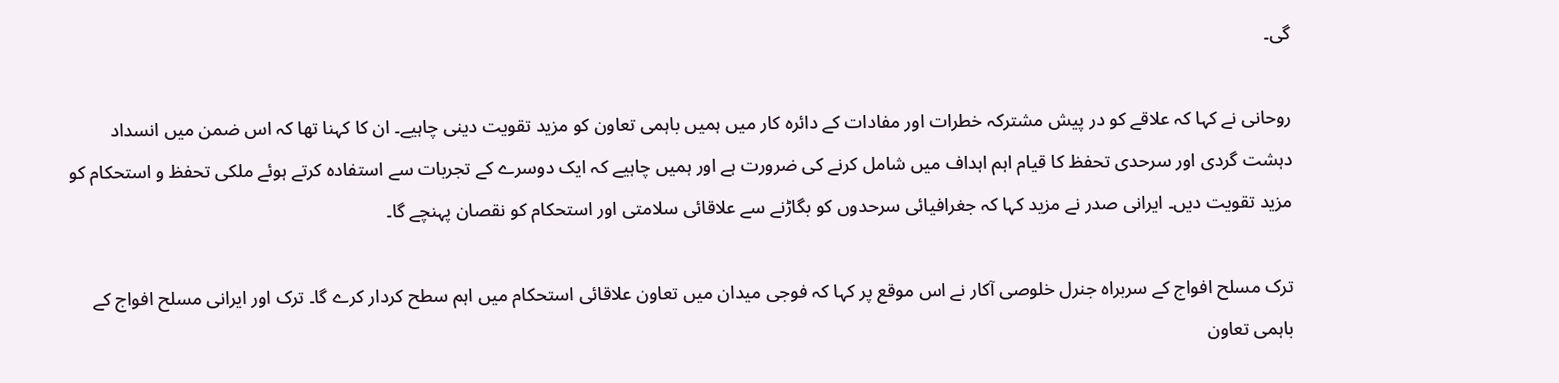گی۔

روحانی نے کہا کہ علاقے کو در پیش مشترکہ خطرات اور مفادات کے دائرہ کار میں ہمیں باہمی تعاون کو مزید تقویت دینی چاہیے۔ ان کا کہنا تھا کہ اس ضمن میں انسداد دہشت گردی اور سرحدی تحفظ کا قیام اہم اہداف میں شامل کرنے کی ضرورت ہے اور ہمیں چاہیے کہ ایک دوسرے کے تجربات سے استفادہ کرتے ہوئے ملکی تحفظ و استحکام کو مزید تقویت دیں۔ ایرانی صدر نے مزید کہا کہ جغرافیائی سرحدوں کو بگاڑنے سے علاقائی سلامتی اور استحکام کو نقصان پہنچے گا۔

ترک مسلح افواج کے سربراہ جنرل خلوصی آکار نے اس موقع پر کہا کہ فوجی میدان میں تعاون علاقائی استحکام میں اہم سطح کردار کرے گا۔ ترک اور ایرانی مسلح افواج کے باہمی تعاون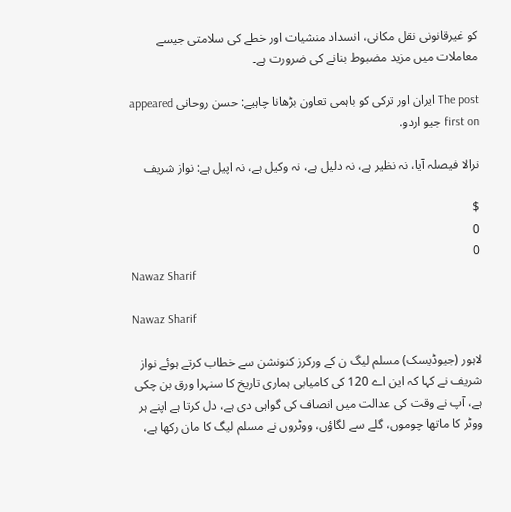کو غیرقانونی نقل مکانی، انسداد منشیات اور خطے کی سلامتی جیسے معاملات میں مزید مضبوط بنانے کی ضرورت ہے۔

The post ایران اور ترکی کو باہمی تعاون بڑھانا چاہیے: حسن روحانی appeared first on جیو اردو.

نرالا فیصلہ آیا، نہ نظیر ہے، نہ دلیل ہے، نہ وکیل ہے، نہ اپیل ہے: نواز شریف

$
0
0
Nawaz Sharif

Nawaz Sharif

لاہور (جیوڈیسک) مسلم لیگ ن کے ورکرز کنونشن سے خطاب کرتے ہوئے نواز شریف نے کہا کہ این اے 120 کی کامیابی ہماری تاریخ کا سنہرا ورق بن چکی ہے، آپ نے وقت کی عدالت میں انصاف کی گواہی دی ہے، دل کرتا ہے اپنے ہر ووٹر کا ماتھا چوموں، گلے سے لگاؤں، ووٹروں نے مسلم لیگ کا مان رکھا ہے،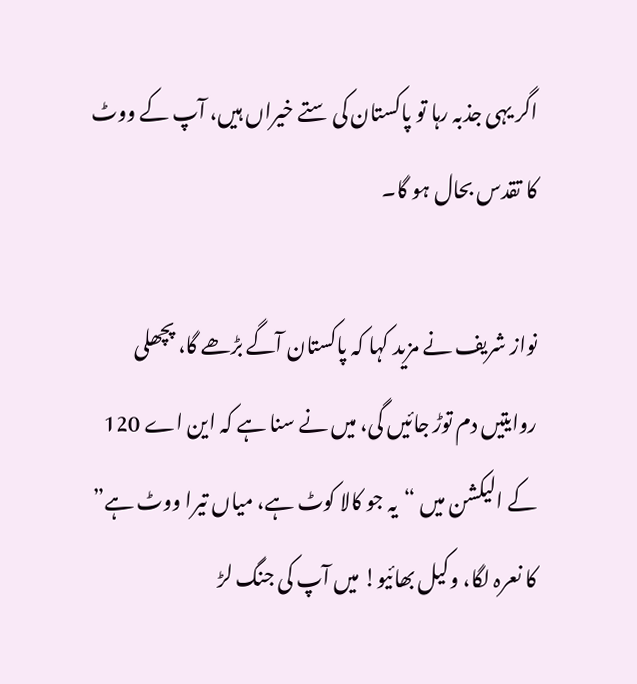اگر یہی جذبہ رہا تو پاکستان کی ستے خیراں ہیں، آپ کے ووٹ کا تقدس بحال ہو گا۔

نواز شریف نے مزید کہا کہ پاکستان آگے بڑھے گا، پچھلی روایتیں دم توڑ جائیں گی، میں نے سنا ہے کہ این اے 120 کے الیکشن میں “یہ جو کالا کوٹ ہے، میاں تیرا ووٹ ہے” کا نعرہ لگا، وکیل بھائیو! میں آپ کی جنگ لڑ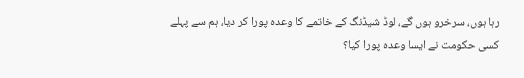رہا ہوں، سرخرو ہوں گے، لوڈ شیڈنگ کے خاتمے کا وعدہ پورا کر دیا، ہم سے پہلے کسی حکومت نے ایسا وعدہ پورا کیا؟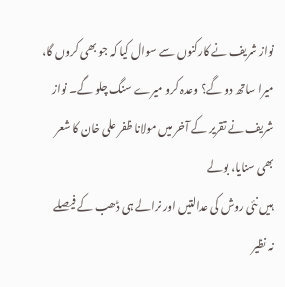نواز شریف نے کارکنوں سے سوال کیا کہ جو بھی کروں گا، میرا ساتھ دو گے؟ وعدہ کرو میرے سنگ چلو گے۔ نواز شریف نے تقریر کے آخر میں مولانا ظفر علی خان کا شعر بھی سنایا، بولے
ہیں نئی روش کی عدالتیں اور نرالے ہی ڈھب کے فیصلے
نہ نظیر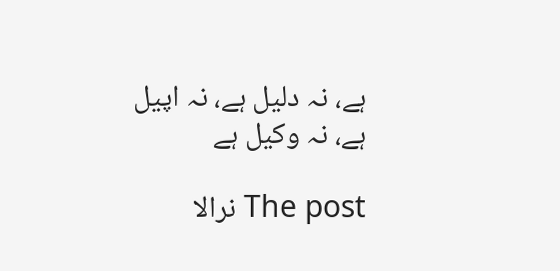ہے، نہ دلیل ہے، نہ اپیل ہے، نہ وکیل ہے

The post نرالا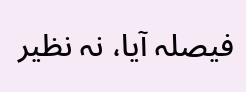فیصلہ آیا، نہ نظیر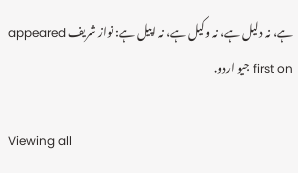ہے، نہ دلیل ہے، نہ وکیل ہے، نہ اپیل ہے: نواز شریف appeared first on جیو اردو.

Viewing all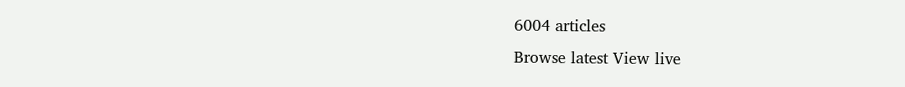6004 articles
Browse latest View live